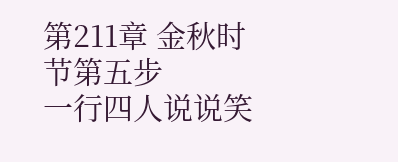第211章 金秋时节第五步
一行四人说说笑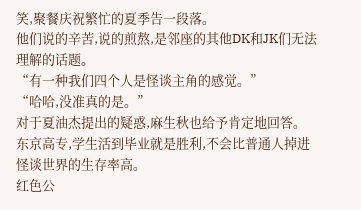笑,聚餐庆祝繁忙的夏季告一段落。
他们说的辛苦,说的煎熬,是邻座的其他DK和JK们无法理解的话题。
“有一种我们四个人是怪谈主角的感觉。”
“哈哈,没准真的是。”
对于夏油杰提出的疑惑,麻生秋也给予肯定地回答。
东京高专,学生活到毕业就是胜利,不会比普通人掉进怪谈世界的生存率高。
红色公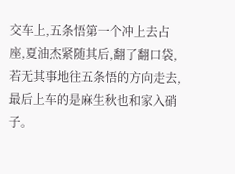交车上,五条悟第一个冲上去占座,夏油杰紧随其后,翻了翻口袋,若无其事地往五条悟的方向走去,最后上车的是麻生秋也和家入硝子。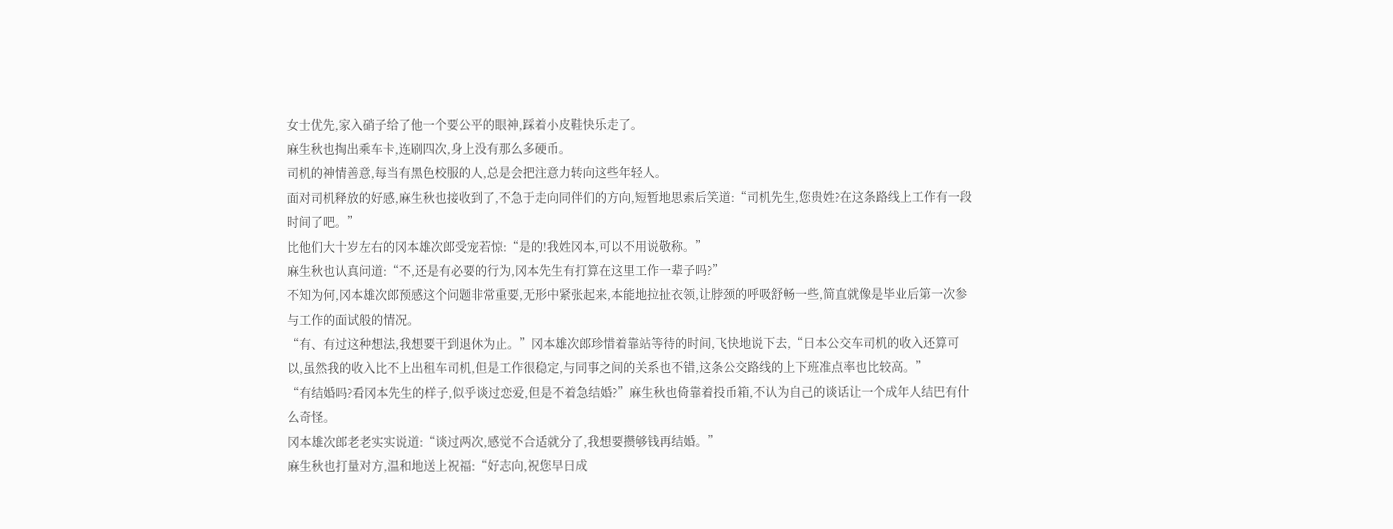女士优先,家入硝子给了他一个要公平的眼神,踩着小皮鞋快乐走了。
麻生秋也掏出乘车卡,连刷四次,身上没有那么多硬币。
司机的神情善意,每当有黑色校服的人,总是会把注意力转向这些年轻人。
面对司机释放的好感,麻生秋也接收到了,不急于走向同伴们的方向,短暂地思索后笑道:“司机先生,您贵姓?在这条路线上工作有一段时间了吧。”
比他们大十岁左右的冈本雄次郎受宠若惊:“是的!我姓冈本,可以不用说敬称。”
麻生秋也认真问道:“不,还是有必要的行为,冈本先生有打算在这里工作一辈子吗?”
不知为何,冈本雄次郎预感这个问题非常重要,无形中紧张起来,本能地拉扯衣领,让脖颈的呼吸舒畅一些,简直就像是毕业后第一次参与工作的面试般的情况。
“有、有过这种想法,我想要干到退休为止。”冈本雄次郎珍惜着靠站等待的时间,飞快地说下去,“日本公交车司机的收入还算可以,虽然我的收入比不上出租车司机,但是工作很稳定,与同事之间的关系也不错,这条公交路线的上下班准点率也比较高。”
“有结婚吗?看冈本先生的样子,似乎谈过恋爱,但是不着急结婚?”麻生秋也倚靠着投币箱,不认为自己的谈话让一个成年人结巴有什么奇怪。
冈本雄次郎老老实实说道:“谈过两次,感觉不合适就分了,我想要攒够钱再结婚。”
麻生秋也打量对方,温和地送上祝福:“好志向,祝您早日成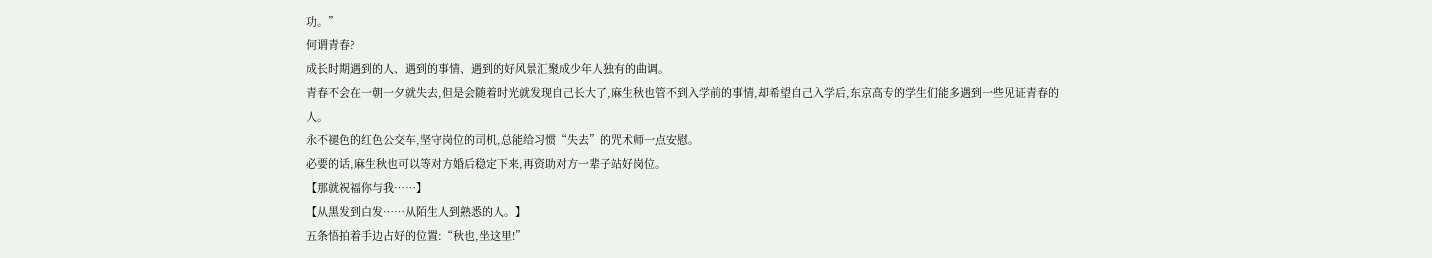功。”
何谓青春?
成长时期遇到的人、遇到的事情、遇到的好风景汇聚成少年人独有的曲调。
青春不会在一朝一夕就失去,但是会随着时光就发现自己长大了,麻生秋也管不到入学前的事情,却希望自己入学后,东京高专的学生们能多遇到一些见证青春的人。
永不褪色的红色公交车,坚守岗位的司机,总能给习惯“失去”的咒术师一点安慰。
必要的话,麻生秋也可以等对方婚后稳定下来,再资助对方一辈子站好岗位。
【那就祝福你与我……】
【从黑发到白发……从陌生人到熟悉的人。】
五条悟拍着手边占好的位置:“秋也,坐这里!”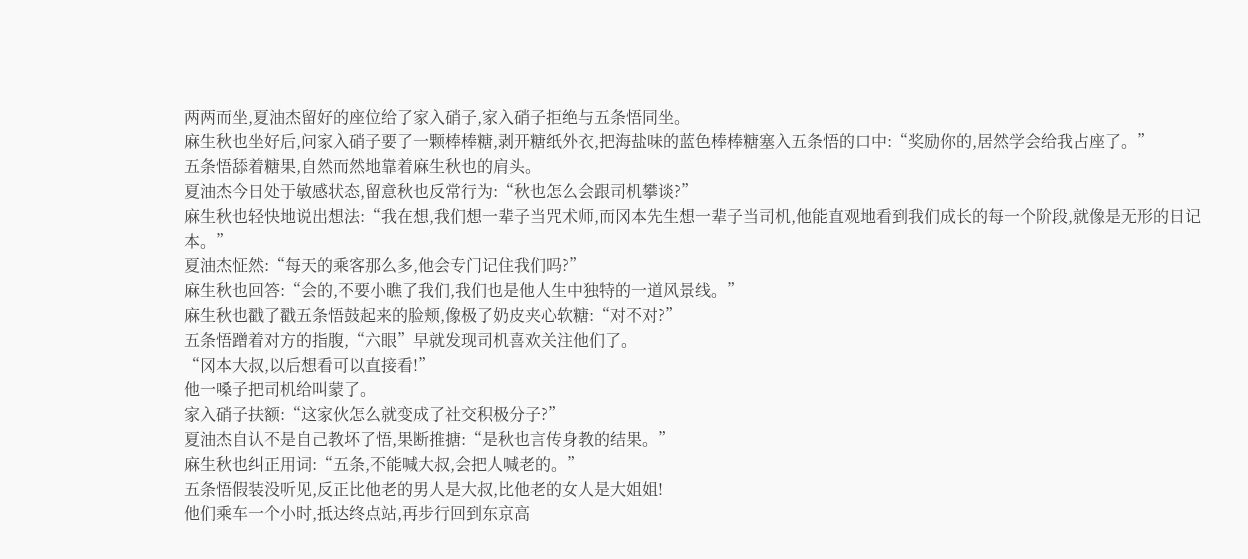两两而坐,夏油杰留好的座位给了家入硝子,家入硝子拒绝与五条悟同坐。
麻生秋也坐好后,问家入硝子要了一颗棒棒糖,剥开糖纸外衣,把海盐味的蓝色棒棒糖塞入五条悟的口中:“奖励你的,居然学会给我占座了。”
五条悟舔着糖果,自然而然地靠着麻生秋也的肩头。
夏油杰今日处于敏感状态,留意秋也反常行为:“秋也怎么会跟司机攀谈?”
麻生秋也轻快地说出想法:“我在想,我们想一辈子当咒术师,而冈本先生想一辈子当司机,他能直观地看到我们成长的每一个阶段,就像是无形的日记本。”
夏油杰怔然:“每天的乘客那么多,他会专门记住我们吗?”
麻生秋也回答:“会的,不要小瞧了我们,我们也是他人生中独特的一道风景线。”
麻生秋也戳了戳五条悟鼓起来的脸颊,像极了奶皮夹心软糖:“对不对?”
五条悟蹭着对方的指腹,“六眼”早就发现司机喜欢关注他们了。
“冈本大叔,以后想看可以直接看!”
他一嗓子把司机给叫蒙了。
家入硝子扶额:“这家伙怎么就变成了社交积极分子?”
夏油杰自认不是自己教坏了悟,果断推搪:“是秋也言传身教的结果。”
麻生秋也纠正用词:“五条,不能喊大叔,会把人喊老的。”
五条悟假装没听见,反正比他老的男人是大叔,比他老的女人是大姐姐!
他们乘车一个小时,抵达终点站,再步行回到东京高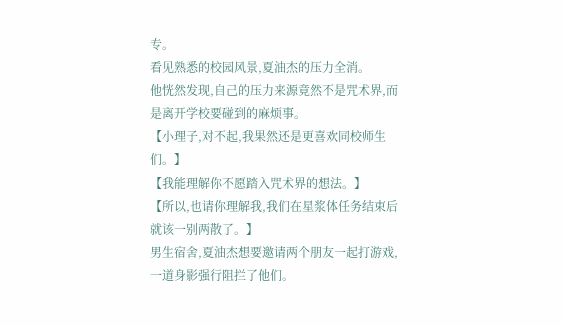专。
看见熟悉的校园风景,夏油杰的压力全消。
他恍然发现,自己的压力来源竟然不是咒术界,而是离开学校要碰到的麻烦事。
【小理子,对不起,我果然还是更喜欢同校师生们。】
【我能理解你不愿踏入咒术界的想法。】
【所以,也请你理解我,我们在星浆体任务结束后就该一别两散了。】
男生宿舍,夏油杰想要邀请两个朋友一起打游戏,一道身影强行阻拦了他们。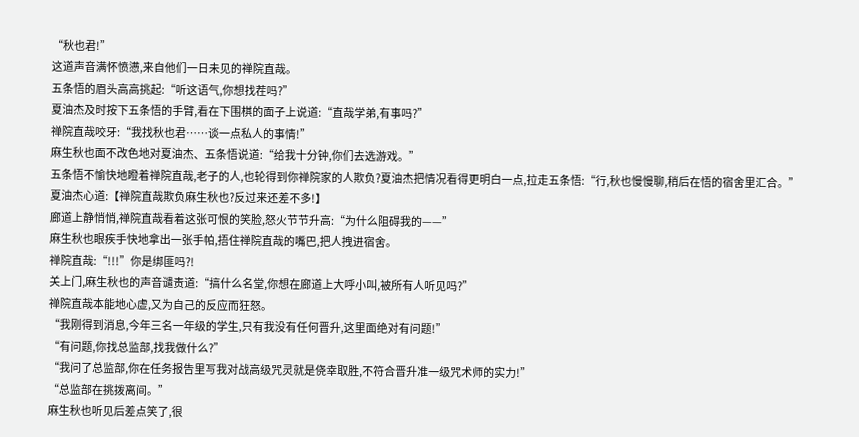“秋也君!”
这道声音满怀愤懑,来自他们一日未见的禅院直哉。
五条悟的眉头高高挑起:“听这语气,你想找茬吗?”
夏油杰及时按下五条悟的手臂,看在下围棋的面子上说道:“直哉学弟,有事吗?”
禅院直哉咬牙:“我找秋也君……谈一点私人的事情!”
麻生秋也面不改色地对夏油杰、五条悟说道:“给我十分钟,你们去选游戏。”
五条悟不愉快地瞪着禅院直哉,老子的人,也轮得到你禅院家的人欺负?夏油杰把情况看得更明白一点,拉走五条悟:“行,秋也慢慢聊,稍后在悟的宿舍里汇合。”
夏油杰心道:【禅院直哉欺负麻生秋也?反过来还差不多!】
廊道上静悄悄,禅院直哉看着这张可恨的笑脸,怒火节节升高:“为什么阻碍我的——”
麻生秋也眼疾手快地拿出一张手帕,捂住禅院直哉的嘴巴,把人拽进宿舍。
禅院直哉:“!!!”你是绑匪吗?!
关上门,麻生秋也的声音谴责道:“搞什么名堂,你想在廊道上大呼小叫,被所有人听见吗?”
禅院直哉本能地心虚,又为自己的反应而狂怒。
“我刚得到消息,今年三名一年级的学生,只有我没有任何晋升,这里面绝对有问题!”
“有问题,你找总监部,找我做什么?”
“我问了总监部,你在任务报告里写我对战高级咒灵就是侥幸取胜,不符合晋升准一级咒术师的实力!”
“总监部在挑拨离间。”
麻生秋也听见后差点笑了,很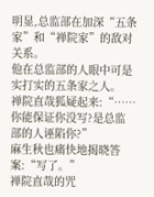明显,总监部在加深“五条家”和“禅院家”的敌对关系。
他在总监部的人眼中可是实打实的五条家之人。
禅院直哉狐疑起来:“……你能保证你没写?是总监部的人诬陷你?”
麻生秋也痛快地揭晓答案:“写了。”
禅院直哉的咒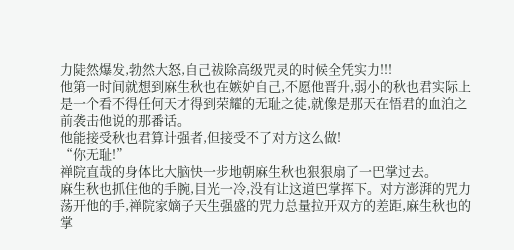力陡然爆发,勃然大怒,自己祓除高级咒灵的时候全凭实力!!!
他第一时间就想到麻生秋也在嫉妒自己,不愿他晋升,弱小的秋也君实际上是一个看不得任何天才得到荣耀的无耻之徒,就像是那天在悟君的血泊之前袭击他说的那番话。
他能接受秋也君算计强者,但接受不了对方这么做!
“你无耻!”
禅院直哉的身体比大脑快一步地朝麻生秋也狠狠扇了一巴掌过去。
麻生秋也抓住他的手腕,目光一冷,没有让这道巴掌挥下。对方澎湃的咒力荡开他的手,禅院家嫡子天生强盛的咒力总量拉开双方的差距,麻生秋也的掌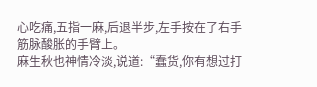心吃痛,五指一麻,后退半步,左手按在了右手筋脉酸胀的手臂上。
麻生秋也神情冷淡,说道:“蠢货,你有想过打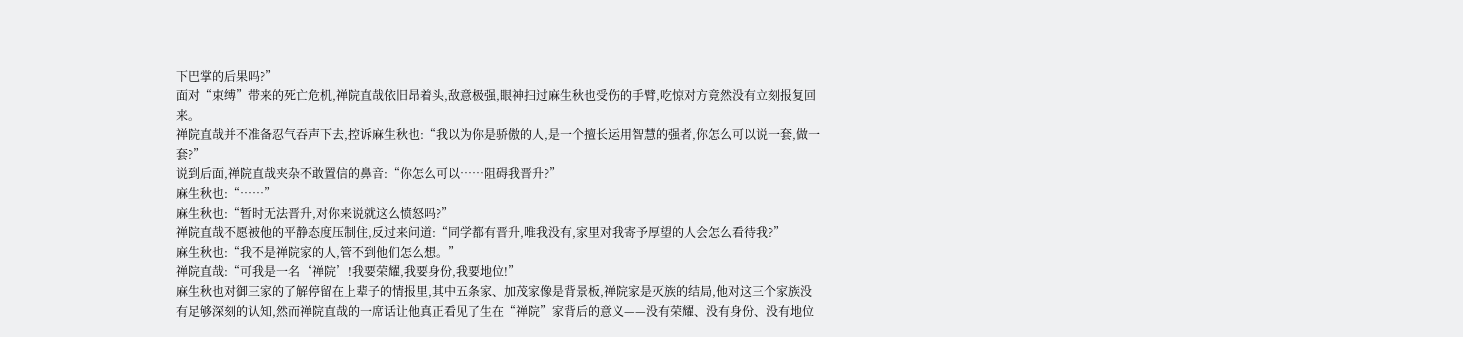下巴掌的后果吗?”
面对“束缚”带来的死亡危机,禅院直哉依旧昂着头,敌意极强,眼神扫过麻生秋也受伤的手臂,吃惊对方竟然没有立刻报复回来。
禅院直哉并不准备忍气吞声下去,控诉麻生秋也:“我以为你是骄傲的人,是一个擅长运用智慧的强者,你怎么可以说一套,做一套?”
说到后面,禅院直哉夹杂不敢置信的鼻音:“你怎么可以……阻碍我晋升?”
麻生秋也:“……”
麻生秋也:“暂时无法晋升,对你来说就这么愤怒吗?”
禅院直哉不愿被他的平静态度压制住,反过来问道:“同学都有晋升,唯我没有,家里对我寄予厚望的人会怎么看待我?”
麻生秋也:“我不是禅院家的人,管不到他们怎么想。”
禅院直哉:“可我是一名‘禅院’!我要荣耀,我要身份,我要地位!”
麻生秋也对御三家的了解停留在上辈子的情报里,其中五条家、加茂家像是背景板,禅院家是灭族的结局,他对这三个家族没有足够深刻的认知,然而禅院直哉的一席话让他真正看见了生在“禅院”家背后的意义——没有荣耀、没有身份、没有地位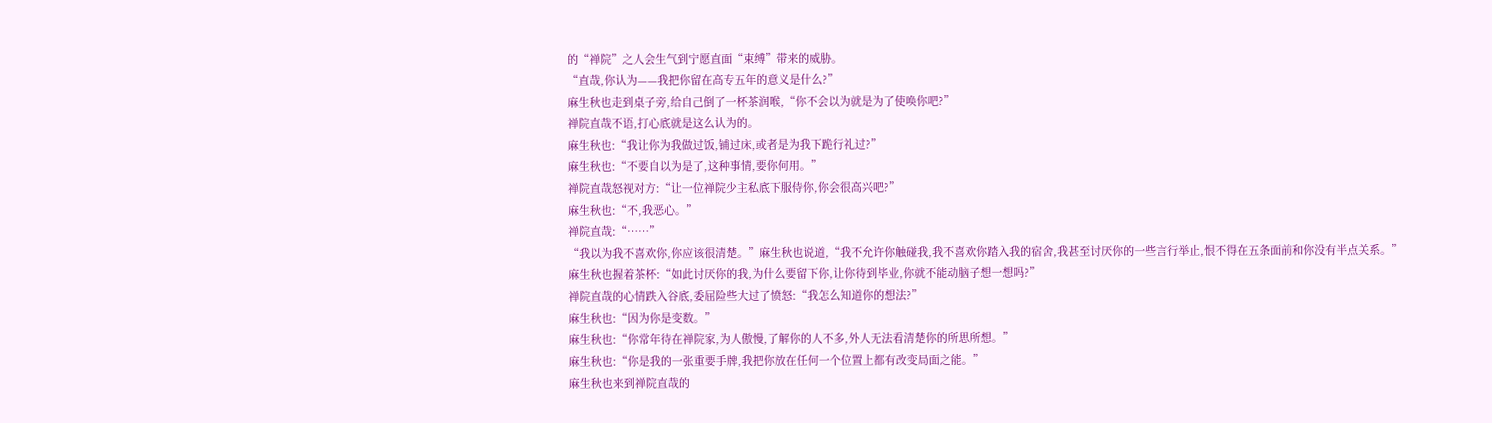的“禅院”之人会生气到宁愿直面“束缚”带来的威胁。
“直哉,你认为——我把你留在高专五年的意义是什么?”
麻生秋也走到桌子旁,给自己倒了一杯茶润喉,“你不会以为就是为了使唤你吧?”
禅院直哉不语,打心底就是这么认为的。
麻生秋也:“我让你为我做过饭,铺过床,或者是为我下跪行礼过?”
麻生秋也:“不要自以为是了,这种事情,要你何用。”
禅院直哉怒视对方:“让一位禅院少主私底下服侍你,你会很高兴吧?”
麻生秋也:“不,我恶心。”
禅院直哉:“……”
“我以为我不喜欢你,你应该很清楚。”麻生秋也说道,“我不允许你触碰我,我不喜欢你踏入我的宿舍,我甚至讨厌你的一些言行举止,恨不得在五条面前和你没有半点关系。”
麻生秋也握着茶杯:“如此讨厌你的我,为什么要留下你,让你待到毕业,你就不能动脑子想一想吗?”
禅院直哉的心情跌入谷底,委屈险些大过了愤怒:“我怎么知道你的想法?”
麻生秋也:“因为你是变数。”
麻生秋也:“你常年待在禅院家,为人傲慢,了解你的人不多,外人无法看清楚你的所思所想。”
麻生秋也:“你是我的一张重要手牌,我把你放在任何一个位置上都有改变局面之能。”
麻生秋也来到禅院直哉的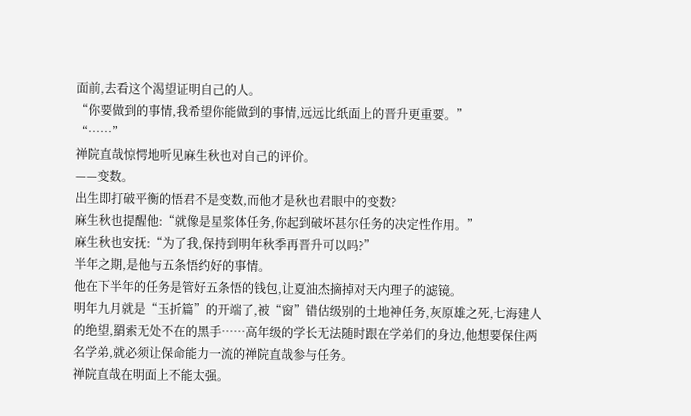面前,去看这个渴望证明自己的人。
“你要做到的事情,我希望你能做到的事情,远远比纸面上的晋升更重要。”
“……”
禅院直哉惊愕地听见麻生秋也对自己的评价。
——变数。
出生即打破平衡的悟君不是变数,而他才是秋也君眼中的变数?
麻生秋也提醒他:“就像是星浆体任务,你起到破坏甚尔任务的决定性作用。”
麻生秋也安抚:“为了我,保持到明年秋季再晋升可以吗?”
半年之期,是他与五条悟约好的事情。
他在下半年的任务是管好五条悟的钱包,让夏油杰摘掉对天内理子的滤镜。
明年九月就是“玉折篇”的开端了,被“窗”错估级别的土地神任务,灰原雄之死,七海建人的绝望,羂索无处不在的黑手……高年级的学长无法随时跟在学弟们的身边,他想要保住两名学弟,就必须让保命能力一流的禅院直哉参与任务。
禅院直哉在明面上不能太强。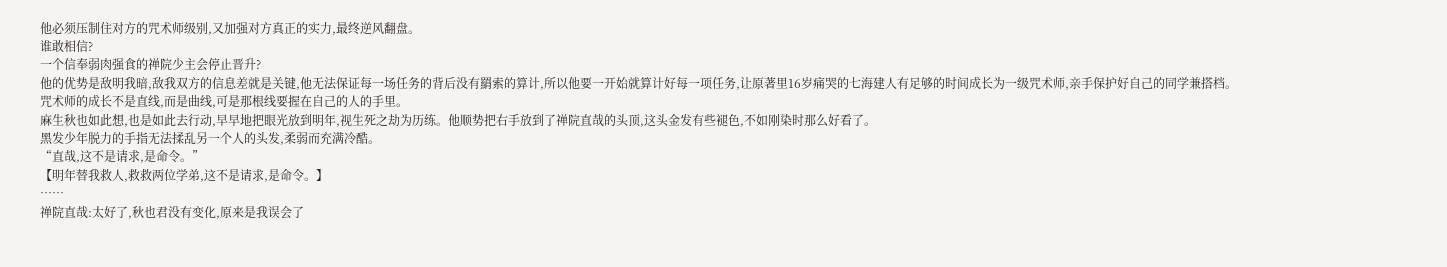他必须压制住对方的咒术师级别,又加强对方真正的实力,最终逆风翻盘。
谁敢相信?
一个信奉弱肉强食的禅院少主会停止晋升?
他的优势是敌明我暗,敌我双方的信息差就是关键,他无法保证每一场任务的背后没有羂索的算计,所以他要一开始就算计好每一项任务,让原著里16岁痛哭的七海建人有足够的时间成长为一级咒术师,亲手保护好自己的同学兼搭档。
咒术师的成长不是直线,而是曲线,可是那根线要握在自己的人的手里。
麻生秋也如此想,也是如此去行动,早早地把眼光放到明年,视生死之劫为历练。他顺势把右手放到了禅院直哉的头顶,这头金发有些褪色,不如刚染时那么好看了。
黑发少年脱力的手指无法揉乱另一个人的头发,柔弱而充满冷酷。
“直哉,这不是请求,是命令。”
【明年替我救人,救救两位学弟,这不是请求,是命令。】
……
禅院直哉:太好了,秋也君没有变化,原来是我误会了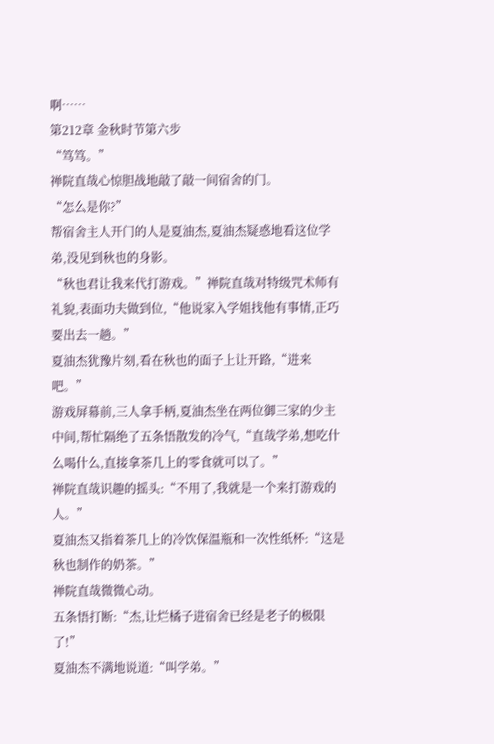啊……
第212章 金秋时节第六步
“笃笃。”
禅院直哉心惊胆战地敲了敲一间宿舍的门。
“怎么是你?”
帮宿舍主人开门的人是夏油杰,夏油杰疑惑地看这位学弟,没见到秋也的身影。
“秋也君让我来代打游戏。”禅院直哉对特级咒术师有礼貌,表面功夫做到位,“他说家入学姐找他有事情,正巧要出去一趟。”
夏油杰犹豫片刻,看在秋也的面子上让开路,“进来吧。”
游戏屏幕前,三人拿手柄,夏油杰坐在两位御三家的少主中间,帮忙隔绝了五条悟散发的冷气,“直哉学弟,想吃什么喝什么,直接拿茶几上的零食就可以了。”
禅院直哉识趣的摇头:“不用了,我就是一个来打游戏的人。”
夏油杰又指着茶几上的冷饮保温瓶和一次性纸杯:“这是秋也制作的奶茶。”
禅院直哉微微心动。
五条悟打断:“杰,让烂橘子进宿舍已经是老子的极限了!”
夏油杰不满地说道:“叫学弟。”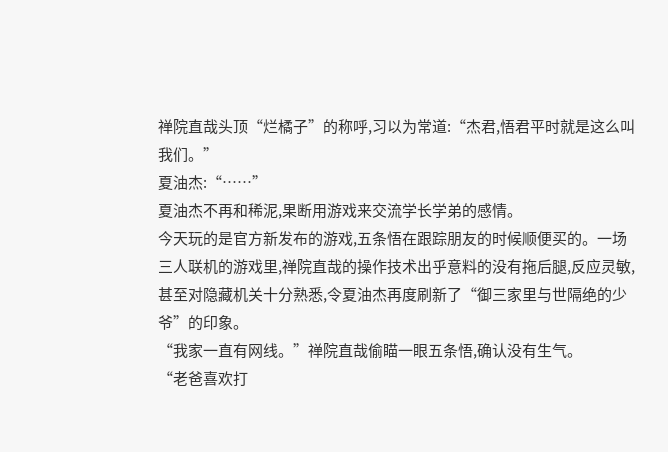禅院直哉头顶“烂橘子”的称呼,习以为常道:“杰君,悟君平时就是这么叫我们。”
夏油杰:“……”
夏油杰不再和稀泥,果断用游戏来交流学长学弟的感情。
今天玩的是官方新发布的游戏,五条悟在跟踪朋友的时候顺便买的。一场三人联机的游戏里,禅院直哉的操作技术出乎意料的没有拖后腿,反应灵敏,甚至对隐藏机关十分熟悉,令夏油杰再度刷新了“御三家里与世隔绝的少爷”的印象。
“我家一直有网线。”禅院直哉偷瞄一眼五条悟,确认没有生气。
“老爸喜欢打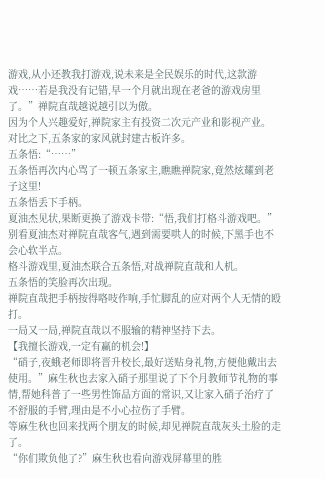游戏,从小还教我打游戏,说未来是全民娱乐的时代,这款游戏……若是我没有记错,早一个月就出现在老爸的游戏房里了。”禅院直哉越说越引以为傲。
因为个人兴趣爱好,禅院家主有投资二次元产业和影视产业。
对比之下,五条家的家风就封建古板许多。
五条悟:“……”
五条悟再次内心骂了一顿五条家主,瞧瞧禅院家,竟然炫耀到老子这里!
五条悟丢下手柄。
夏油杰见状,果断更换了游戏卡带:“悟,我们打格斗游戏吧。”
别看夏油杰对禅院直哉客气,遇到需要哄人的时候,下黑手也不会心软半点。
格斗游戏里,夏油杰联合五条悟,对战禅院直哉和人机。
五条悟的笑脸再次出现。
禅院直哉把手柄按得咯吱作响,手忙脚乱的应对两个人无情的殴打。
一局又一局,禅院直哉以不服输的精神坚持下去。
【我擅长游戏,一定有赢的机会!】
“硝子,夜蛾老师即将晋升校长,最好送贴身礼物,方便他戴出去使用。”麻生秋也去家入硝子那里说了下个月教师节礼物的事情,帮她科普了一些男性饰品方面的常识,又让家入硝子治疗了不舒服的手臂,理由是不小心拉伤了手臂。
等麻生秋也回来找两个朋友的时候,却见禅院直哉灰头土脸的走了。
“你们欺负他了?”麻生秋也看向游戏屏幕里的胜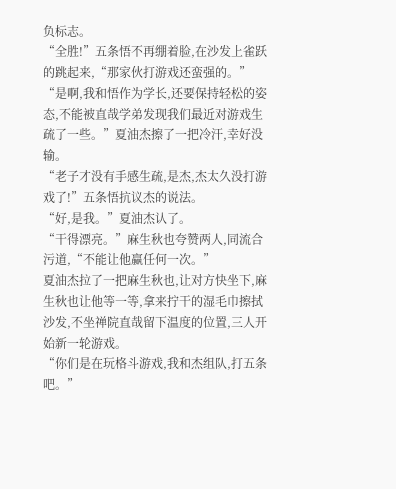负标志。
“全胜!”五条悟不再绷着脸,在沙发上雀跃的跳起来,“那家伙打游戏还蛮强的。”
“是啊,我和悟作为学长,还要保持轻松的姿态,不能被直哉学弟发现我们最近对游戏生疏了一些。”夏油杰擦了一把冷汗,幸好没输。
“老子才没有手感生疏,是杰,杰太久没打游戏了!”五条悟抗议杰的说法。
“好,是我。”夏油杰认了。
“干得漂亮。”麻生秋也夸赞两人,同流合污道,“不能让他赢任何一次。”
夏油杰拉了一把麻生秋也,让对方快坐下,麻生秋也让他等一等,拿来拧干的湿毛巾擦拭沙发,不坐禅院直哉留下温度的位置,三人开始新一轮游戏。
“你们是在玩格斗游戏,我和杰组队,打五条吧。”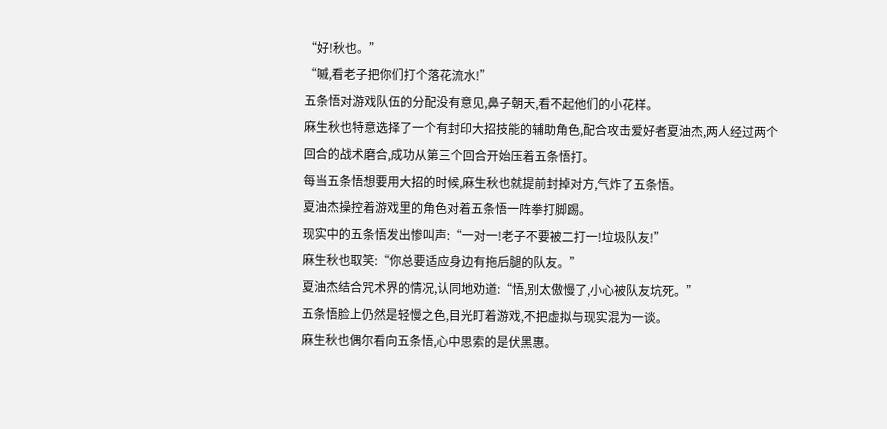“好!秋也。”
“嘁,看老子把你们打个落花流水!”
五条悟对游戏队伍的分配没有意见,鼻子朝天,看不起他们的小花样。
麻生秋也特意选择了一个有封印大招技能的辅助角色,配合攻击爱好者夏油杰,两人经过两个回合的战术磨合,成功从第三个回合开始压着五条悟打。
每当五条悟想要用大招的时候,麻生秋也就提前封掉对方,气炸了五条悟。
夏油杰操控着游戏里的角色对着五条悟一阵拳打脚踢。
现实中的五条悟发出惨叫声:“一对一!老子不要被二打一!垃圾队友!”
麻生秋也取笑:“你总要适应身边有拖后腿的队友。”
夏油杰结合咒术界的情况,认同地劝道:“悟,别太傲慢了,小心被队友坑死。”
五条悟脸上仍然是轻慢之色,目光盯着游戏,不把虚拟与现实混为一谈。
麻生秋也偶尔看向五条悟,心中思索的是伏黑惠。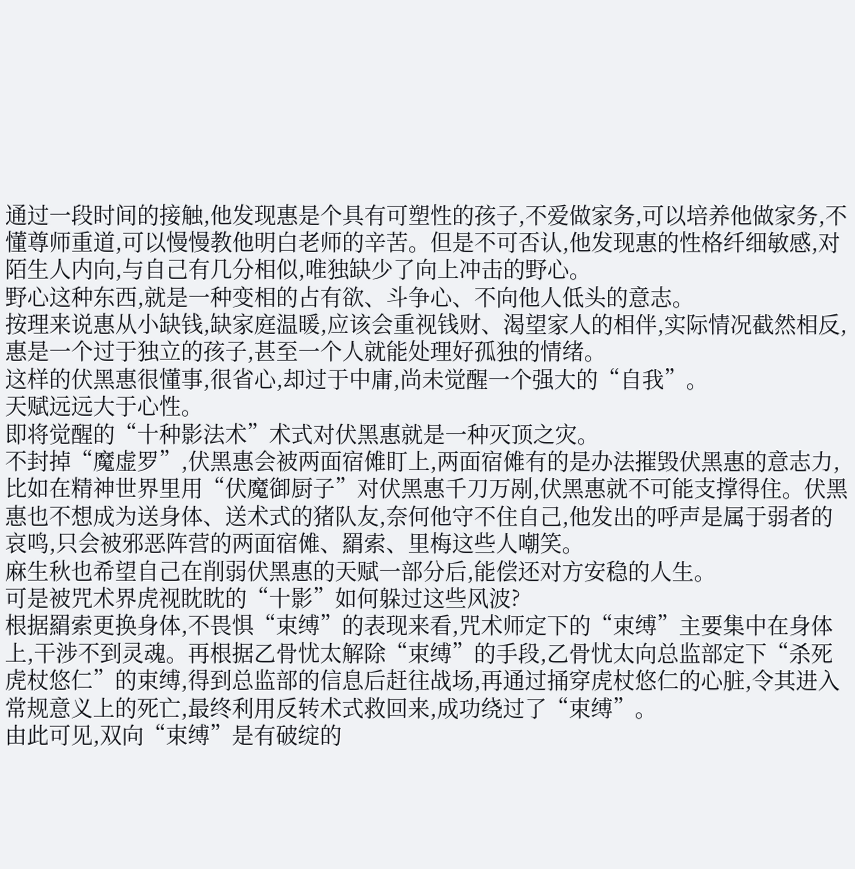通过一段时间的接触,他发现惠是个具有可塑性的孩子,不爱做家务,可以培养他做家务,不懂尊师重道,可以慢慢教他明白老师的辛苦。但是不可否认,他发现惠的性格纤细敏感,对陌生人内向,与自己有几分相似,唯独缺少了向上冲击的野心。
野心这种东西,就是一种变相的占有欲、斗争心、不向他人低头的意志。
按理来说惠从小缺钱,缺家庭温暖,应该会重视钱财、渴望家人的相伴,实际情况截然相反,惠是一个过于独立的孩子,甚至一个人就能处理好孤独的情绪。
这样的伏黑惠很懂事,很省心,却过于中庸,尚未觉醒一个强大的“自我”。
天赋远远大于心性。
即将觉醒的“十种影法术”术式对伏黑惠就是一种灭顶之灾。
不封掉“魔虚罗”,伏黑惠会被两面宿傩盯上,两面宿傩有的是办法摧毁伏黑惠的意志力,比如在精神世界里用“伏魔御厨子”对伏黑惠千刀万剐,伏黑惠就不可能支撑得住。伏黑惠也不想成为送身体、送术式的猪队友,奈何他守不住自己,他发出的呼声是属于弱者的哀鸣,只会被邪恶阵营的两面宿傩、羂索、里梅这些人嘲笑。
麻生秋也希望自己在削弱伏黑惠的天赋一部分后,能偿还对方安稳的人生。
可是被咒术界虎视眈眈的“十影”如何躲过这些风波?
根据羂索更换身体,不畏惧“束缚”的表现来看,咒术师定下的“束缚”主要集中在身体上,干涉不到灵魂。再根据乙骨忧太解除“束缚”的手段,乙骨忧太向总监部定下“杀死虎杖悠仁”的束缚,得到总监部的信息后赶往战场,再通过捅穿虎杖悠仁的心脏,令其进入常规意义上的死亡,最终利用反转术式救回来,成功绕过了“束缚”。
由此可见,双向“束缚”是有破绽的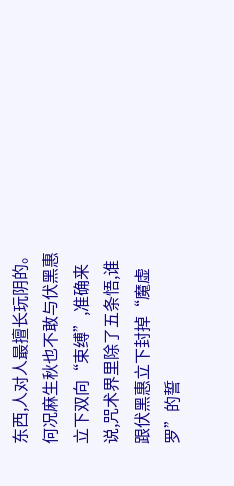东西,人对人最擅长玩阴的。
何况麻生秋也不敢与伏黑惠立下双向“束缚”,准确来说,咒术界里除了五条悟,谁跟伏黑惠立下封掉“魔虚罗”的誓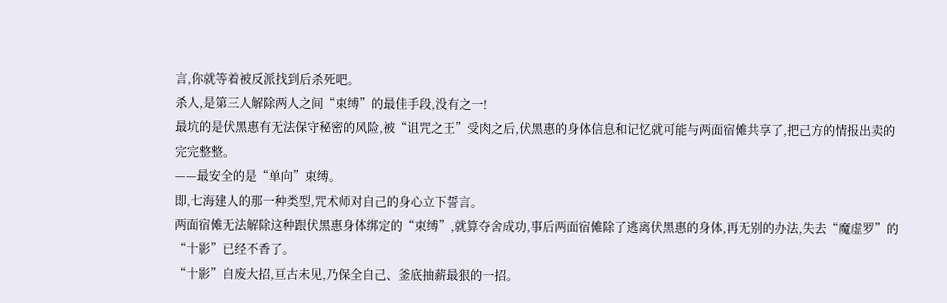言,你就等着被反派找到后杀死吧。
杀人,是第三人解除两人之间“束缚”的最佳手段,没有之一!
最坑的是伏黑惠有无法保守秘密的风险,被“诅咒之王”受肉之后,伏黑惠的身体信息和记忆就可能与两面宿傩共享了,把己方的情报出卖的完完整整。
——最安全的是“单向”束缚。
即,七海建人的那一种类型,咒术师对自己的身心立下誓言。
两面宿傩无法解除这种跟伏黑惠身体绑定的“束缚”,就算夺舍成功,事后两面宿傩除了逃离伏黑惠的身体,再无别的办法,失去“魔虚罗”的“十影”已经不香了。
“十影”自废大招,亘古未见,乃保全自己、釜底抽薪最狠的一招。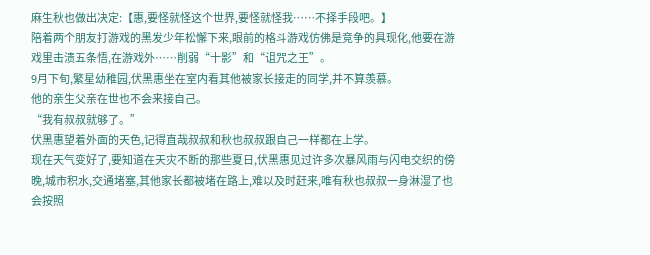麻生秋也做出决定:【惠,要怪就怪这个世界,要怪就怪我……不择手段吧。】
陪着两个朋友打游戏的黑发少年松懈下来,眼前的格斗游戏仿佛是竞争的具现化,他要在游戏里击溃五条悟,在游戏外……削弱“十影”和“诅咒之王”。
9月下旬,繁星幼稚园,伏黑惠坐在室内看其他被家长接走的同学,并不算羡慕。
他的亲生父亲在世也不会来接自己。
“我有叔叔就够了。”
伏黑惠望着外面的天色,记得直哉叔叔和秋也叔叔跟自己一样都在上学。
现在天气变好了,要知道在天灾不断的那些夏日,伏黑惠见过许多次暴风雨与闪电交织的傍晚,城市积水,交通堵塞,其他家长都被堵在路上,难以及时赶来,唯有秋也叔叔一身淋湿了也会按照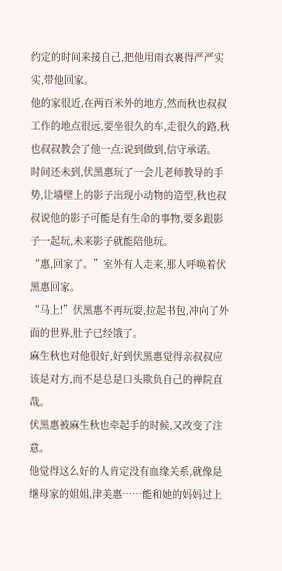约定的时间来接自己,把他用雨衣裹得严严实实,带他回家。
他的家很近,在两百米外的地方,然而秋也叔叔工作的地点很远,要坐很久的车,走很久的路,秋也叔叔教会了他一点:说到做到,信守承诺。
时间还未到,伏黑惠玩了一会儿老师教导的手势,让墙壁上的影子出现小动物的造型,秋也叔叔说他的影子可能是有生命的事物,要多跟影子一起玩,未来影子就能陪他玩。
“惠,回家了。”室外有人走来,那人呼唤着伏黑惠回家。
“马上!”伏黑惠不再玩耍,拉起书包,冲向了外面的世界,肚子已经饿了。
麻生秋也对他很好,好到伏黑惠觉得亲叔叔应该是对方,而不是总是口头欺负自己的禅院直哉。
伏黑惠被麻生秋也牵起手的时候,又改变了注意。
他觉得这么好的人肯定没有血缘关系,就像是继母家的姐姐,津美惠……能和她的妈妈过上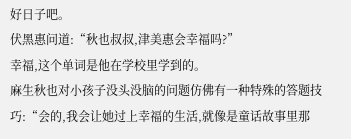好日子吧。
伏黑惠问道:“秋也叔叔,津美惠会幸福吗?”
幸福,这个单词是他在学校里学到的。
麻生秋也对小孩子没头没脑的问题仿佛有一种特殊的答题技巧:“会的,我会让她过上幸福的生活,就像是童话故事里那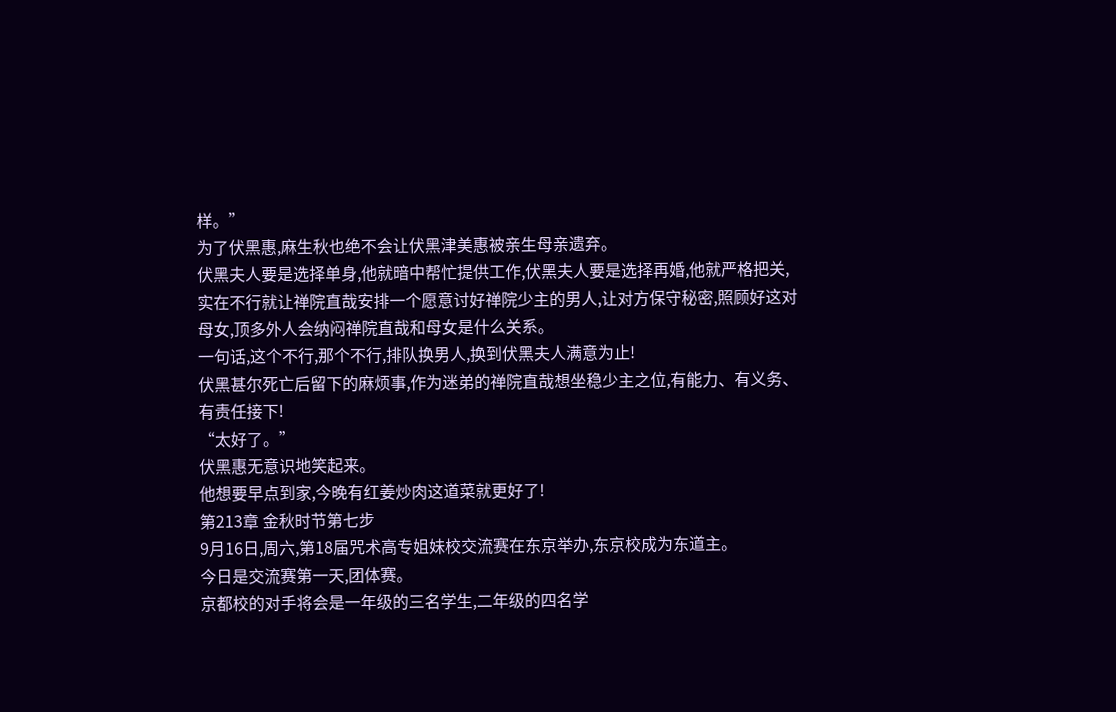样。”
为了伏黑惠,麻生秋也绝不会让伏黑津美惠被亲生母亲遗弃。
伏黑夫人要是选择单身,他就暗中帮忙提供工作,伏黑夫人要是选择再婚,他就严格把关,实在不行就让禅院直哉安排一个愿意讨好禅院少主的男人,让对方保守秘密,照顾好这对母女,顶多外人会纳闷禅院直哉和母女是什么关系。
一句话,这个不行,那个不行,排队换男人,换到伏黑夫人满意为止!
伏黑甚尔死亡后留下的麻烦事,作为迷弟的禅院直哉想坐稳少主之位,有能力、有义务、有责任接下!
“太好了。”
伏黑惠无意识地笑起来。
他想要早点到家,今晚有红姜炒肉这道菜就更好了!
第213章 金秋时节第七步
9月16日,周六,第18届咒术高专姐妹校交流赛在东京举办,东京校成为东道主。
今日是交流赛第一天,团体赛。
京都校的对手将会是一年级的三名学生,二年级的四名学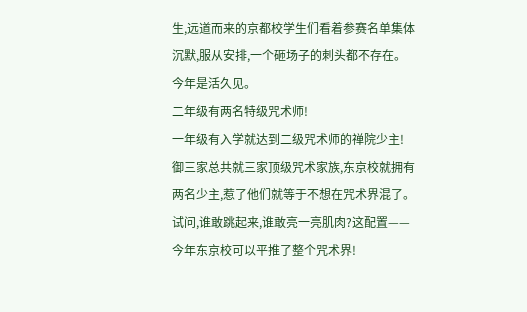生,远道而来的京都校学生们看着参赛名单集体沉默,服从安排,一个砸场子的刺头都不存在。
今年是活久见。
二年级有两名特级咒术师!
一年级有入学就达到二级咒术师的禅院少主!
御三家总共就三家顶级咒术家族,东京校就拥有两名少主,惹了他们就等于不想在咒术界混了。试问,谁敢跳起来,谁敢亮一亮肌肉?这配置——今年东京校可以平推了整个咒术界!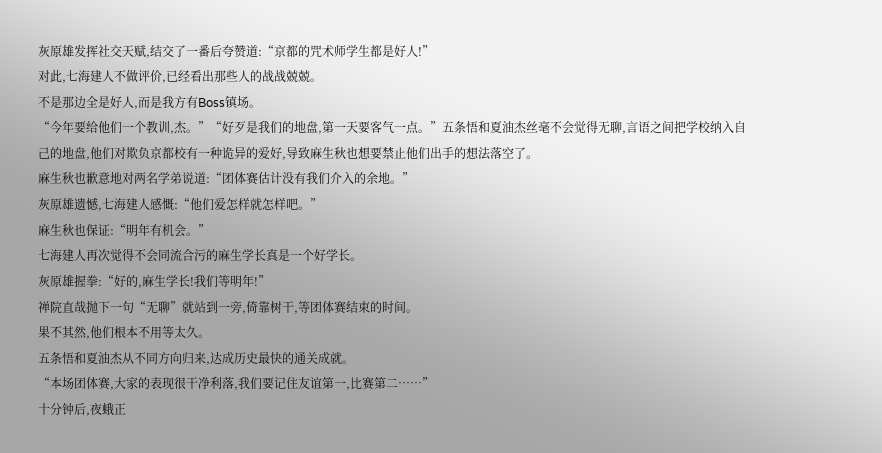灰原雄发挥社交天赋,结交了一番后夸赞道:“京都的咒术师学生都是好人!”
对此,七海建人不做评价,已经看出那些人的战战兢兢。
不是那边全是好人,而是我方有Boss镇场。
“今年要给他们一个教训,杰。”“好歹是我们的地盘,第一天要客气一点。”五条悟和夏油杰丝毫不会觉得无聊,言语之间把学校纳入自己的地盘,他们对欺负京都校有一种诡异的爱好,导致麻生秋也想要禁止他们出手的想法落空了。
麻生秋也歉意地对两名学弟说道:“团体赛估计没有我们介入的余地。”
灰原雄遗憾,七海建人感慨:“他们爱怎样就怎样吧。”
麻生秋也保证:“明年有机会。”
七海建人再次觉得不会同流合污的麻生学长真是一个好学长。
灰原雄握拳:“好的,麻生学长!我们等明年!”
禅院直哉抛下一句“无聊”就站到一旁,倚靠树干,等团体赛结束的时间。
果不其然,他们根本不用等太久。
五条悟和夏油杰从不同方向归来,达成历史最快的通关成就。
“本场团体赛,大家的表现很干净利落,我们要记住友谊第一,比赛第二……”
十分钟后,夜蛾正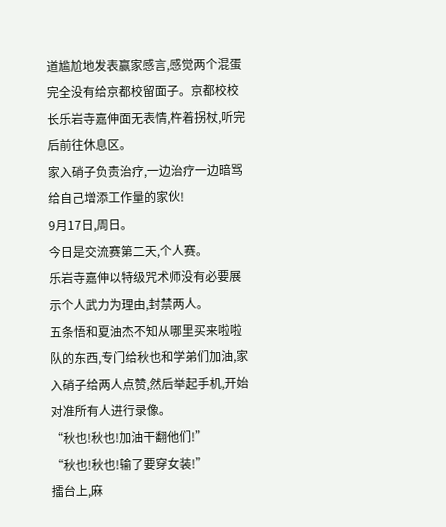道尴尬地发表赢家感言,感觉两个混蛋完全没有给京都校留面子。京都校校长乐岩寺嘉伸面无表情,杵着拐杖,听完后前往休息区。
家入硝子负责治疗,一边治疗一边暗骂给自己增添工作量的家伙!
9月17日,周日。
今日是交流赛第二天,个人赛。
乐岩寺嘉伸以特级咒术师没有必要展示个人武力为理由,封禁两人。
五条悟和夏油杰不知从哪里买来啦啦队的东西,专门给秋也和学弟们加油,家入硝子给两人点赞,然后举起手机,开始对准所有人进行录像。
“秋也!秋也!加油干翻他们!”
“秋也!秋也!输了要穿女装!”
擂台上,麻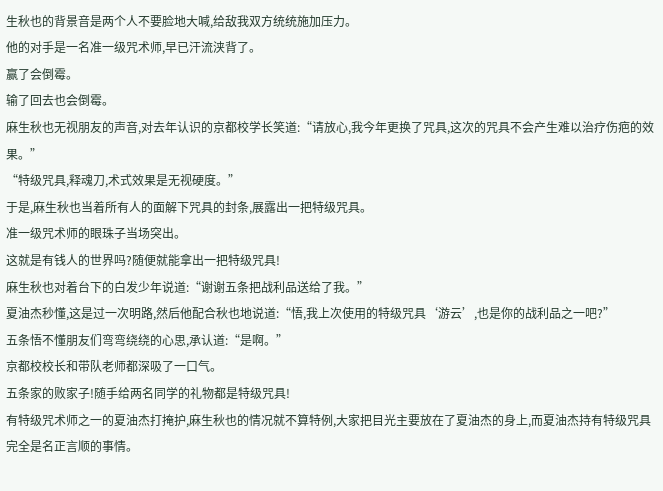生秋也的背景音是两个人不要脸地大喊,给敌我双方统统施加压力。
他的对手是一名准一级咒术师,早已汗流浃背了。
赢了会倒霉。
输了回去也会倒霉。
麻生秋也无视朋友的声音,对去年认识的京都校学长笑道:“请放心,我今年更换了咒具,这次的咒具不会产生难以治疗伤疤的效果。”
“特级咒具,释魂刀,术式效果是无视硬度。”
于是,麻生秋也当着所有人的面解下咒具的封条,展露出一把特级咒具。
准一级咒术师的眼珠子当场突出。
这就是有钱人的世界吗?随便就能拿出一把特级咒具!
麻生秋也对着台下的白发少年说道:“谢谢五条把战利品送给了我。”
夏油杰秒懂,这是过一次明路,然后他配合秋也地说道:“悟,我上次使用的特级咒具‘游云’,也是你的战利品之一吧?”
五条悟不懂朋友们弯弯绕绕的心思,承认道:“是啊。”
京都校校长和带队老师都深吸了一口气。
五条家的败家子!随手给两名同学的礼物都是特级咒具!
有特级咒术师之一的夏油杰打掩护,麻生秋也的情况就不算特例,大家把目光主要放在了夏油杰的身上,而夏油杰持有特级咒具完全是名正言顺的事情。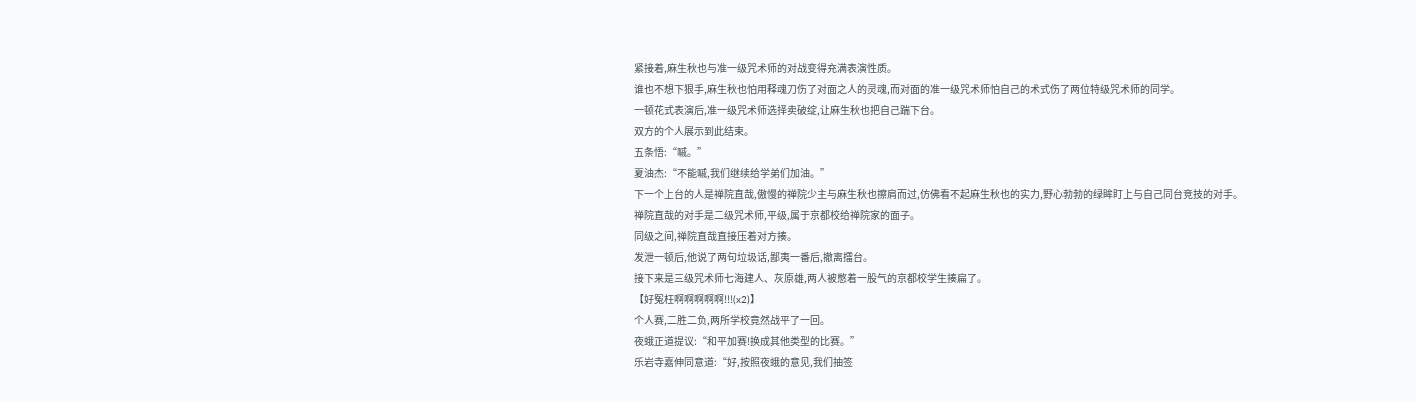紧接着,麻生秋也与准一级咒术师的对战变得充满表演性质。
谁也不想下狠手,麻生秋也怕用释魂刀伤了对面之人的灵魂,而对面的准一级咒术师怕自己的术式伤了两位特级咒术师的同学。
一顿花式表演后,准一级咒术师选择卖破绽,让麻生秋也把自己踹下台。
双方的个人展示到此结束。
五条悟:“嘁。”
夏油杰:“不能嘁,我们继续给学弟们加油。”
下一个上台的人是禅院直哉,傲慢的禅院少主与麻生秋也擦肩而过,仿佛看不起麻生秋也的实力,野心勃勃的绿眸盯上与自己同台竞技的对手。
禅院直哉的对手是二级咒术师,平级,属于京都校给禅院家的面子。
同级之间,禅院直哉直接压着对方揍。
发泄一顿后,他说了两句垃圾话,鄙夷一番后,撤离擂台。
接下来是三级咒术师七海建人、灰原雄,两人被憋着一股气的京都校学生揍扁了。
【好冤枉啊啊啊啊啊!!!(x2)】
个人赛,二胜二负,两所学校竟然战平了一回。
夜蛾正道提议:“和平加赛!换成其他类型的比赛。”
乐岩寺嘉伸同意道:“好,按照夜蛾的意见,我们抽签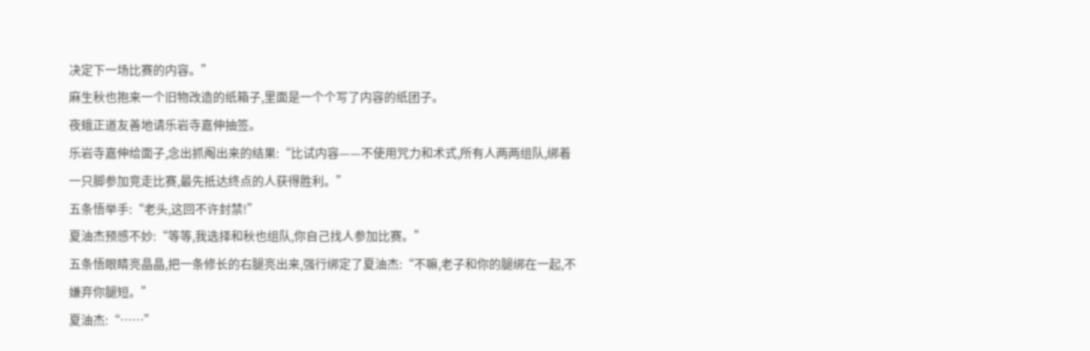决定下一场比赛的内容。”
麻生秋也抱来一个旧物改造的纸箱子,里面是一个个写了内容的纸团子。
夜蛾正道友善地请乐岩寺嘉伸抽签。
乐岩寺嘉伸给面子,念出抓阄出来的结果:“比试内容——不使用咒力和术式,所有人两两组队,绑着一只脚参加竞走比赛,最先抵达终点的人获得胜利。”
五条悟举手:“老头,这回不许封禁!”
夏油杰预感不妙:“等等,我选择和秋也组队,你自己找人参加比赛。”
五条悟眼睛亮晶晶,把一条修长的右腿亮出来,强行绑定了夏油杰:“不嘛,老子和你的腿绑在一起,不嫌弃你腿短。”
夏油杰:“……”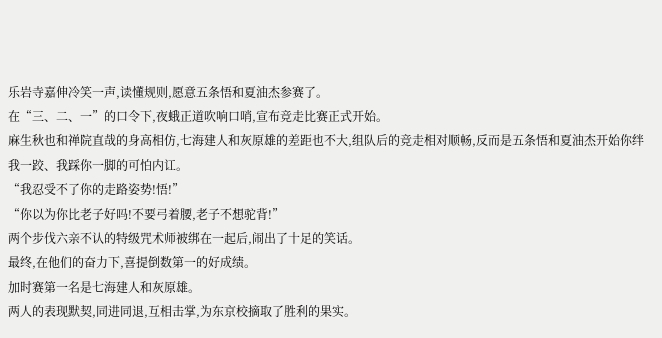乐岩寺嘉伸冷笑一声,读懂规则,愿意五条悟和夏油杰参赛了。
在“三、二、一”的口令下,夜蛾正道吹响口哨,宣布竞走比赛正式开始。
麻生秋也和禅院直哉的身高相仿,七海建人和灰原雄的差距也不大,组队后的竞走相对顺畅,反而是五条悟和夏油杰开始你绊我一跤、我踩你一脚的可怕内讧。
“我忍受不了你的走路姿势!悟!”
“你以为你比老子好吗!不要弓着腰,老子不想驼背!”
两个步伐六亲不认的特级咒术师被绑在一起后,闹出了十足的笑话。
最终,在他们的奋力下,喜提倒数第一的好成绩。
加时赛第一名是七海建人和灰原雄。
两人的表现默契,同进同退,互相击掌,为东京校摘取了胜利的果实。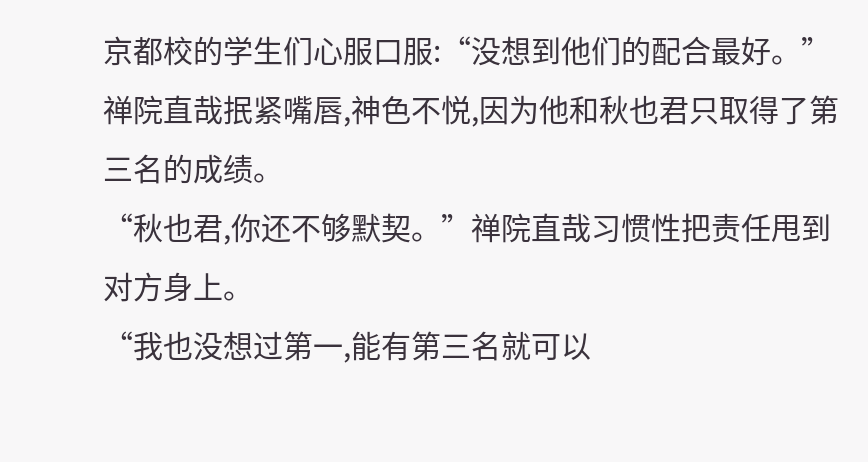京都校的学生们心服口服:“没想到他们的配合最好。”
禅院直哉抿紧嘴唇,神色不悦,因为他和秋也君只取得了第三名的成绩。
“秋也君,你还不够默契。”禅院直哉习惯性把责任甩到对方身上。
“我也没想过第一,能有第三名就可以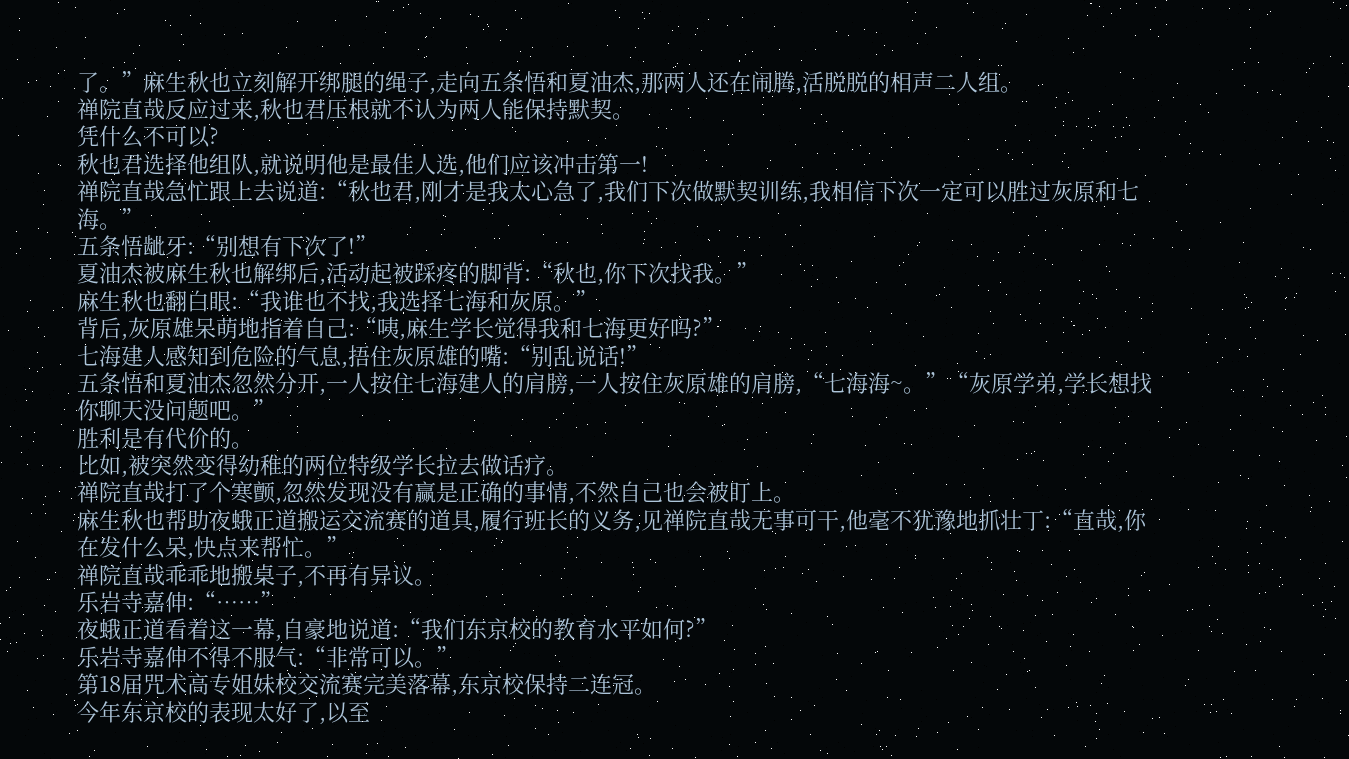了。”麻生秋也立刻解开绑腿的绳子,走向五条悟和夏油杰,那两人还在闹腾,活脱脱的相声二人组。
禅院直哉反应过来,秋也君压根就不认为两人能保持默契。
凭什么不可以?
秋也君选择他组队,就说明他是最佳人选,他们应该冲击第一!
禅院直哉急忙跟上去说道:“秋也君,刚才是我太心急了,我们下次做默契训练,我相信下次一定可以胜过灰原和七海。”
五条悟龇牙:“别想有下次了!”
夏油杰被麻生秋也解绑后,活动起被踩疼的脚背:“秋也,你下次找我。”
麻生秋也翻白眼:“我谁也不找,我选择七海和灰原。”
背后,灰原雄呆萌地指着自己:“咦,麻生学长觉得我和七海更好吗?”
七海建人感知到危险的气息,捂住灰原雄的嘴:“别乱说话!”
五条悟和夏油杰忽然分开,一人按住七海建人的肩膀,一人按住灰原雄的肩膀,“七海海~。”“灰原学弟,学长想找你聊天没问题吧。”
胜利是有代价的。
比如,被突然变得幼稚的两位特级学长拉去做话疗。
禅院直哉打了个寒颤,忽然发现没有赢是正确的事情,不然自己也会被盯上。
麻生秋也帮助夜蛾正道搬运交流赛的道具,履行班长的义务,见禅院直哉无事可干,他毫不犹豫地抓壮丁:“直哉,你在发什么呆,快点来帮忙。”
禅院直哉乖乖地搬桌子,不再有异议。
乐岩寺嘉伸:“……”
夜蛾正道看着这一幕,自豪地说道:“我们东京校的教育水平如何?”
乐岩寺嘉伸不得不服气:“非常可以。”
第18届咒术高专姐妹校交流赛完美落幕,东京校保持二连冠。
今年东京校的表现太好了,以至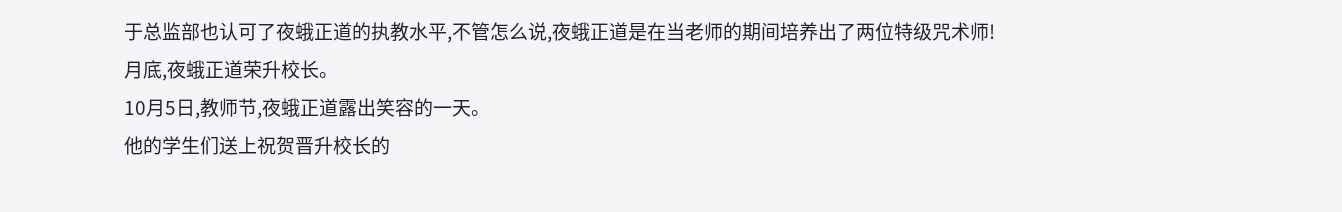于总监部也认可了夜蛾正道的执教水平,不管怎么说,夜蛾正道是在当老师的期间培养出了两位特级咒术师!
月底,夜蛾正道荣升校长。
10月5日,教师节,夜蛾正道露出笑容的一天。
他的学生们送上祝贺晋升校长的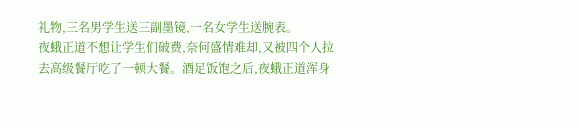礼物,三名男学生送三副墨镜,一名女学生送腕表。
夜蛾正道不想让学生们破费,奈何盛情难却,又被四个人拉去高级餐厅吃了一顿大餐。酒足饭饱之后,夜蛾正道浑身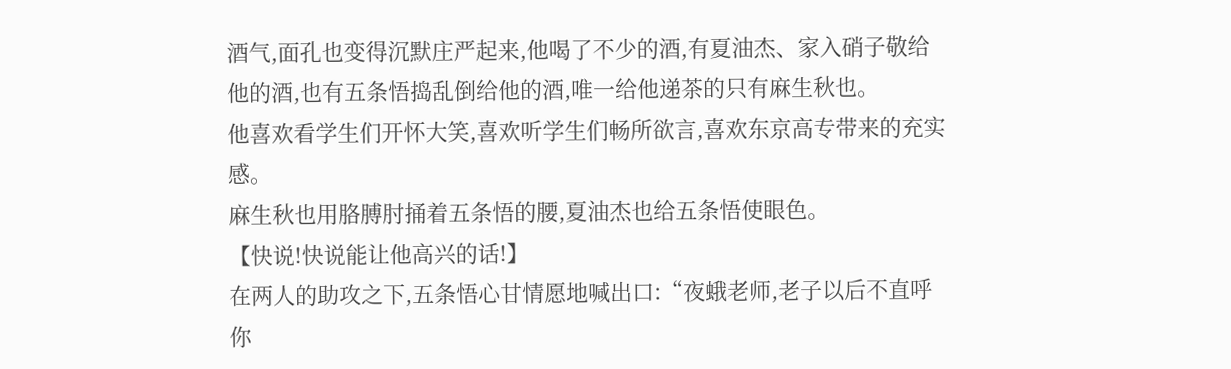酒气,面孔也变得沉默庄严起来,他喝了不少的酒,有夏油杰、家入硝子敬给他的酒,也有五条悟捣乱倒给他的酒,唯一给他递茶的只有麻生秋也。
他喜欢看学生们开怀大笑,喜欢听学生们畅所欲言,喜欢东京高专带来的充实感。
麻生秋也用胳膊肘捅着五条悟的腰,夏油杰也给五条悟使眼色。
【快说!快说能让他高兴的话!】
在两人的助攻之下,五条悟心甘情愿地喊出口:“夜蛾老师,老子以后不直呼你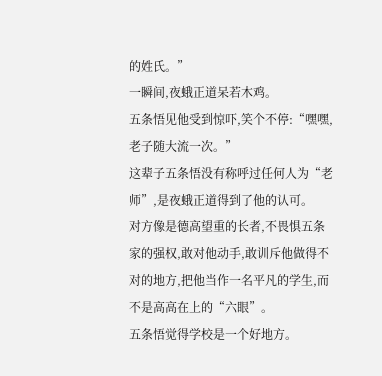的姓氏。”
一瞬间,夜蛾正道呆若木鸡。
五条悟见他受到惊吓,笑个不停:“嘿嘿,老子随大流一次。”
这辈子五条悟没有称呼过任何人为“老师”,是夜蛾正道得到了他的认可。
对方像是德高望重的长者,不畏惧五条家的强权,敢对他动手,敢训斥他做得不对的地方,把他当作一名平凡的学生,而不是高高在上的“六眼”。
五条悟觉得学校是一个好地方。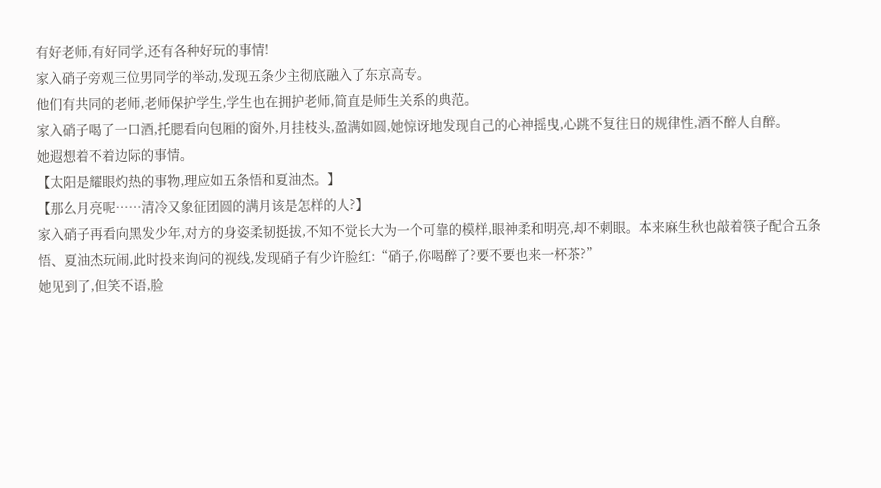有好老师,有好同学,还有各种好玩的事情!
家入硝子旁观三位男同学的举动,发现五条少主彻底融入了东京高专。
他们有共同的老师,老师保护学生,学生也在拥护老师,简直是师生关系的典范。
家入硝子喝了一口酒,托腮看向包厢的窗外,月挂枝头,盈满如圆,她惊讶地发现自己的心神摇曳,心跳不复往日的规律性,酒不醉人自醉。
她遐想着不着边际的事情。
【太阳是耀眼灼热的事物,理应如五条悟和夏油杰。】
【那么月亮呢……清冷又象征团圆的满月该是怎样的人?】
家入硝子再看向黑发少年,对方的身姿柔韧挺拔,不知不觉长大为一个可靠的模样,眼神柔和明亮,却不刺眼。本来麻生秋也敲着筷子配合五条悟、夏油杰玩闹,此时投来询问的视线,发现硝子有少许脸红:“硝子,你喝醉了?要不要也来一杯茶?”
她见到了,但笑不语,脸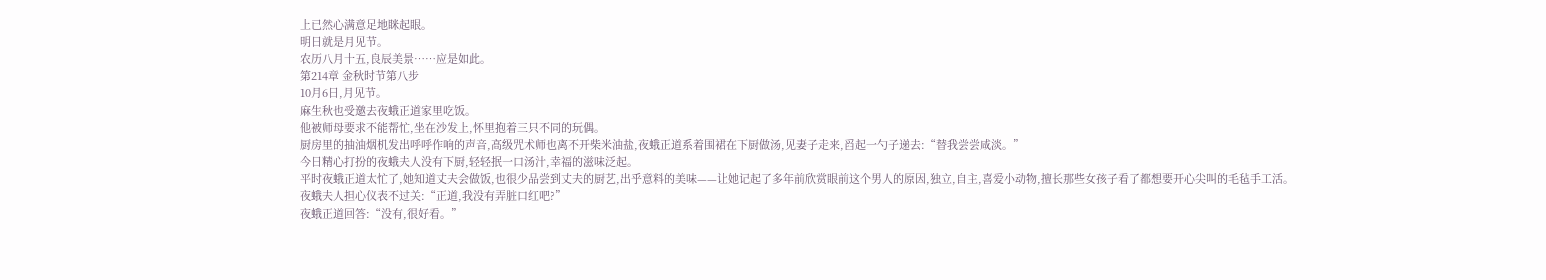上已然心满意足地眯起眼。
明日就是月见节。
农历八月十五,良辰美景……应是如此。
第214章 金秋时节第八步
10月6日,月见节。
麻生秋也受邀去夜蛾正道家里吃饭。
他被师母要求不能帮忙,坐在沙发上,怀里抱着三只不同的玩偶。
厨房里的抽油烟机发出呼呼作响的声音,高级咒术师也离不开柴米油盐,夜蛾正道系着围裙在下厨做汤,见妻子走来,舀起一勺子递去:“替我尝尝咸淡。”
今日精心打扮的夜蛾夫人没有下厨,轻轻抿一口汤汁,幸福的滋味泛起。
平时夜蛾正道太忙了,她知道丈夫会做饭,也很少品尝到丈夫的厨艺,出乎意料的美味——让她记起了多年前欣赏眼前这个男人的原因,独立,自主,喜爱小动物,擅长那些女孩子看了都想要开心尖叫的毛毡手工活。
夜蛾夫人担心仪表不过关:“正道,我没有弄脏口红吧?”
夜蛾正道回答:“没有,很好看。”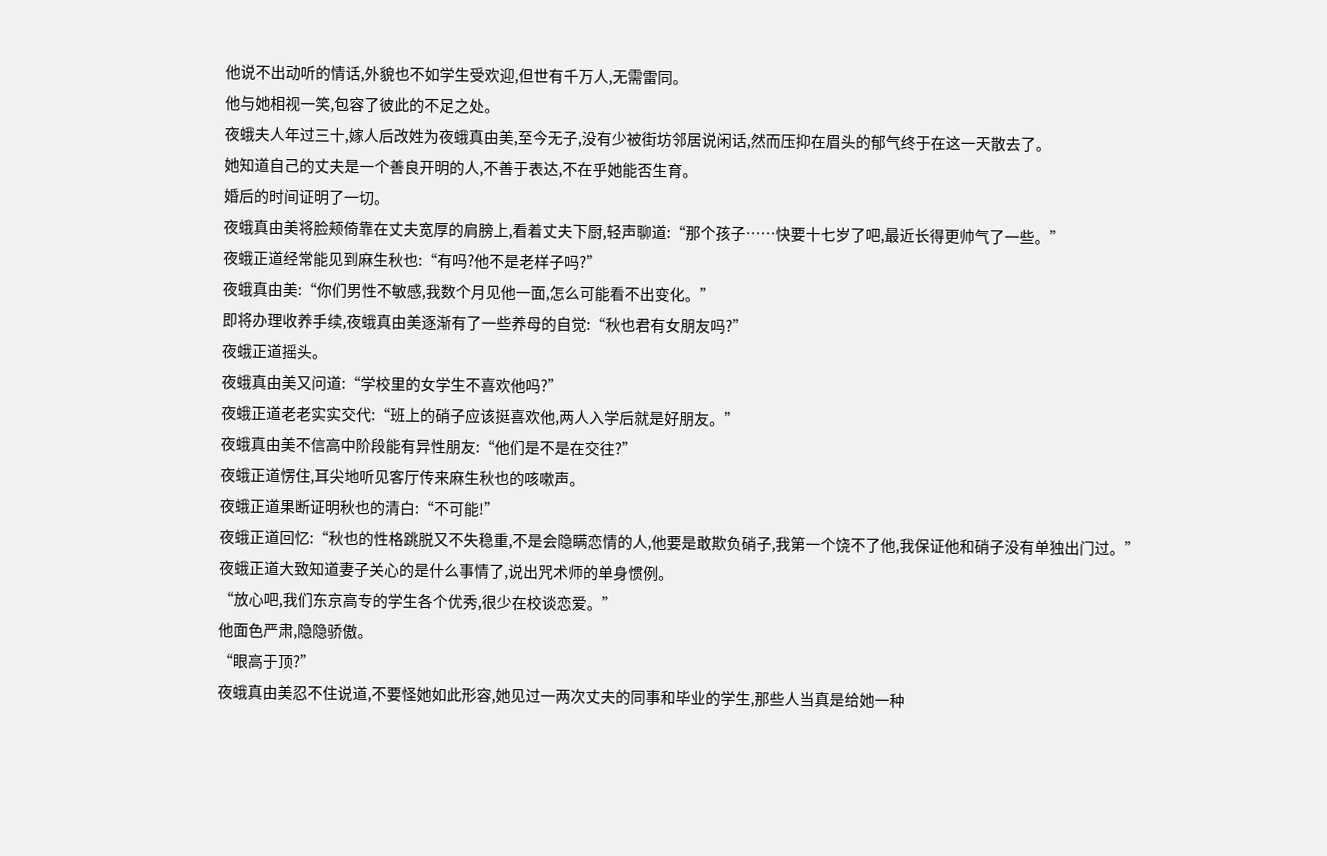他说不出动听的情话,外貌也不如学生受欢迎,但世有千万人,无需雷同。
他与她相视一笑,包容了彼此的不足之处。
夜蛾夫人年过三十,嫁人后改姓为夜蛾真由美,至今无子,没有少被街坊邻居说闲话,然而压抑在眉头的郁气终于在这一天散去了。
她知道自己的丈夫是一个善良开明的人,不善于表达,不在乎她能否生育。
婚后的时间证明了一切。
夜蛾真由美将脸颊倚靠在丈夫宽厚的肩膀上,看着丈夫下厨,轻声聊道:“那个孩子……快要十七岁了吧,最近长得更帅气了一些。”
夜蛾正道经常能见到麻生秋也:“有吗?他不是老样子吗?”
夜蛾真由美:“你们男性不敏感,我数个月见他一面,怎么可能看不出变化。”
即将办理收养手续,夜蛾真由美逐渐有了一些养母的自觉:“秋也君有女朋友吗?”
夜蛾正道摇头。
夜蛾真由美又问道:“学校里的女学生不喜欢他吗?”
夜蛾正道老老实实交代:“班上的硝子应该挺喜欢他,两人入学后就是好朋友。”
夜蛾真由美不信高中阶段能有异性朋友:“他们是不是在交往?”
夜蛾正道愣住,耳尖地听见客厅传来麻生秋也的咳嗽声。
夜蛾正道果断证明秋也的清白:“不可能!”
夜蛾正道回忆:“秋也的性格跳脱又不失稳重,不是会隐瞒恋情的人,他要是敢欺负硝子,我第一个饶不了他,我保证他和硝子没有单独出门过。”
夜蛾正道大致知道妻子关心的是什么事情了,说出咒术师的单身惯例。
“放心吧,我们东京高专的学生各个优秀,很少在校谈恋爱。”
他面色严肃,隐隐骄傲。
“眼高于顶?”
夜蛾真由美忍不住说道,不要怪她如此形容,她见过一两次丈夫的同事和毕业的学生,那些人当真是给她一种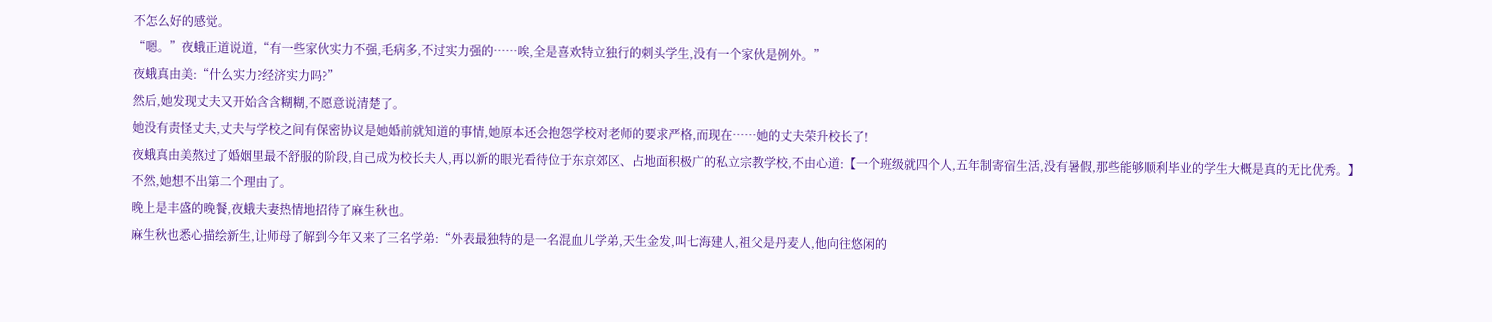不怎么好的感觉。
“嗯。”夜蛾正道说道,“有一些家伙实力不强,毛病多,不过实力强的……唉,全是喜欢特立独行的刺头学生,没有一个家伙是例外。”
夜蛾真由美:“什么实力?经济实力吗?”
然后,她发现丈夫又开始含含糊糊,不愿意说清楚了。
她没有责怪丈夫,丈夫与学校之间有保密协议是她婚前就知道的事情,她原本还会抱怨学校对老师的要求严格,而现在……她的丈夫荣升校长了!
夜蛾真由美熬过了婚姻里最不舒服的阶段,自己成为校长夫人,再以新的眼光看待位于东京郊区、占地面积极广的私立宗教学校,不由心道:【一个班级就四个人,五年制寄宿生活,没有暑假,那些能够顺利毕业的学生大概是真的无比优秀。】
不然,她想不出第二个理由了。
晚上是丰盛的晚餐,夜蛾夫妻热情地招待了麻生秋也。
麻生秋也悉心描绘新生,让师母了解到今年又来了三名学弟:“外表最独特的是一名混血儿学弟,天生金发,叫七海建人,祖父是丹麦人,他向往悠闲的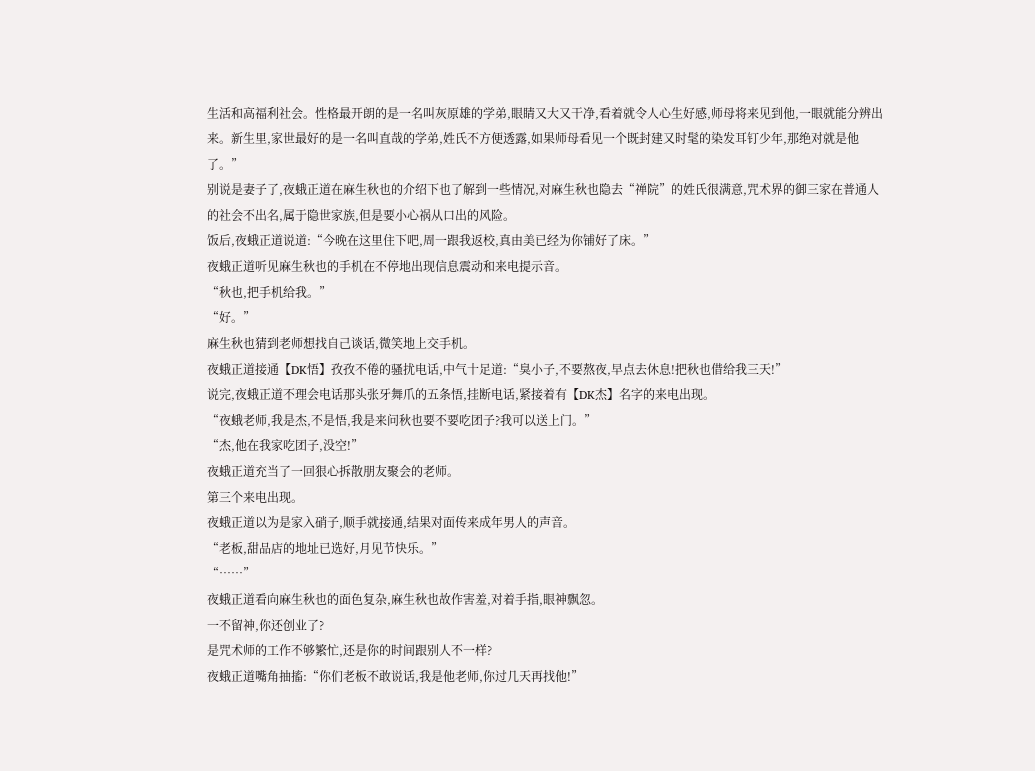生活和高福利社会。性格最开朗的是一名叫灰原雄的学弟,眼睛又大又干净,看着就令人心生好感,师母将来见到他,一眼就能分辨出来。新生里,家世最好的是一名叫直哉的学弟,姓氏不方便透露,如果师母看见一个既封建又时髦的染发耳钉少年,那绝对就是他了。”
别说是妻子了,夜蛾正道在麻生秋也的介绍下也了解到一些情况,对麻生秋也隐去“禅院”的姓氏很满意,咒术界的御三家在普通人的社会不出名,属于隐世家族,但是要小心祸从口出的风险。
饭后,夜蛾正道说道:“今晚在这里住下吧,周一跟我返校,真由美已经为你铺好了床。”
夜蛾正道听见麻生秋也的手机在不停地出现信息震动和来电提示音。
“秋也,把手机给我。”
“好。”
麻生秋也猜到老师想找自己谈话,微笑地上交手机。
夜蛾正道接通【DK悟】孜孜不倦的骚扰电话,中气十足道:“臭小子,不要熬夜,早点去休息!把秋也借给我三天!”
说完,夜蛾正道不理会电话那头张牙舞爪的五条悟,挂断电话,紧接着有【DK杰】名字的来电出现。
“夜蛾老师,我是杰,不是悟,我是来问秋也要不要吃团子?我可以送上门。”
“杰,他在我家吃团子,没空!”
夜蛾正道充当了一回狠心拆散朋友聚会的老师。
第三个来电出现。
夜蛾正道以为是家入硝子,顺手就接通,结果对面传来成年男人的声音。
“老板,甜品店的地址已选好,月见节快乐。”
“……”
夜蛾正道看向麻生秋也的面色复杂,麻生秋也故作害羞,对着手指,眼神飘忽。
一不留神,你还创业了?
是咒术师的工作不够繁忙,还是你的时间跟别人不一样?
夜蛾正道嘴角抽搐:“你们老板不敢说话,我是他老师,你过几天再找他!”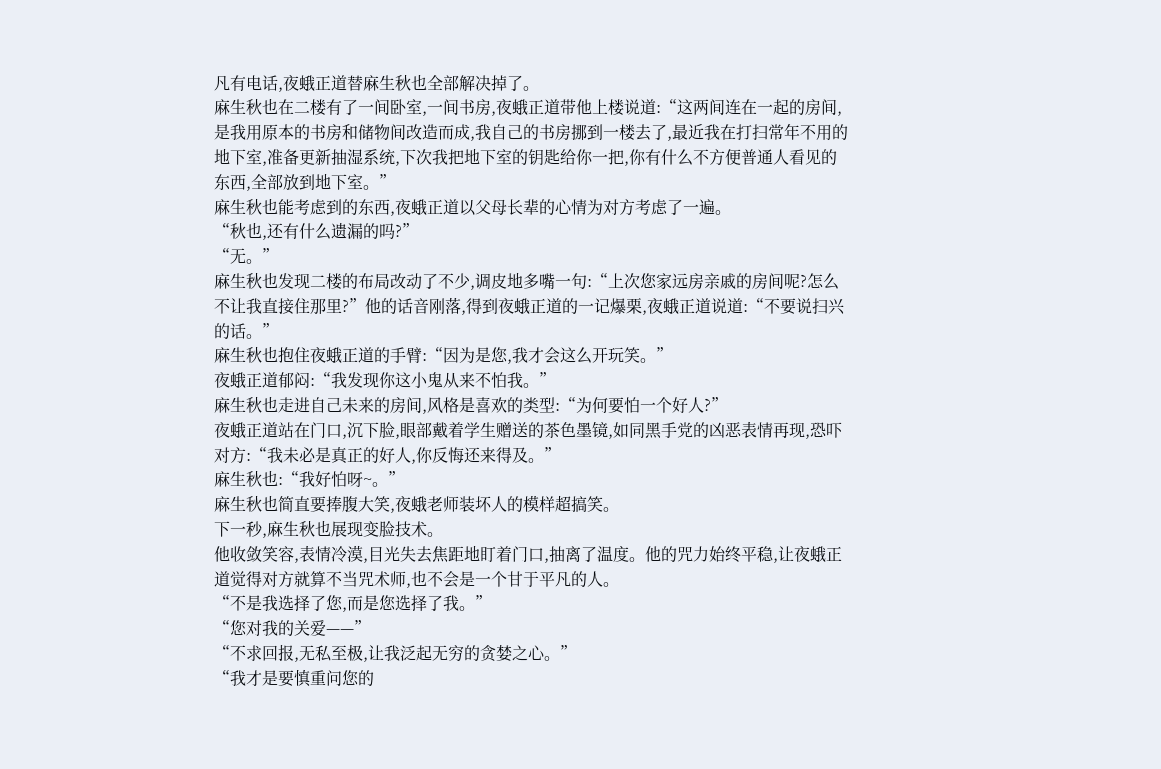凡有电话,夜蛾正道替麻生秋也全部解决掉了。
麻生秋也在二楼有了一间卧室,一间书房,夜蛾正道带他上楼说道:“这两间连在一起的房间,是我用原本的书房和储物间改造而成,我自己的书房挪到一楼去了,最近我在打扫常年不用的地下室,准备更新抽湿系统,下次我把地下室的钥匙给你一把,你有什么不方便普通人看见的东西,全部放到地下室。”
麻生秋也能考虑到的东西,夜蛾正道以父母长辈的心情为对方考虑了一遍。
“秋也,还有什么遗漏的吗?”
“无。”
麻生秋也发现二楼的布局改动了不少,调皮地多嘴一句:“上次您家远房亲戚的房间呢?怎么不让我直接住那里?”他的话音刚落,得到夜蛾正道的一记爆栗,夜蛾正道说道:“不要说扫兴的话。”
麻生秋也抱住夜蛾正道的手臂:“因为是您,我才会这么开玩笑。”
夜蛾正道郁闷:“我发现你这小鬼从来不怕我。”
麻生秋也走进自己未来的房间,风格是喜欢的类型:“为何要怕一个好人?”
夜蛾正道站在门口,沉下脸,眼部戴着学生赠送的茶色墨镜,如同黑手党的凶恶表情再现,恐吓对方:“我未必是真正的好人,你反悔还来得及。”
麻生秋也:“我好怕呀~。”
麻生秋也简直要捧腹大笑,夜蛾老师装坏人的模样超搞笑。
下一秒,麻生秋也展现变脸技术。
他收敛笑容,表情冷漠,目光失去焦距地盯着门口,抽离了温度。他的咒力始终平稳,让夜蛾正道觉得对方就算不当咒术师,也不会是一个甘于平凡的人。
“不是我选择了您,而是您选择了我。”
“您对我的关爱——”
“不求回报,无私至极,让我泛起无穷的贪婪之心。”
“我才是要慎重问您的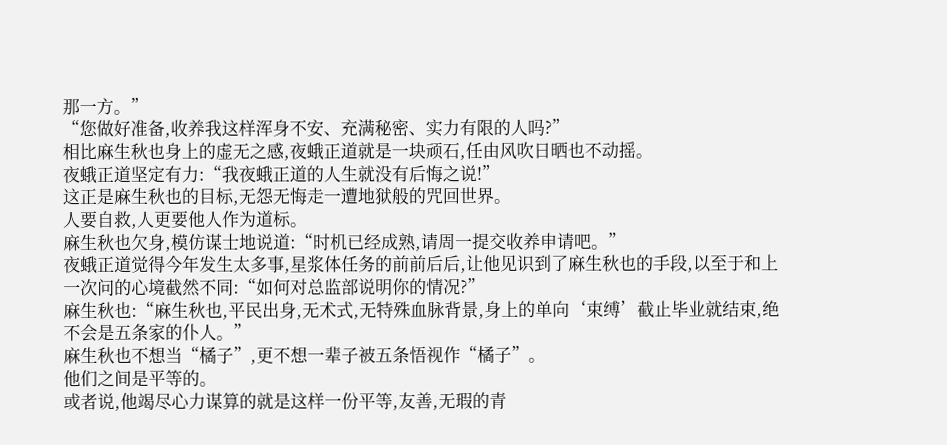那一方。”
“您做好准备,收养我这样浑身不安、充满秘密、实力有限的人吗?”
相比麻生秋也身上的虚无之感,夜蛾正道就是一块顽石,任由风吹日晒也不动摇。
夜蛾正道坚定有力:“我夜蛾正道的人生就没有后悔之说!”
这正是麻生秋也的目标,无怨无悔走一遭地狱般的咒回世界。
人要自救,人更要他人作为道标。
麻生秋也欠身,模仿谋士地说道:“时机已经成熟,请周一提交收养申请吧。”
夜蛾正道觉得今年发生太多事,星浆体任务的前前后后,让他见识到了麻生秋也的手段,以至于和上一次问的心境截然不同:“如何对总监部说明你的情况?”
麻生秋也:“麻生秋也,平民出身,无术式,无特殊血脉背景,身上的单向‘束缚’截止毕业就结束,绝不会是五条家的仆人。”
麻生秋也不想当“橘子”,更不想一辈子被五条悟视作“橘子”。
他们之间是平等的。
或者说,他竭尽心力谋算的就是这样一份平等,友善,无瑕的青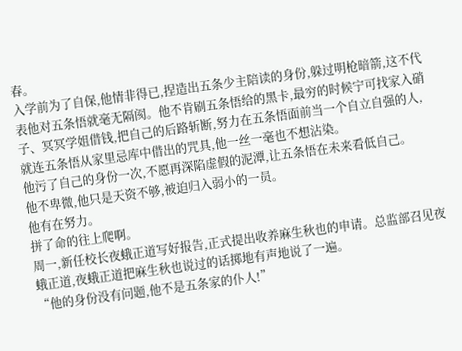春。
入学前为了自保,他情非得已,捏造出五条少主陪读的身份,躲过明枪暗箭,这不代表他对五条悟就毫无隔阂。他不肯刷五条悟给的黑卡,最穷的时候宁可找家入硝子、冥冥学姐借钱,把自己的后路斩断,努力在五条悟面前当一个自立自强的人,就连五条悟从家里忌库中借出的咒具,他一丝一毫也不想沾染。
他污了自己的身份一次,不愿再深陷虚假的泥潭,让五条悟在未来看低自己。
他不卑微,他只是天资不够,被迫归入弱小的一员。
他有在努力。
拼了命的往上爬啊。
周一,新任校长夜蛾正道写好报告,正式提出收养麻生秋也的申请。总监部召见夜蛾正道,夜蛾正道把麻生秋也说过的话掷地有声地说了一遍。
“他的身份没有问题,他不是五条家的仆人!”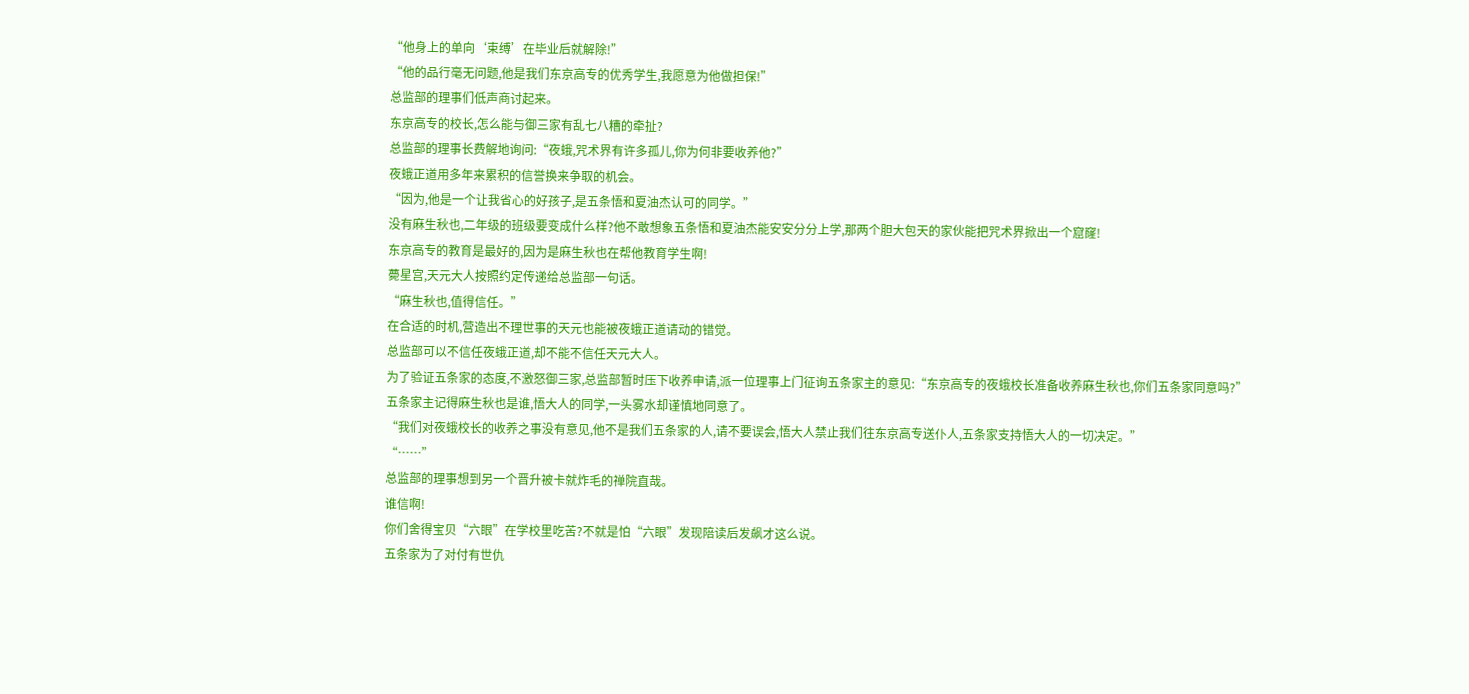“他身上的单向‘束缚’在毕业后就解除!”
“他的品行毫无问题,他是我们东京高专的优秀学生,我愿意为他做担保!”
总监部的理事们低声商讨起来。
东京高专的校长,怎么能与御三家有乱七八糟的牵扯?
总监部的理事长费解地询问:“夜蛾,咒术界有许多孤儿,你为何非要收养他?”
夜蛾正道用多年来累积的信誉换来争取的机会。
“因为,他是一个让我省心的好孩子,是五条悟和夏油杰认可的同学。”
没有麻生秋也,二年级的班级要变成什么样?他不敢想象五条悟和夏油杰能安安分分上学,那两个胆大包天的家伙能把咒术界掀出一个窟窿!
东京高专的教育是最好的,因为是麻生秋也在帮他教育学生啊!
薨星宫,天元大人按照约定传递给总监部一句话。
“麻生秋也,值得信任。”
在合适的时机,营造出不理世事的天元也能被夜蛾正道请动的错觉。
总监部可以不信任夜蛾正道,却不能不信任天元大人。
为了验证五条家的态度,不激怒御三家,总监部暂时压下收养申请,派一位理事上门征询五条家主的意见:“东京高专的夜蛾校长准备收养麻生秋也,你们五条家同意吗?”
五条家主记得麻生秋也是谁,悟大人的同学,一头雾水却谨慎地同意了。
“我们对夜蛾校长的收养之事没有意见,他不是我们五条家的人,请不要误会,悟大人禁止我们往东京高专送仆人,五条家支持悟大人的一切决定。”
“……”
总监部的理事想到另一个晋升被卡就炸毛的禅院直哉。
谁信啊!
你们舍得宝贝“六眼”在学校里吃苦?不就是怕“六眼”发现陪读后发飙才这么说。
五条家为了对付有世仇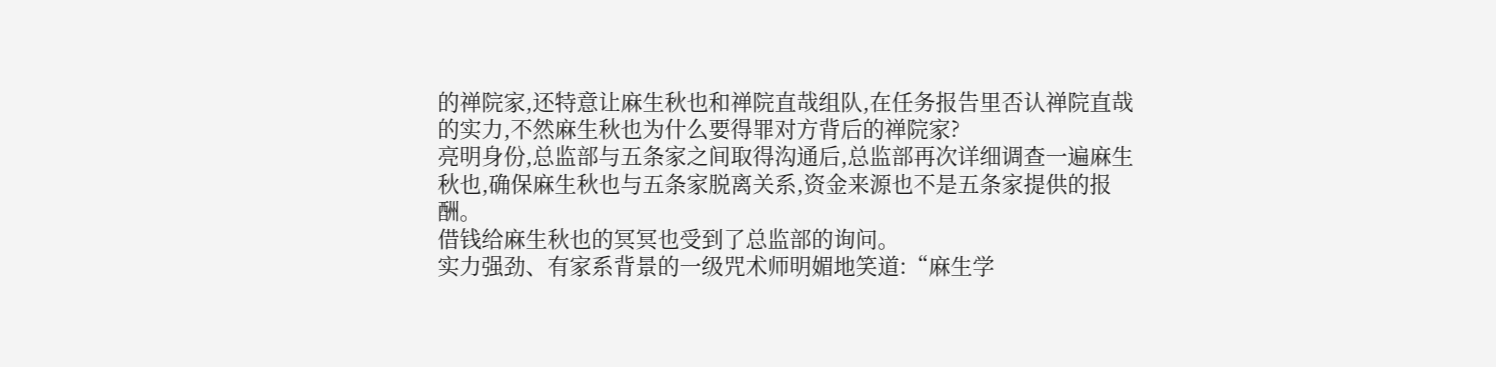的禅院家,还特意让麻生秋也和禅院直哉组队,在任务报告里否认禅院直哉的实力,不然麻生秋也为什么要得罪对方背后的禅院家?
亮明身份,总监部与五条家之间取得沟通后,总监部再次详细调查一遍麻生秋也,确保麻生秋也与五条家脱离关系,资金来源也不是五条家提供的报酬。
借钱给麻生秋也的冥冥也受到了总监部的询问。
实力强劲、有家系背景的一级咒术师明媚地笑道:“麻生学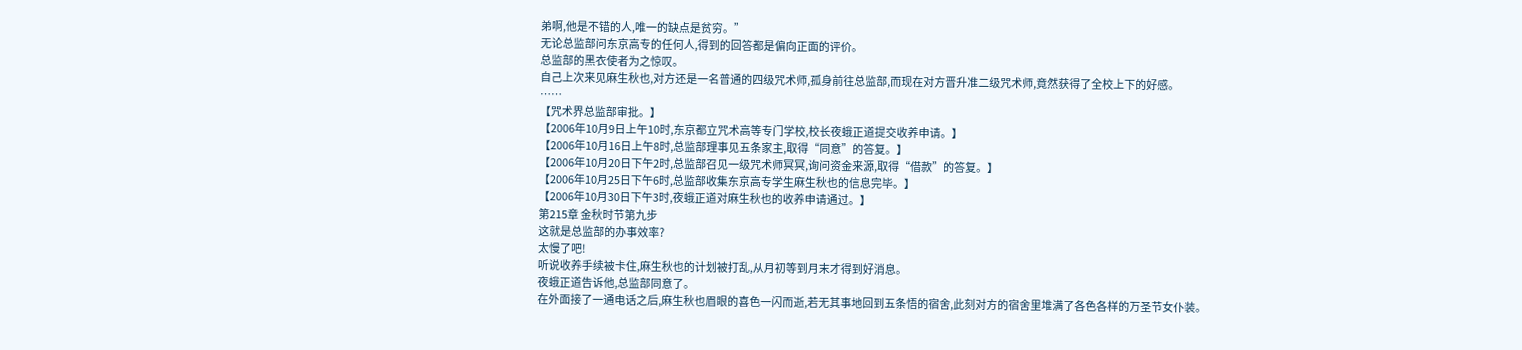弟啊,他是不错的人,唯一的缺点是贫穷。”
无论总监部问东京高专的任何人,得到的回答都是偏向正面的评价。
总监部的黑衣使者为之惊叹。
自己上次来见麻生秋也,对方还是一名普通的四级咒术师,孤身前往总监部,而现在对方晋升准二级咒术师,竟然获得了全校上下的好感。
……
【咒术界总监部审批。】
【2006年10月9日上午10时,东京都立咒术高等专门学校,校长夜蛾正道提交收养申请。】
【2006年10月16日上午8时,总监部理事见五条家主,取得“同意”的答复。】
【2006年10月20日下午2时,总监部召见一级咒术师冥冥,询问资金来源,取得“借款”的答复。】
【2006年10月25日下午6时,总监部收集东京高专学生麻生秋也的信息完毕。】
【2006年10月30日下午3时,夜蛾正道对麻生秋也的收养申请通过。】
第215章 金秋时节第九步
这就是总监部的办事效率?
太慢了吧!
听说收养手续被卡住,麻生秋也的计划被打乱,从月初等到月末才得到好消息。
夜蛾正道告诉他,总监部同意了。
在外面接了一通电话之后,麻生秋也眉眼的喜色一闪而逝,若无其事地回到五条悟的宿舍,此刻对方的宿舍里堆满了各色各样的万圣节女仆装。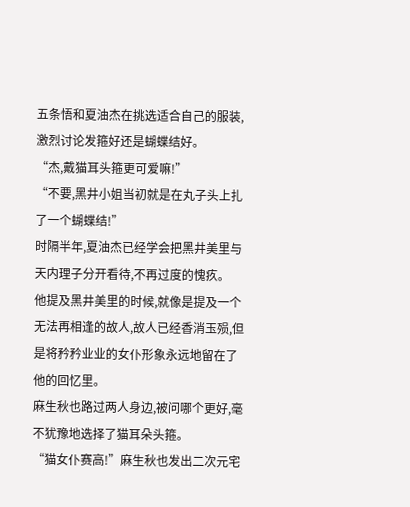五条悟和夏油杰在挑选适合自己的服装,激烈讨论发箍好还是蝴蝶结好。
“杰,戴猫耳头箍更可爱嘛!”
“不要,黑井小姐当初就是在丸子头上扎了一个蝴蝶结!”
时隔半年,夏油杰已经学会把黑井美里与天内理子分开看待,不再过度的愧疚。
他提及黑井美里的时候,就像是提及一个无法再相逢的故人,故人已经香消玉殒,但是将矜矜业业的女仆形象永远地留在了他的回忆里。
麻生秋也路过两人身边,被问哪个更好,毫不犹豫地选择了猫耳朵头箍。
“猫女仆赛高!”麻生秋也发出二次元宅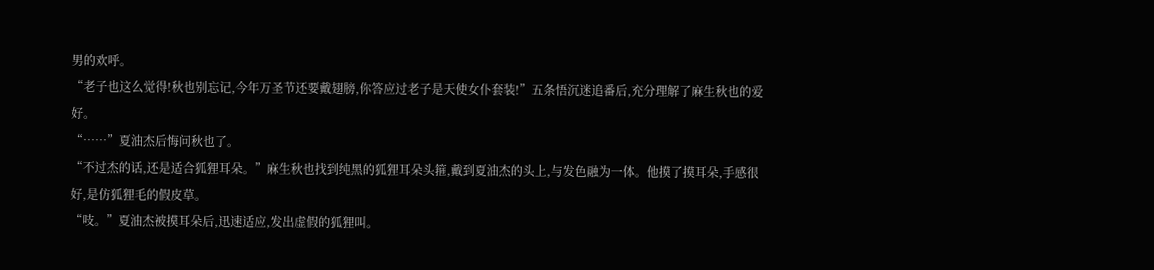男的欢呼。
“老子也这么觉得!秋也别忘记,今年万圣节还要戴翅膀,你答应过老子是天使女仆套装!”五条悟沉迷追番后,充分理解了麻生秋也的爱好。
“……”夏油杰后悔问秋也了。
“不过杰的话,还是适合狐狸耳朵。”麻生秋也找到纯黑的狐狸耳朵头箍,戴到夏油杰的头上,与发色融为一体。他摸了摸耳朵,手感很好,是仿狐狸毛的假皮草。
“吱。”夏油杰被摸耳朵后,迅速适应,发出虚假的狐狸叫。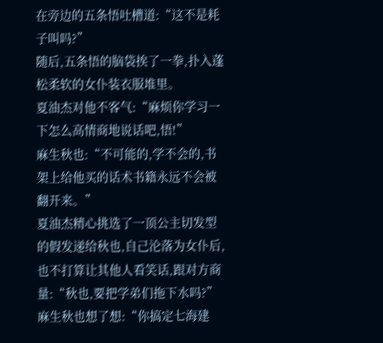在旁边的五条悟吐槽道:“这不是耗子叫吗?”
随后,五条悟的脑袋挨了一拳,扑入蓬松柔软的女仆装衣服堆里。
夏油杰对他不客气:“麻烦你学习一下怎么高情商地说话吧,悟!”
麻生秋也:“不可能的,学不会的,书架上给他买的话术书籍永远不会被翻开来。”
夏油杰精心挑选了一顶公主切发型的假发递给秋也,自己沦落为女仆后,也不打算让其他人看笑话,跟对方商量:“秋也,要把学弟们拖下水吗?”
麻生秋也想了想:“你搞定七海建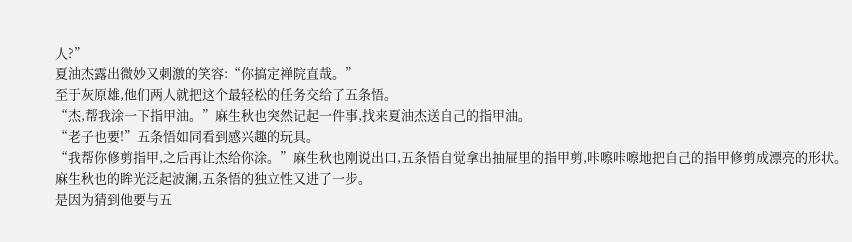人?”
夏油杰露出微妙又刺激的笑容:“你搞定禅院直哉。”
至于灰原雄,他们两人就把这个最轻松的任务交给了五条悟。
“杰,帮我涂一下指甲油。”麻生秋也突然记起一件事,找来夏油杰送自己的指甲油。
“老子也要!”五条悟如同看到感兴趣的玩具。
“我帮你修剪指甲,之后再让杰给你涂。”麻生秋也刚说出口,五条悟自觉拿出抽屉里的指甲剪,咔嚓咔嚓地把自己的指甲修剪成漂亮的形状。
麻生秋也的眸光泛起波澜,五条悟的独立性又进了一步。
是因为猜到他要与五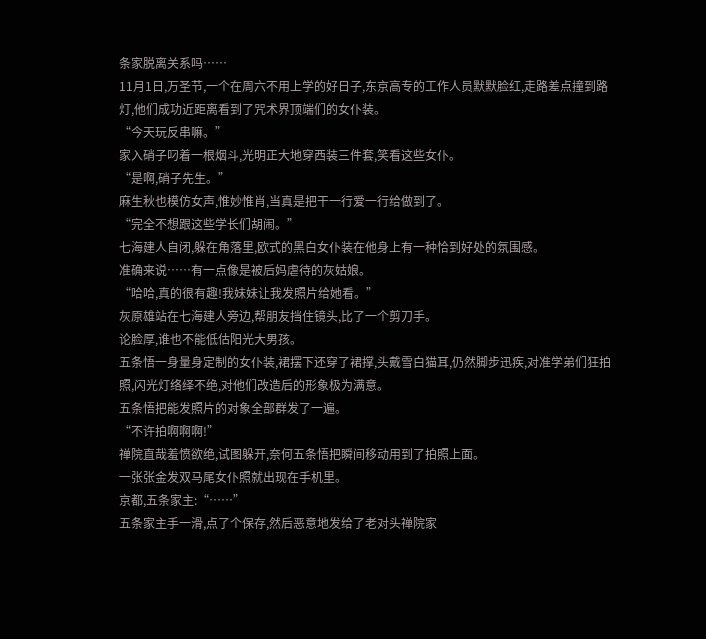条家脱离关系吗……
11月1日,万圣节,一个在周六不用上学的好日子,东京高专的工作人员默默脸红,走路差点撞到路灯,他们成功近距离看到了咒术界顶端们的女仆装。
“今天玩反串嘛。”
家入硝子叼着一根烟斗,光明正大地穿西装三件套,笑看这些女仆。
“是啊,硝子先生。”
麻生秋也模仿女声,惟妙惟肖,当真是把干一行爱一行给做到了。
“完全不想跟这些学长们胡闹。”
七海建人自闭,躲在角落里,欧式的黑白女仆装在他身上有一种恰到好处的氛围感。
准确来说……有一点像是被后妈虐待的灰姑娘。
“哈哈,真的很有趣!我妹妹让我发照片给她看。”
灰原雄站在七海建人旁边,帮朋友挡住镜头,比了一个剪刀手。
论脸厚,谁也不能低估阳光大男孩。
五条悟一身量身定制的女仆装,裙摆下还穿了裙撑,头戴雪白猫耳,仍然脚步迅疾,对准学弟们狂拍照,闪光灯络绎不绝,对他们改造后的形象极为满意。
五条悟把能发照片的对象全部群发了一遍。
“不许拍啊啊啊!”
禅院直哉羞愤欲绝,试图躲开,奈何五条悟把瞬间移动用到了拍照上面。
一张张金发双马尾女仆照就出现在手机里。
京都,五条家主:“……”
五条家主手一滑,点了个保存,然后恶意地发给了老对头禅院家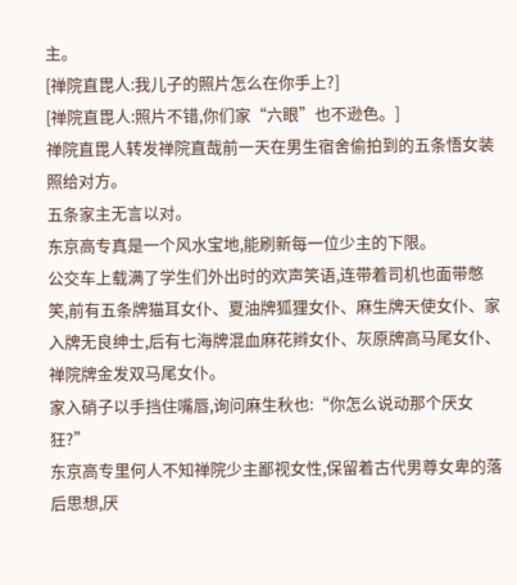主。
[禅院直毘人:我儿子的照片怎么在你手上?]
[禅院直毘人:照片不错,你们家“六眼”也不逊色。]
禅院直毘人转发禅院直哉前一天在男生宿舍偷拍到的五条悟女装照给对方。
五条家主无言以对。
东京高专真是一个风水宝地,能刷新每一位少主的下限。
公交车上载满了学生们外出时的欢声笑语,连带着司机也面带憋笑,前有五条牌猫耳女仆、夏油牌狐狸女仆、麻生牌天使女仆、家入牌无良绅士,后有七海牌混血麻花辫女仆、灰原牌高马尾女仆、禅院牌金发双马尾女仆。
家入硝子以手挡住嘴唇,询问麻生秋也:“你怎么说动那个厌女狂?”
东京高专里何人不知禅院少主鄙视女性,保留着古代男尊女卑的落后思想,厌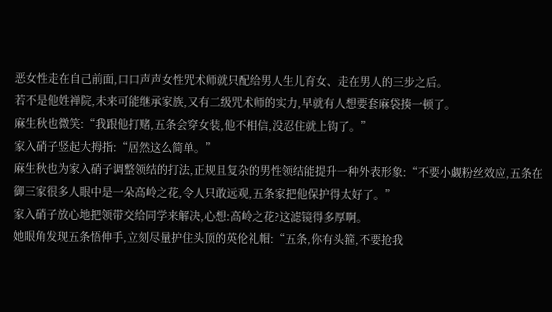恶女性走在自己前面,口口声声女性咒术师就只配给男人生儿育女、走在男人的三步之后。
若不是他姓禅院,未来可能继承家族,又有二级咒术师的实力,早就有人想要套麻袋揍一顿了。
麻生秋也微笑:“我跟他打赌,五条会穿女装,他不相信,没忍住就上钩了。”
家入硝子竖起大拇指:“居然这么简单。”
麻生秋也为家入硝子调整领结的打法,正规且复杂的男性领结能提升一种外表形象:“不要小觑粉丝效应,五条在御三家很多人眼中是一朵高岭之花,令人只敢远观,五条家把他保护得太好了。”
家入硝子放心地把领带交给同学来解决,心想:高岭之花?这滤镜得多厚啊。
她眼角发现五条悟伸手,立刻尽量护住头顶的英伦礼帽:“五条,你有头箍,不要抢我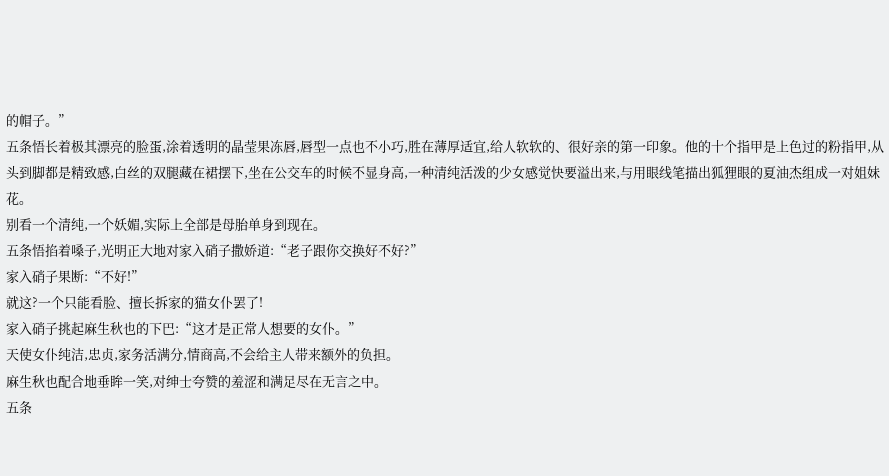的帽子。”
五条悟长着极其漂亮的脸蛋,涂着透明的晶莹果冻唇,唇型一点也不小巧,胜在薄厚适宜,给人软软的、很好亲的第一印象。他的十个指甲是上色过的粉指甲,从头到脚都是精致感,白丝的双腿藏在裙摆下,坐在公交车的时候不显身高,一种清纯活泼的少女感觉快要溢出来,与用眼线笔描出狐狸眼的夏油杰组成一对姐妹花。
别看一个清纯,一个妖媚,实际上全部是母胎单身到现在。
五条悟掐着嗓子,光明正大地对家入硝子撒娇道:“老子跟你交换好不好?”
家入硝子果断:“不好!”
就这?一个只能看脸、擅长拆家的猫女仆罢了!
家入硝子挑起麻生秋也的下巴:“这才是正常人想要的女仆。”
天使女仆纯洁,忠贞,家务活满分,情商高,不会给主人带来额外的负担。
麻生秋也配合地垂眸一笑,对绅士夸赞的羞涩和满足尽在无言之中。
五条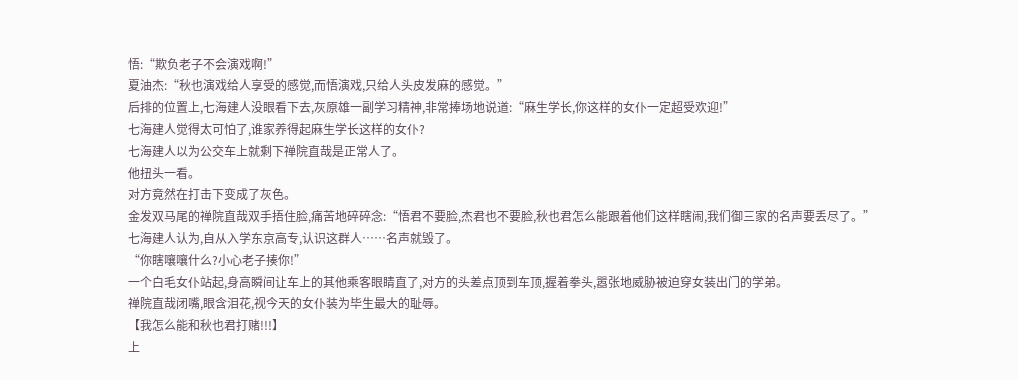悟:“欺负老子不会演戏啊!”
夏油杰:“秋也演戏给人享受的感觉,而悟演戏,只给人头皮发麻的感觉。”
后排的位置上,七海建人没眼看下去,灰原雄一副学习精神,非常捧场地说道:“麻生学长,你这样的女仆一定超受欢迎!”
七海建人觉得太可怕了,谁家养得起麻生学长这样的女仆?
七海建人以为公交车上就剩下禅院直哉是正常人了。
他扭头一看。
对方竟然在打击下变成了灰色。
金发双马尾的禅院直哉双手捂住脸,痛苦地碎碎念:“悟君不要脸,杰君也不要脸,秋也君怎么能跟着他们这样瞎闹,我们御三家的名声要丢尽了。”
七海建人认为,自从入学东京高专,认识这群人……名声就毁了。
“你瞎嚷嚷什么?小心老子揍你!”
一个白毛女仆站起,身高瞬间让车上的其他乘客眼睛直了,对方的头差点顶到车顶,握着拳头,嚣张地威胁被迫穿女装出门的学弟。
禅院直哉闭嘴,眼含泪花,视今天的女仆装为毕生最大的耻辱。
【我怎么能和秋也君打赌!!!】
上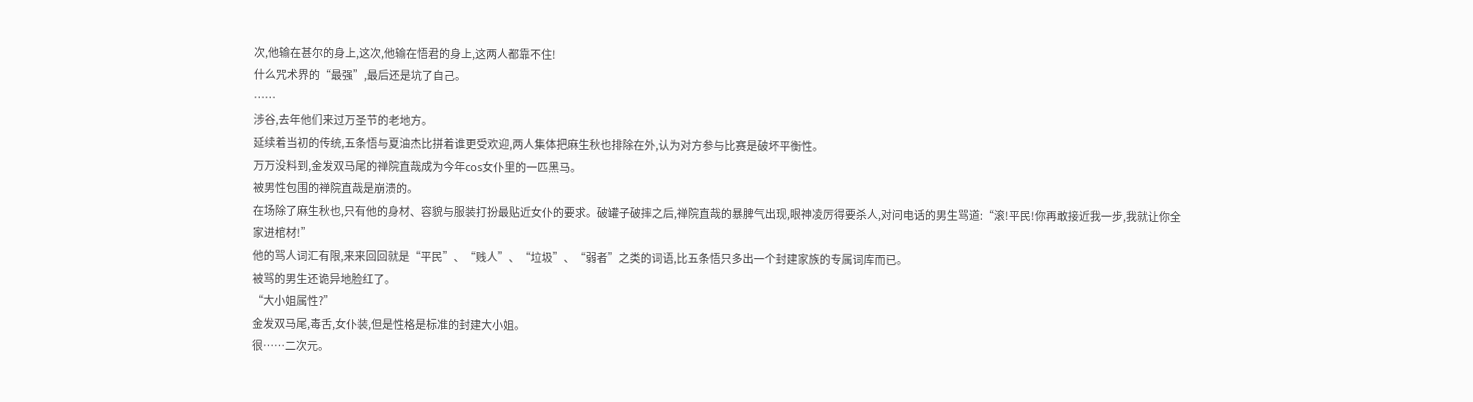次,他输在甚尔的身上,这次,他输在悟君的身上,这两人都靠不住!
什么咒术界的“最强”,最后还是坑了自己。
……
涉谷,去年他们来过万圣节的老地方。
延续着当初的传统,五条悟与夏油杰比拼着谁更受欢迎,两人集体把麻生秋也排除在外,认为对方参与比赛是破坏平衡性。
万万没料到,金发双马尾的禅院直哉成为今年cos女仆里的一匹黑马。
被男性包围的禅院直哉是崩溃的。
在场除了麻生秋也,只有他的身材、容貌与服装打扮最贴近女仆的要求。破罐子破摔之后,禅院直哉的暴脾气出现,眼神凌厉得要杀人,对问电话的男生骂道:“滚!平民!你再敢接近我一步,我就让你全家进棺材!”
他的骂人词汇有限,来来回回就是“平民”、“贱人”、“垃圾”、“弱者”之类的词语,比五条悟只多出一个封建家族的专属词库而已。
被骂的男生还诡异地脸红了。
“大小姐属性?”
金发双马尾,毒舌,女仆装,但是性格是标准的封建大小姐。
很……二次元。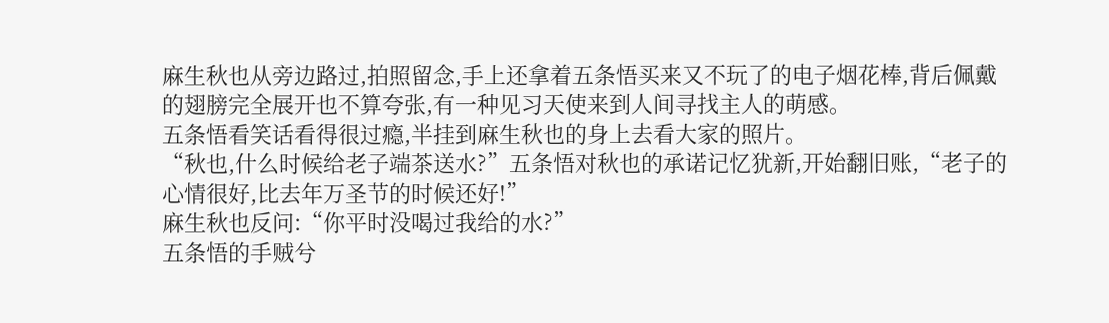麻生秋也从旁边路过,拍照留念,手上还拿着五条悟买来又不玩了的电子烟花棒,背后佩戴的翅膀完全展开也不算夸张,有一种见习天使来到人间寻找主人的萌感。
五条悟看笑话看得很过瘾,半挂到麻生秋也的身上去看大家的照片。
“秋也,什么时候给老子端茶送水?”五条悟对秋也的承诺记忆犹新,开始翻旧账,“老子的心情很好,比去年万圣节的时候还好!”
麻生秋也反问:“你平时没喝过我给的水?”
五条悟的手贼兮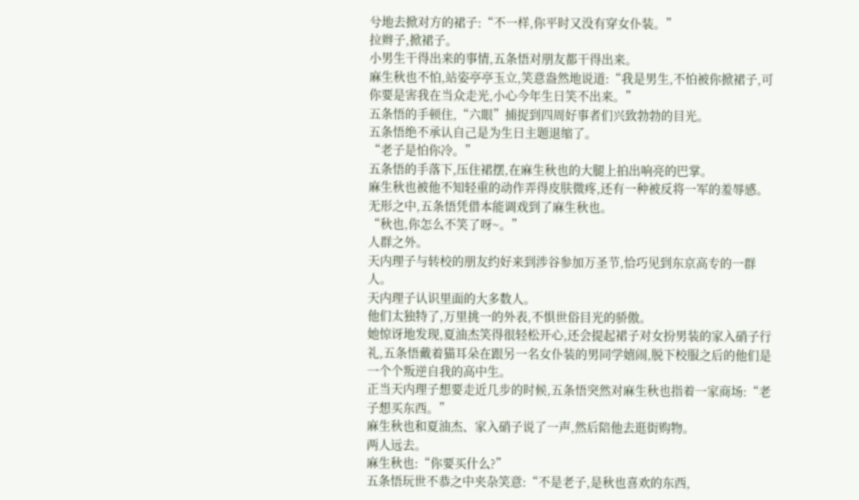兮地去掀对方的裙子:“不一样,你平时又没有穿女仆装。”
拉辫子,掀裙子。
小男生干得出来的事情,五条悟对朋友都干得出来。
麻生秋也不怕,站姿亭亭玉立,笑意盎然地说道:“我是男生,不怕被你掀裙子,可你要是害我在当众走光,小心今年生日笑不出来。”
五条悟的手顿住,“六眼”捕捉到四周好事者们兴致勃勃的目光。
五条悟绝不承认自己是为生日主题退缩了。
“老子是怕你冷。”
五条悟的手落下,压住裙摆,在麻生秋也的大腿上拍出响亮的巴掌。
麻生秋也被他不知轻重的动作弄得皮肤微疼,还有一种被反将一军的羞辱感。
无形之中,五条悟凭借本能调戏到了麻生秋也。
“秋也,你怎么不笑了呀~。”
人群之外。
天内理子与转校的朋友约好来到涉谷参加万圣节,恰巧见到东京高专的一群人。
天内理子认识里面的大多数人。
他们太独特了,万里挑一的外表,不惧世俗目光的骄傲。
她惊讶地发现,夏油杰笑得很轻松开心,还会提起裙子对女扮男装的家入硝子行礼,五条悟戴着猫耳朵在跟另一名女仆装的男同学嬉闹,脱下校服之后的他们是一个个叛逆自我的高中生。
正当天内理子想要走近几步的时候,五条悟突然对麻生秋也指着一家商场:“老子想买东西。”
麻生秋也和夏油杰、家入硝子说了一声,然后陪他去逛街购物。
两人远去。
麻生秋也:“你要买什么?”
五条悟玩世不恭之中夹杂笑意:“不是老子,是秋也喜欢的东西,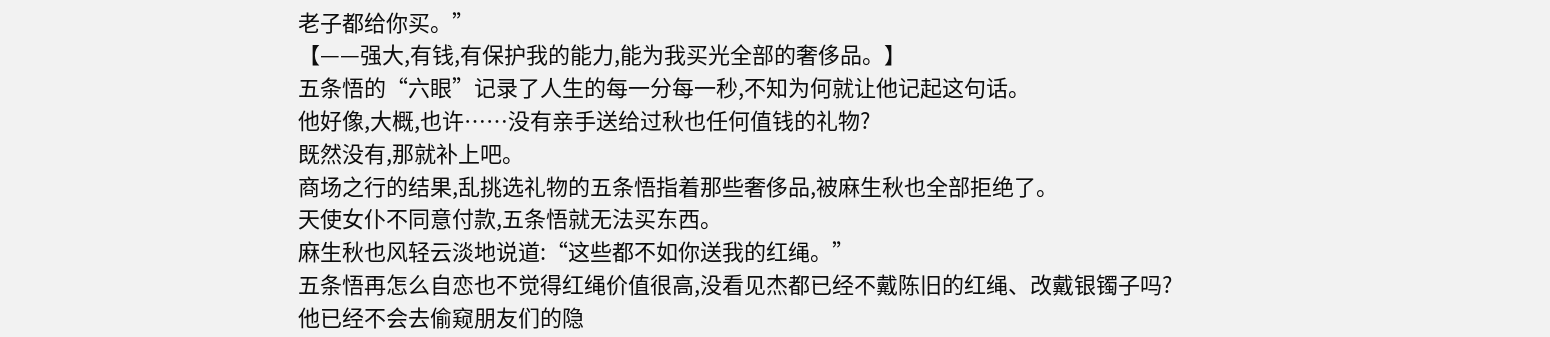老子都给你买。”
【——强大,有钱,有保护我的能力,能为我买光全部的奢侈品。】
五条悟的“六眼”记录了人生的每一分每一秒,不知为何就让他记起这句话。
他好像,大概,也许……没有亲手送给过秋也任何值钱的礼物?
既然没有,那就补上吧。
商场之行的结果,乱挑选礼物的五条悟指着那些奢侈品,被麻生秋也全部拒绝了。
天使女仆不同意付款,五条悟就无法买东西。
麻生秋也风轻云淡地说道:“这些都不如你送我的红绳。”
五条悟再怎么自恋也不觉得红绳价值很高,没看见杰都已经不戴陈旧的红绳、改戴银镯子吗?
他已经不会去偷窥朋友们的隐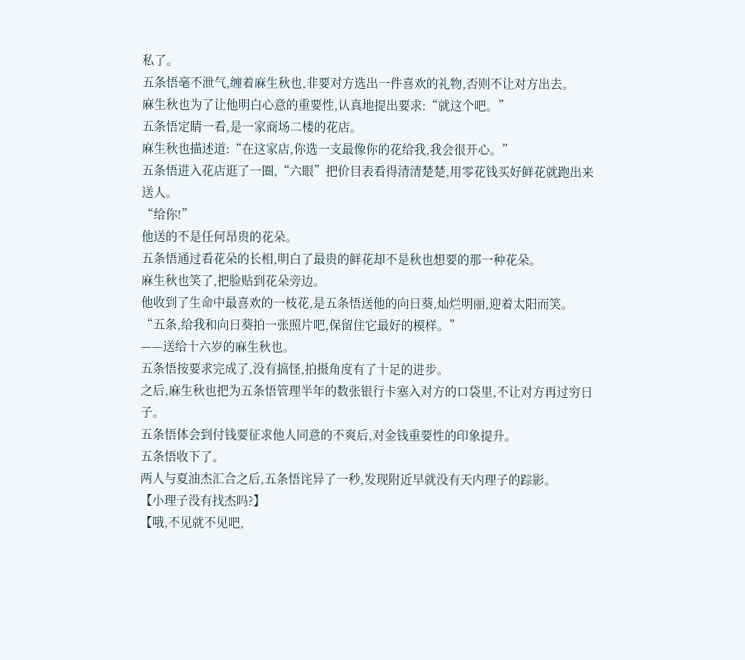私了。
五条悟毫不泄气,缠着麻生秋也,非要对方选出一件喜欢的礼物,否则不让对方出去。
麻生秋也为了让他明白心意的重要性,认真地提出要求:“就这个吧。”
五条悟定睛一看,是一家商场二楼的花店。
麻生秋也描述道:“在这家店,你选一支最像你的花给我,我会很开心。”
五条悟进入花店逛了一圈,“六眼”把价目表看得清清楚楚,用零花钱买好鲜花就跑出来送人。
“给你!”
他送的不是任何昂贵的花朵。
五条悟通过看花朵的长相,明白了最贵的鲜花却不是秋也想要的那一种花朵。
麻生秋也笑了,把脸贴到花朵旁边。
他收到了生命中最喜欢的一枝花,是五条悟送他的向日葵,灿烂明丽,迎着太阳而笑。
“五条,给我和向日葵拍一张照片吧,保留住它最好的模样。”
——送给十六岁的麻生秋也。
五条悟按要求完成了,没有搞怪,拍摄角度有了十足的进步。
之后,麻生秋也把为五条悟管理半年的数张银行卡塞入对方的口袋里,不让对方再过穷日子。
五条悟体会到付钱要征求他人同意的不爽后,对金钱重要性的印象提升。
五条悟收下了。
两人与夏油杰汇合之后,五条悟诧异了一秒,发现附近早就没有天内理子的踪影。
【小理子没有找杰吗?】
【哦,不见就不见吧,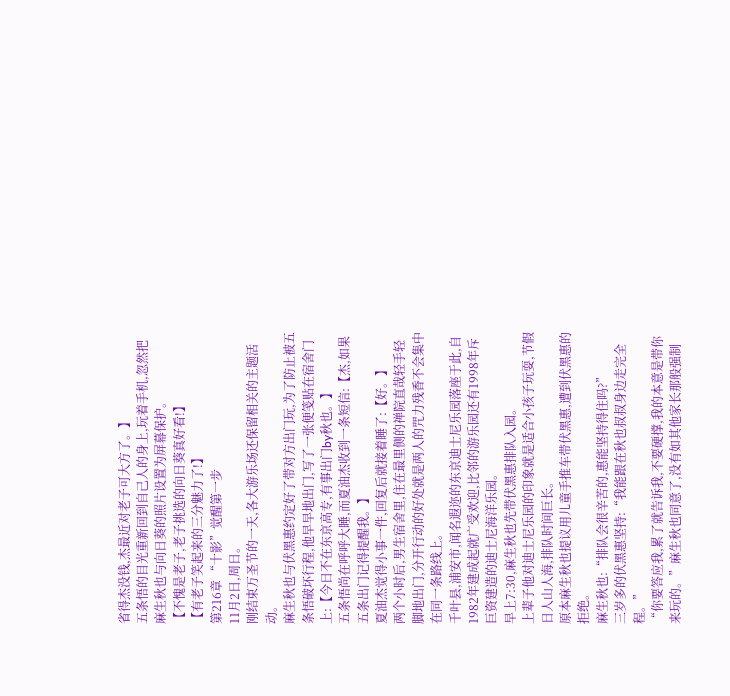省得杰没钱,杰最近对老子可大方了。】
五条悟的目光重新回到自己人的身上,玩着手机,忽然把麻生秋也与向日葵的照片设置为屏幕保护。
【不愧是老子,老子挑选的向日葵真好看!】
【有老子笑起来的三分魅力了!】
第216章 “十影”觉醒第一步
11月2日,周日。
刚结束万圣节的一天,各大游乐场还保留相关的主题活动。
麻生秋也与伏黑惠约定好了带对方出门玩,为了防止被五条悟破坏行程,他早早地出门,写了一张便笺贴在宿舍门上:【今日不在东京高专,有事出门by秋也。】
五条悟尚在呼呼大睡,而夏油杰收到一条短信:【杰,如果五条出门记得提醒我。】
夏油杰觉得小事一件,回复后就接着睡了:【好。】
两个小时后,男生宿舍里,住在最里侧的禅院直哉轻手轻脚地出门,分开行动的好处就是两人的咒力残香不会集中在同一条路线上。
千叶县,浦安市,闻名遐迩的东京迪士尼乐园落座于此,自1982年建成起就广受欢迎,比邻的游乐园还有1998年斥巨资建造的迪士尼海洋乐园。
早上7:30,麻生秋也先带伏黑惠排队入园。
上辈子他对迪士尼乐园的印象就是适合小孩子玩耍,节假日人山人海,排队时间巨长。
原本麻生秋也提议用儿童手推车带伏黑惠,遭到伏黑惠的拒绝。
麻生秋也:“排队会很辛苦的,惠能坚持得住吗?”
三岁多的伏黑惠坚持:“我能跟在秋也叔叔身边走完全程。”
“你要答应我,累了就告诉我,不要硬撑,我的本意是带你来玩的。”麻生秋也同意了,没有如其他家长那般强制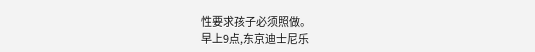性要求孩子必须照做。
早上9点,东京迪士尼乐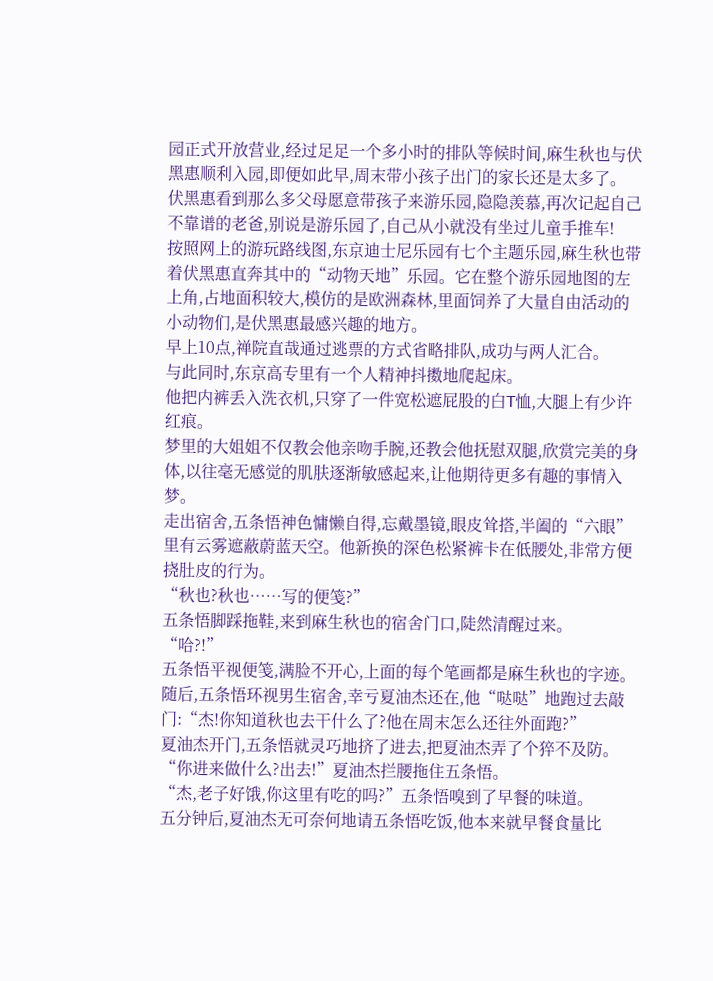园正式开放营业,经过足足一个多小时的排队等候时间,麻生秋也与伏黑惠顺利入园,即便如此早,周末带小孩子出门的家长还是太多了。
伏黑惠看到那么多父母愿意带孩子来游乐园,隐隐羡慕,再次记起自己不靠谱的老爸,别说是游乐园了,自己从小就没有坐过儿童手推车!
按照网上的游玩路线图,东京迪士尼乐园有七个主题乐园,麻生秋也带着伏黑惠直奔其中的“动物天地”乐园。它在整个游乐园地图的左上角,占地面积较大,模仿的是欧洲森林,里面饲养了大量自由活动的小动物们,是伏黑惠最感兴趣的地方。
早上10点,禅院直哉通过逃票的方式省略排队,成功与两人汇合。
与此同时,东京高专里有一个人精神抖擞地爬起床。
他把内裤丢入洗衣机,只穿了一件宽松遮屁股的白T恤,大腿上有少许红痕。
梦里的大姐姐不仅教会他亲吻手腕,还教会他抚慰双腿,欣赏完美的身体,以往毫无感觉的肌肤逐渐敏感起来,让他期待更多有趣的事情入梦。
走出宿舍,五条悟神色慵懒自得,忘戴墨镜,眼皮耸搭,半阖的“六眼”里有云雾遮蔽蔚蓝天空。他新换的深色松紧裤卡在低腰处,非常方便挠肚皮的行为。
“秋也?秋也……写的便笺?”
五条悟脚踩拖鞋,来到麻生秋也的宿舍门口,陡然清醒过来。
“哈?!”
五条悟平视便笺,满脸不开心,上面的每个笔画都是麻生秋也的字迹。
随后,五条悟环视男生宿舍,幸亏夏油杰还在,他“哒哒”地跑过去敲门:“杰!你知道秋也去干什么了?他在周末怎么还往外面跑?”
夏油杰开门,五条悟就灵巧地挤了进去,把夏油杰弄了个猝不及防。
“你进来做什么?出去!”夏油杰拦腰拖住五条悟。
“杰,老子好饿,你这里有吃的吗?”五条悟嗅到了早餐的味道。
五分钟后,夏油杰无可奈何地请五条悟吃饭,他本来就早餐食量比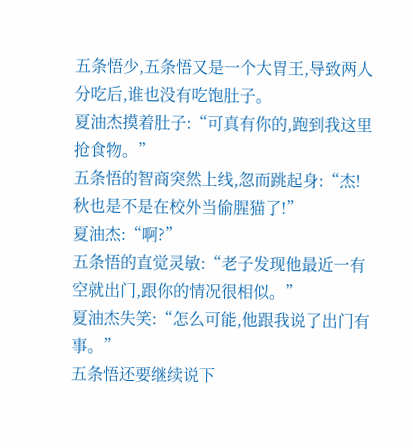五条悟少,五条悟又是一个大胃王,导致两人分吃后,谁也没有吃饱肚子。
夏油杰摸着肚子:“可真有你的,跑到我这里抢食物。”
五条悟的智商突然上线,忽而跳起身:“杰!秋也是不是在校外当偷腥猫了!”
夏油杰:“啊?”
五条悟的直觉灵敏:“老子发现他最近一有空就出门,跟你的情况很相似。”
夏油杰失笑:“怎么可能,他跟我说了出门有事。”
五条悟还要继续说下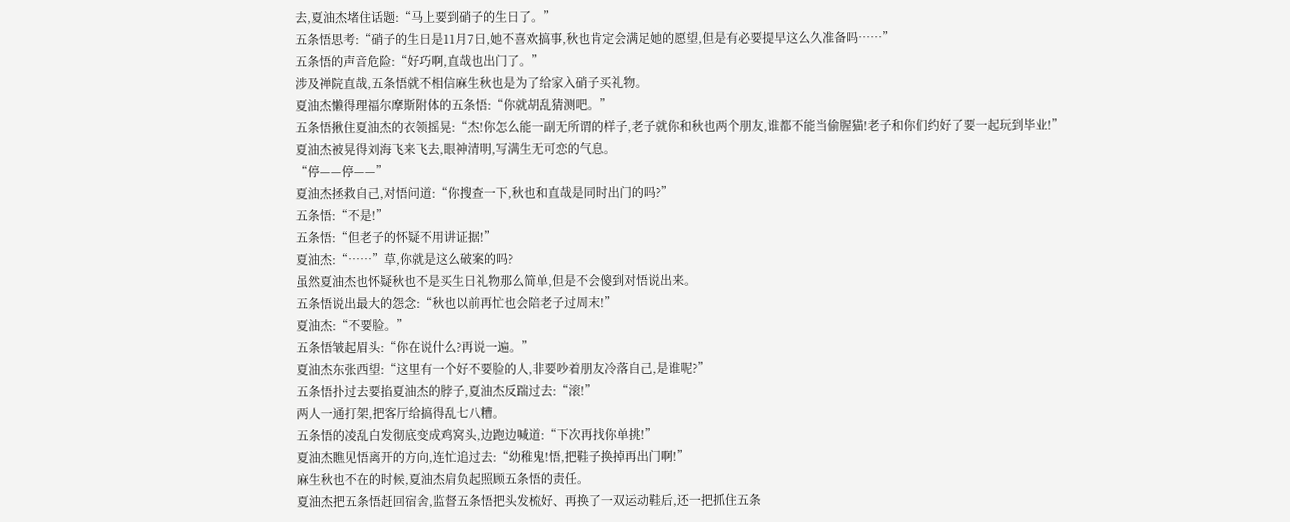去,夏油杰堵住话题:“马上要到硝子的生日了。”
五条悟思考:“硝子的生日是11月7日,她不喜欢搞事,秋也肯定会满足她的愿望,但是有必要提早这么久准备吗……”
五条悟的声音危险:“好巧啊,直哉也出门了。”
涉及禅院直哉,五条悟就不相信麻生秋也是为了给家入硝子买礼物。
夏油杰懒得理福尔摩斯附体的五条悟:“你就胡乱猜测吧。”
五条悟揪住夏油杰的衣领摇晃:“杰!你怎么能一副无所谓的样子,老子就你和秋也两个朋友,谁都不能当偷腥猫!老子和你们约好了要一起玩到毕业!”
夏油杰被晃得刘海飞来飞去,眼神清明,写满生无可恋的气息。
“停——停——”
夏油杰拯救自己,对悟问道:“你搜查一下,秋也和直哉是同时出门的吗?”
五条悟:“不是!”
五条悟:“但老子的怀疑不用讲证据!”
夏油杰:“……”草,你就是这么破案的吗?
虽然夏油杰也怀疑秋也不是买生日礼物那么简单,但是不会傻到对悟说出来。
五条悟说出最大的怨念:“秋也以前再忙也会陪老子过周末!”
夏油杰:“不要脸。”
五条悟皱起眉头:“你在说什么?再说一遍。”
夏油杰东张西望:“这里有一个好不要脸的人,非要吵着朋友冷落自己,是谁呢?”
五条悟扑过去要掐夏油杰的脖子,夏油杰反踹过去:“滚!”
两人一通打架,把客厅给搞得乱七八糟。
五条悟的凌乱白发彻底变成鸡窝头,边跑边喊道:“下次再找你单挑!”
夏油杰瞧见悟离开的方向,连忙追过去:“幼稚鬼!悟,把鞋子换掉再出门啊!”
麻生秋也不在的时候,夏油杰肩负起照顾五条悟的责任。
夏油杰把五条悟赶回宿舍,监督五条悟把头发梳好、再换了一双运动鞋后,还一把抓住五条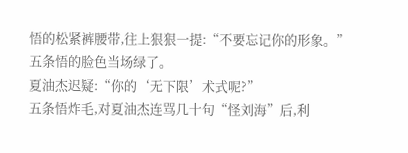悟的松紧裤腰带,往上狠狠一提:“不要忘记你的形象。”
五条悟的脸色当场绿了。
夏油杰迟疑:“你的‘无下限’术式呢?”
五条悟炸毛,对夏油杰连骂几十句“怪刘海”后,利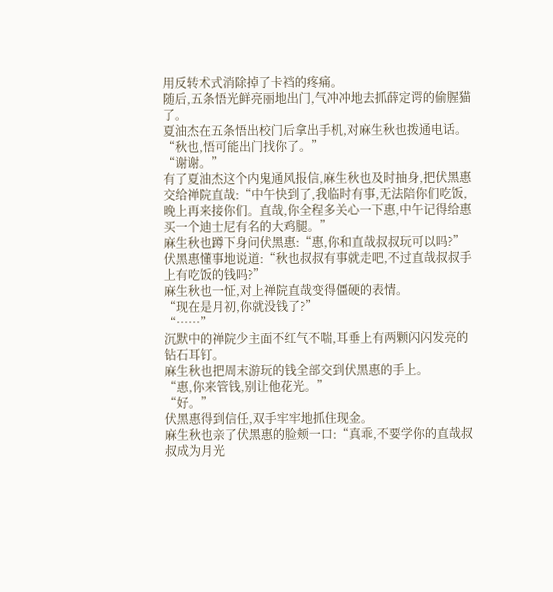用反转术式消除掉了卡裆的疼痛。
随后,五条悟光鲜亮丽地出门,气冲冲地去抓薛定谔的偷腥猫了。
夏油杰在五条悟出校门后拿出手机,对麻生秋也拨通电话。
“秋也,悟可能出门找你了。”
“谢谢。”
有了夏油杰这个内鬼通风报信,麻生秋也及时抽身,把伏黑惠交给禅院直哉:“中午快到了,我临时有事,无法陪你们吃饭,晚上再来接你们。直哉,你全程多关心一下惠,中午记得给惠买一个迪士尼有名的大鸡腿。”
麻生秋也蹲下身问伏黑惠:“惠,你和直哉叔叔玩可以吗?”
伏黑惠懂事地说道:“秋也叔叔有事就走吧,不过直哉叔叔手上有吃饭的钱吗?”
麻生秋也一怔,对上禅院直哉变得僵硬的表情。
“现在是月初,你就没钱了?”
“……”
沉默中的禅院少主面不红气不喘,耳垂上有两颗闪闪发亮的钻石耳钉。
麻生秋也把周末游玩的钱全部交到伏黑惠的手上。
“惠,你来管钱,别让他花光。”
“好。”
伏黑惠得到信任,双手牢牢地抓住现金。
麻生秋也亲了伏黑惠的脸颊一口:“真乖,不要学你的直哉叔叔成为月光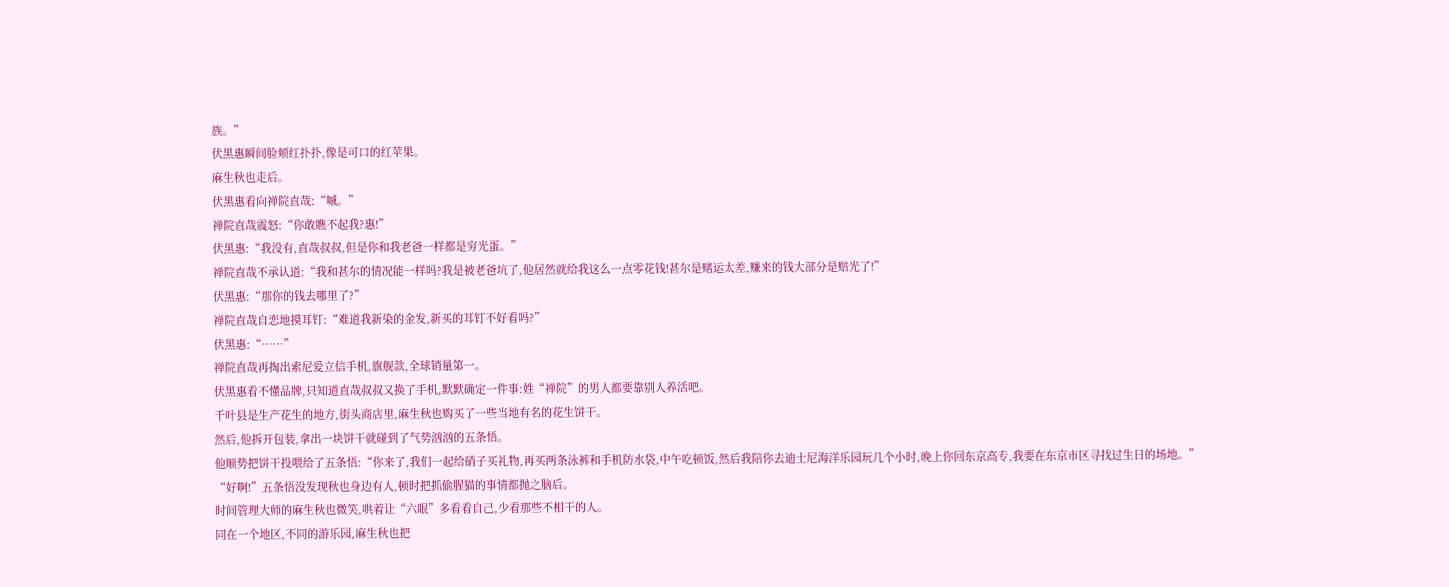族。”
伏黑惠瞬间脸颊红扑扑,像是可口的红苹果。
麻生秋也走后。
伏黑惠看向禅院直哉:“嘁。”
禅院直哉震怒:“你敢瞧不起我?惠!”
伏黑惠:“我没有,直哉叔叔,但是你和我老爸一样都是穷光蛋。”
禅院直哉不承认道:“我和甚尔的情况能一样吗?我是被老爸坑了,他居然就给我这么一点零花钱!甚尔是赌运太差,赚来的钱大部分是赔光了!”
伏黑惠:“那你的钱去哪里了?”
禅院直哉自恋地摸耳钉:“难道我新染的金发,新买的耳钉不好看吗?”
伏黑惠:“……”
禅院直哉再掏出索尼爱立信手机,旗舰款,全球销量第一。
伏黑惠看不懂品牌,只知道直哉叔叔又换了手机,默默确定一件事:姓“禅院”的男人都要靠别人养活吧。
千叶县是生产花生的地方,街头商店里,麻生秋也购买了一些当地有名的花生饼干。
然后,他拆开包装,拿出一块饼干就碰到了气势汹汹的五条悟。
他顺势把饼干投喂给了五条悟:“你来了,我们一起给硝子买礼物,再买两条泳裤和手机防水袋,中午吃顿饭,然后我陪你去迪士尼海洋乐园玩几个小时,晚上你回东京高专,我要在东京市区寻找过生日的场地。”
“好啊!”五条悟没发现秋也身边有人,顿时把抓偷腥猫的事情都抛之脑后。
时间管理大师的麻生秋也微笑,哄着让“六眼”多看看自己,少看那些不相干的人。
同在一个地区,不同的游乐园,麻生秋也把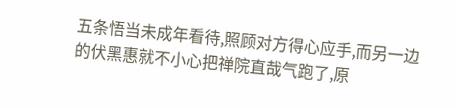五条悟当未成年看待,照顾对方得心应手,而另一边的伏黑惠就不小心把禅院直哉气跑了,原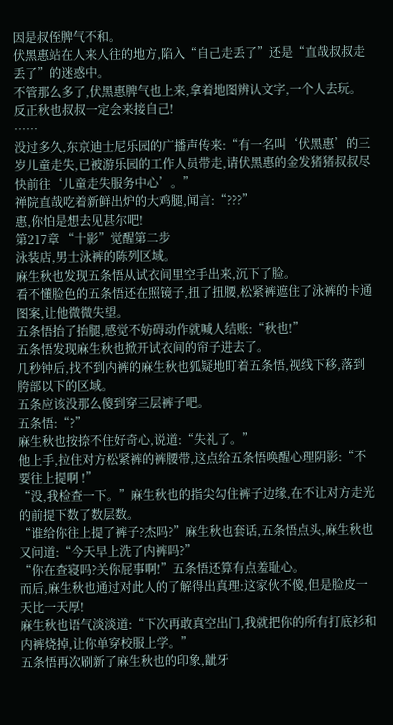因是叔侄脾气不和。
伏黑惠站在人来人往的地方,陷入“自己走丢了”还是“直哉叔叔走丢了”的迷惑中。
不管那么多了,伏黑惠脾气也上来,拿着地图辨认文字,一个人去玩。
反正秋也叔叔一定会来接自己!
……
没过多久,东京迪士尼乐园的广播声传来:“有一名叫‘伏黑惠’的三岁儿童走失,已被游乐园的工作人员带走,请伏黑惠的金发猪猪叔叔尽快前往‘儿童走失服务中心’。”
禅院直哉吃着新鲜出炉的大鸡腿,闻言:“???”
惠,你怕是想去见甚尔吧!
第217章 “十影”觉醒第二步
泳装店,男士泳裤的陈列区域。
麻生秋也发现五条悟从试衣间里空手出来,沉下了脸。
看不懂脸色的五条悟还在照镜子,扭了扭腰,松紧裤遮住了泳裤的卡通图案,让他微微失望。
五条悟抬了抬腿,感觉不妨碍动作就喊人结账:“秋也!”
五条悟发现麻生秋也掀开试衣间的帘子进去了。
几秒钟后,找不到内裤的麻生秋也狐疑地盯着五条悟,视线下移,落到胯部以下的区域。
五条应该没那么傻到穿三层裤子吧。
五条悟:“?”
麻生秋也按捺不住好奇心,说道:“失礼了。”
他上手,拉住对方松紧裤的裤腰带,这点给五条悟唤醒心理阴影:“不要往上提啊 !”
“没,我检查一下。”麻生秋也的指尖勾住裤子边缘,在不让对方走光的前提下数了数层数。
“谁给你往上提了裤子?杰吗?”麻生秋也套话,五条悟点头,麻生秋也又问道:“今天早上洗了内裤吗?”
“你在查寝吗?关你屁事啊!”五条悟还算有点羞耻心。
而后,麻生秋也通过对此人的了解得出真理:这家伙不傻,但是脸皮一天比一天厚!
麻生秋也语气淡淡道:“下次再敢真空出门,我就把你的所有打底衫和内裤烧掉,让你单穿校服上学。”
五条悟再次刷新了麻生秋也的印象,龇牙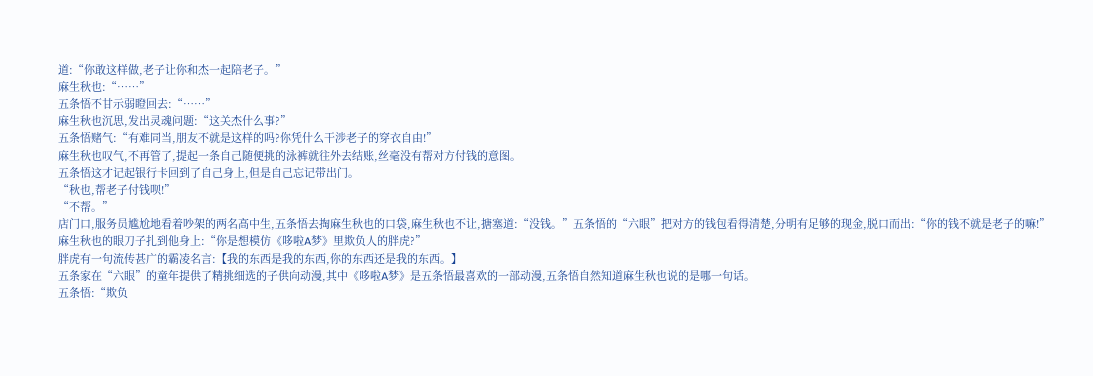道:“你敢这样做,老子让你和杰一起陪老子。”
麻生秋也:“……”
五条悟不甘示弱瞪回去:“……”
麻生秋也沉思,发出灵魂问题:“这关杰什么事?”
五条悟赌气:“有难同当,朋友不就是这样的吗?你凭什么干涉老子的穿衣自由!”
麻生秋也叹气,不再管了,提起一条自己随便挑的泳裤就往外去结账,丝毫没有帮对方付钱的意图。
五条悟这才记起银行卡回到了自己身上,但是自己忘记带出门。
“秋也,帮老子付钱呗!”
“不帮。”
店门口,服务员尴尬地看着吵架的两名高中生,五条悟去掏麻生秋也的口袋,麻生秋也不让,搪塞道:“没钱。”五条悟的“六眼”把对方的钱包看得清楚,分明有足够的现金,脱口而出:“你的钱不就是老子的嘛!”
麻生秋也的眼刀子扎到他身上:“你是想模仿《哆啦A梦》里欺负人的胖虎?”
胖虎有一句流传甚广的霸凌名言:【我的东西是我的东西,你的东西还是我的东西。】
五条家在“六眼”的童年提供了精挑细选的子供向动漫,其中《哆啦A梦》是五条悟最喜欢的一部动漫,五条悟自然知道麻生秋也说的是哪一句话。
五条悟:“欺负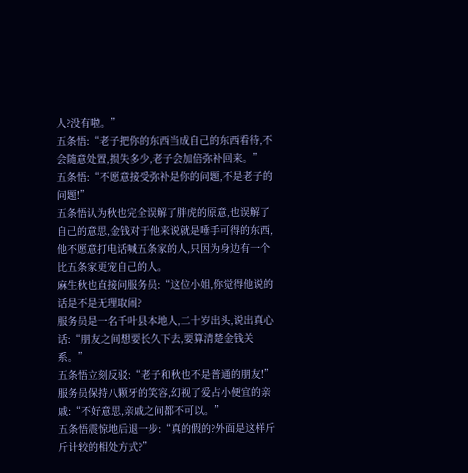人?没有啦。”
五条悟:“老子把你的东西当成自己的东西看待,不会随意处置,损失多少,老子会加倍弥补回来。”
五条悟:“不愿意接受弥补是你的问题,不是老子的问题!”
五条悟认为秋也完全误解了胖虎的原意,也误解了自己的意思,金钱对于他来说就是唾手可得的东西,他不愿意打电话喊五条家的人,只因为身边有一个比五条家更宠自己的人。
麻生秋也直接问服务员:“这位小姐,你觉得他说的话是不是无理取闹?
服务员是一名千叶县本地人,二十岁出头,说出真心话:“朋友之间想要长久下去,要算清楚金钱关系。”
五条悟立刻反驳:“老子和秋也不是普通的朋友!”
服务员保持八颗牙的笑容,幻视了爱占小便宜的亲戚:“不好意思,亲戚之间都不可以。”
五条悟震惊地后退一步:“真的假的?外面是这样斤斤计较的相处方式?”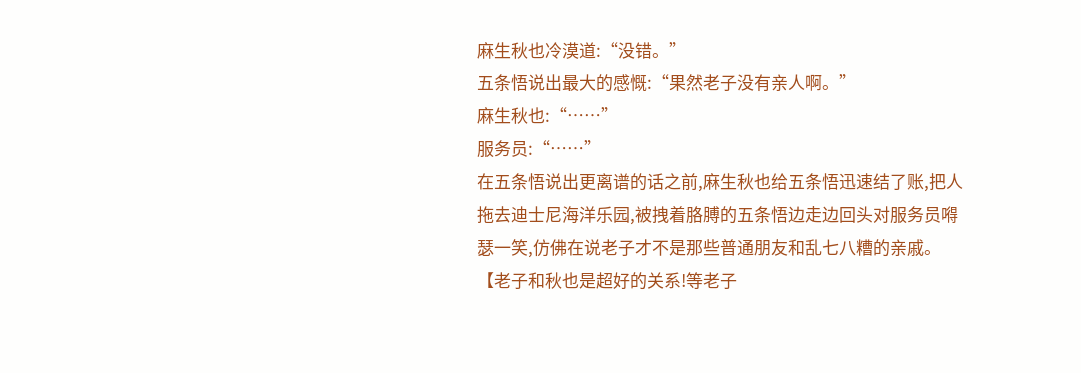麻生秋也冷漠道:“没错。”
五条悟说出最大的感慨:“果然老子没有亲人啊。”
麻生秋也:“……”
服务员:“……”
在五条悟说出更离谱的话之前,麻生秋也给五条悟迅速结了账,把人拖去迪士尼海洋乐园,被拽着胳膊的五条悟边走边回头对服务员嘚瑟一笑,仿佛在说老子才不是那些普通朋友和乱七八糟的亲戚。
【老子和秋也是超好的关系!等老子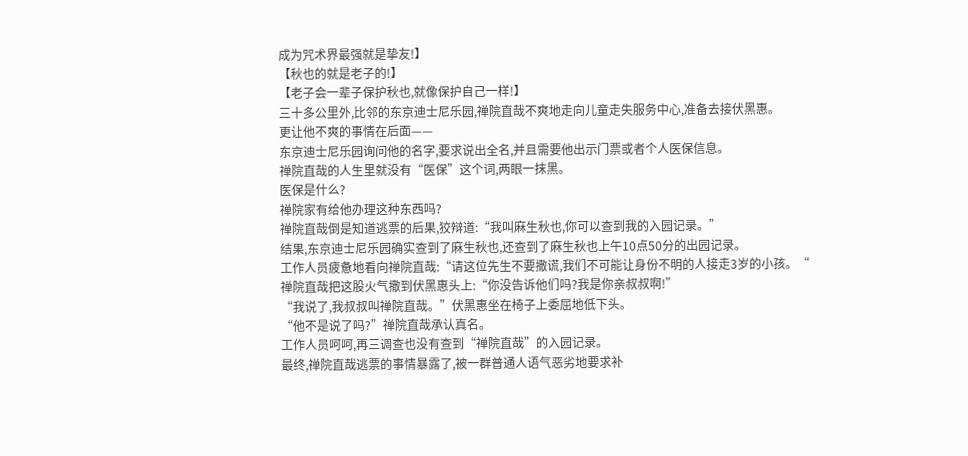成为咒术界最强就是挚友!】
【秋也的就是老子的!】
【老子会一辈子保护秋也,就像保护自己一样!】
三十多公里外,比邻的东京迪士尼乐园,禅院直哉不爽地走向儿童走失服务中心,准备去接伏黑惠。
更让他不爽的事情在后面——
东京迪士尼乐园询问他的名字,要求说出全名,并且需要他出示门票或者个人医保信息。
禅院直哉的人生里就没有“医保”这个词,两眼一抹黑。
医保是什么?
禅院家有给他办理这种东西吗?
禅院直哉倒是知道逃票的后果,狡辩道:“我叫麻生秋也,你可以查到我的入园记录。”
结果,东京迪士尼乐园确实查到了麻生秋也,还查到了麻生秋也上午10点50分的出园记录。
工作人员疲惫地看向禅院直哉:“请这位先生不要撒谎,我们不可能让身份不明的人接走3岁的小孩。“
禅院直哉把这股火气撒到伏黑惠头上:“你没告诉他们吗?我是你亲叔叔啊!”
“我说了,我叔叔叫禅院直哉。”伏黑惠坐在椅子上委屈地低下头。
“他不是说了吗?”禅院直哉承认真名。
工作人员呵呵,再三调查也没有查到“禅院直哉”的入园记录。
最终,禅院直哉逃票的事情暴露了,被一群普通人语气恶劣地要求补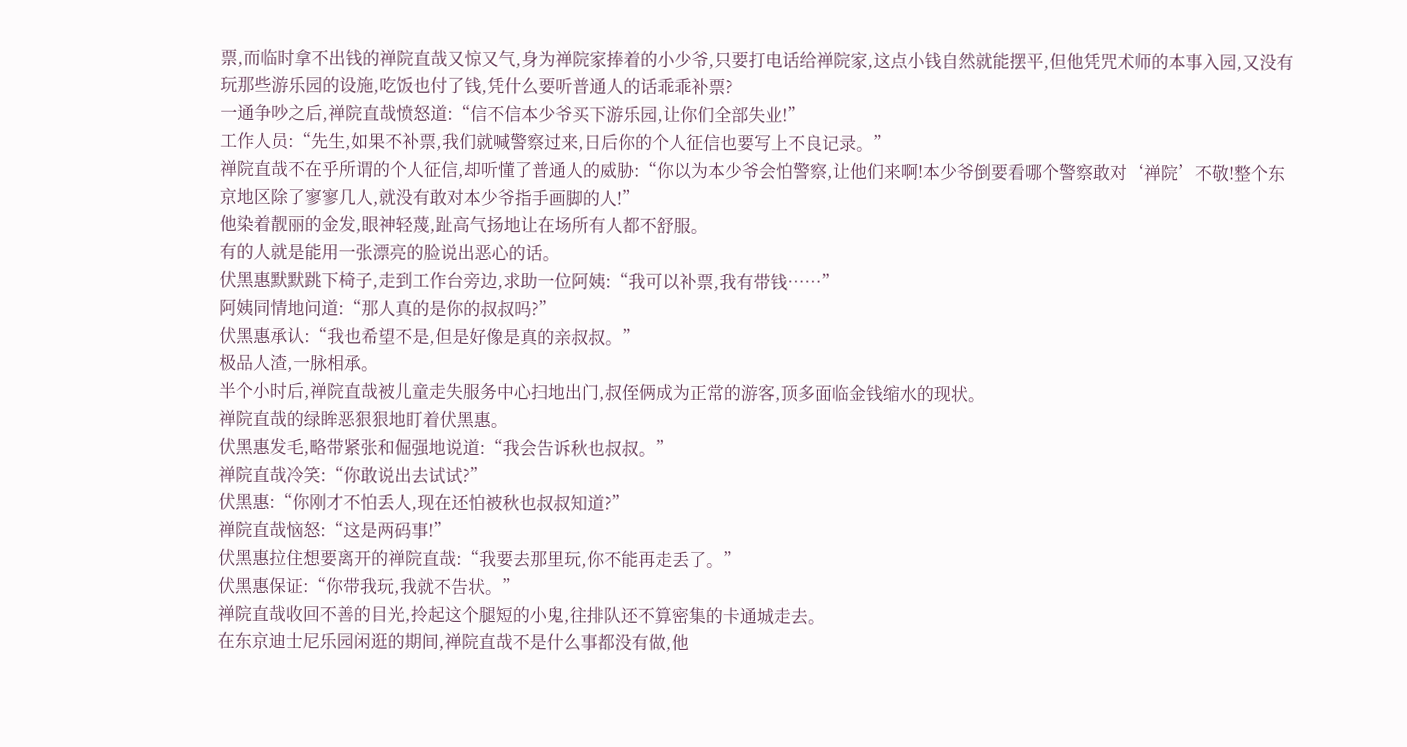票,而临时拿不出钱的禅院直哉又惊又气,身为禅院家捧着的小少爷,只要打电话给禅院家,这点小钱自然就能摆平,但他凭咒术师的本事入园,又没有玩那些游乐园的设施,吃饭也付了钱,凭什么要听普通人的话乖乖补票?
一通争吵之后,禅院直哉愤怒道:“信不信本少爷买下游乐园,让你们全部失业!”
工作人员:“先生,如果不补票,我们就喊警察过来,日后你的个人征信也要写上不良记录。”
禅院直哉不在乎所谓的个人征信,却听懂了普通人的威胁:“你以为本少爷会怕警察,让他们来啊!本少爷倒要看哪个警察敢对‘禅院’不敬!整个东京地区除了寥寥几人,就没有敢对本少爷指手画脚的人!”
他染着靓丽的金发,眼神轻蔑,趾高气扬地让在场所有人都不舒服。
有的人就是能用一张漂亮的脸说出恶心的话。
伏黑惠默默跳下椅子,走到工作台旁边,求助一位阿姨:“我可以补票,我有带钱……”
阿姨同情地问道:“那人真的是你的叔叔吗?”
伏黑惠承认:“我也希望不是,但是好像是真的亲叔叔。”
极品人渣,一脉相承。
半个小时后,禅院直哉被儿童走失服务中心扫地出门,叔侄俩成为正常的游客,顶多面临金钱缩水的现状。
禅院直哉的绿眸恶狠狠地盯着伏黑惠。
伏黑惠发毛,略带紧张和倔强地说道:“我会告诉秋也叔叔。”
禅院直哉冷笑:“你敢说出去试试?”
伏黑惠:“你刚才不怕丢人,现在还怕被秋也叔叔知道?”
禅院直哉恼怒:“这是两码事!”
伏黑惠拉住想要离开的禅院直哉:“我要去那里玩,你不能再走丢了。”
伏黑惠保证:“你带我玩,我就不告状。”
禅院直哉收回不善的目光,拎起这个腿短的小鬼,往排队还不算密集的卡通城走去。
在东京迪士尼乐园闲逛的期间,禅院直哉不是什么事都没有做,他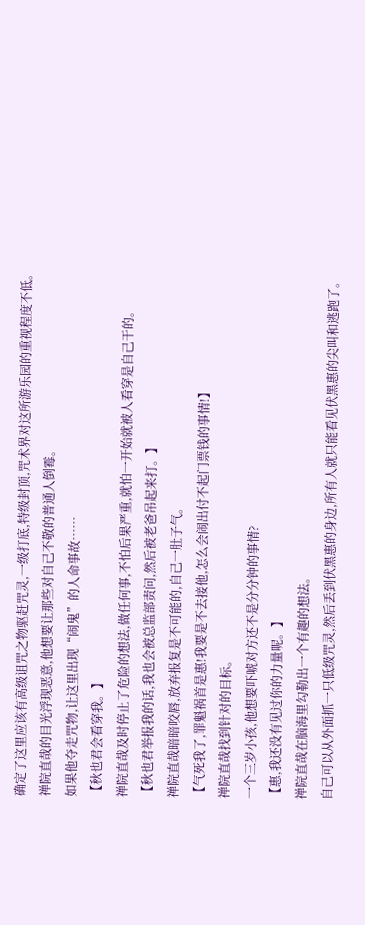确定了这里应该有高级诅咒之物驱赶咒灵,一级打底,特级封顶,咒术界对这所游乐园的重视程度不低。
禅院直哉的目光浮现恶意,他想要让那些对自己不敬的普通人倒霉。
如果他夺走咒物,让这里出现“闹鬼”的人命事故……
【秋也君会看穿我。】
禅院直哉及时停止了危险的想法,做任何事,不怕后果严重,就怕一开始就被人看穿是自己干的。
【秋也君举报我的话,我也会被总监部责问,然后被老爸吊起来打。】
禅院直哉暗暗咬唇,放弃报复是不可能的,自己一肚子气。
【气死我了,罪魁祸首是惠!我要是不去接他,怎么会闹出付不起门票钱的事情!】
禅院直哉找到针对的目标。
一个三岁小孩,他想要吓唬对方还不是分分钟的事情?
【惠,我还没有见过你的力量呢。】
禅院直哉在脑海里勾勒出一个有趣的想法。
自己可以从外面抓一只低级咒灵,然后丢到伏黑惠的身边,所有人就只能看见伏黑惠的尖叫和逃跑了。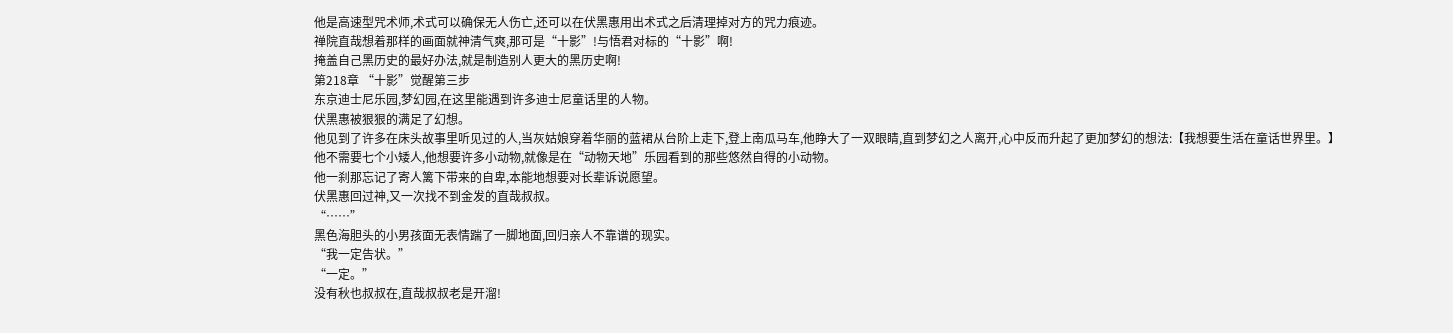他是高速型咒术师,术式可以确保无人伤亡,还可以在伏黑惠用出术式之后清理掉对方的咒力痕迹。
禅院直哉想着那样的画面就神清气爽,那可是“十影”!与悟君对标的“十影”啊!
掩盖自己黑历史的最好办法,就是制造别人更大的黑历史啊!
第218章 “十影”觉醒第三步
东京迪士尼乐园,梦幻园,在这里能遇到许多迪士尼童话里的人物。
伏黑惠被狠狠的满足了幻想。
他见到了许多在床头故事里听见过的人,当灰姑娘穿着华丽的蓝裙从台阶上走下,登上南瓜马车,他睁大了一双眼睛,直到梦幻之人离开,心中反而升起了更加梦幻的想法:【我想要生活在童话世界里。】
他不需要七个小矮人,他想要许多小动物,就像是在“动物天地”乐园看到的那些悠然自得的小动物。
他一刹那忘记了寄人篱下带来的自卑,本能地想要对长辈诉说愿望。
伏黑惠回过神,又一次找不到金发的直哉叔叔。
“……”
黑色海胆头的小男孩面无表情踹了一脚地面,回归亲人不靠谱的现实。
“我一定告状。”
“一定。”
没有秋也叔叔在,直哉叔叔老是开溜!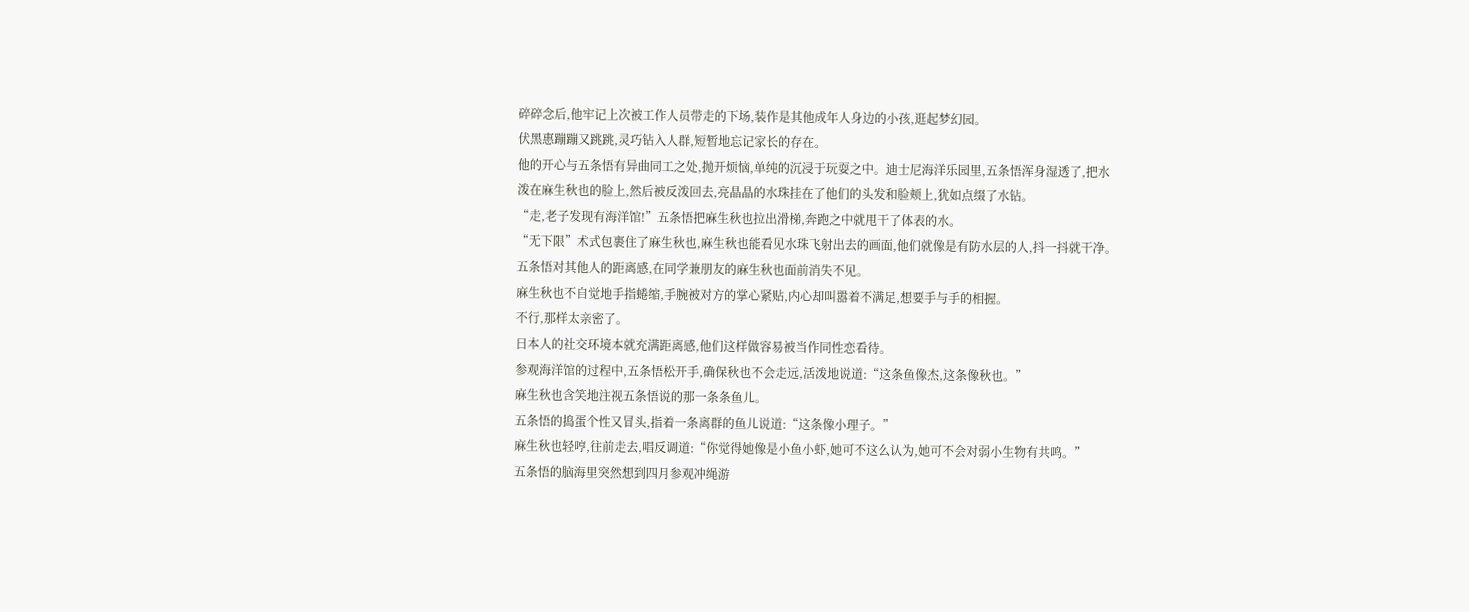碎碎念后,他牢记上次被工作人员带走的下场,装作是其他成年人身边的小孩,逛起梦幻园。
伏黑惠蹦蹦又跳跳,灵巧钻入人群,短暂地忘记家长的存在。
他的开心与五条悟有异曲同工之处,抛开烦恼,单纯的沉浸于玩耍之中。迪士尼海洋乐园里,五条悟浑身湿透了,把水泼在麻生秋也的脸上,然后被反泼回去,亮晶晶的水珠挂在了他们的头发和脸颊上,犹如点缀了水钻。
“走,老子发现有海洋馆!”五条悟把麻生秋也拉出滑梯,奔跑之中就甩干了体表的水。
“无下限”术式包裹住了麻生秋也,麻生秋也能看见水珠飞射出去的画面,他们就像是有防水层的人,抖一抖就干净。
五条悟对其他人的距离感,在同学兼朋友的麻生秋也面前消失不见。
麻生秋也不自觉地手指蜷缩,手腕被对方的掌心紧贴,内心却叫嚣着不满足,想要手与手的相握。
不行,那样太亲密了。
日本人的社交环境本就充满距离感,他们这样做容易被当作同性恋看待。
参观海洋馆的过程中,五条悟松开手,确保秋也不会走远,活泼地说道:“这条鱼像杰,这条像秋也。”
麻生秋也含笑地注视五条悟说的那一条条鱼儿。
五条悟的捣蛋个性又冒头,指着一条离群的鱼儿说道:“这条像小理子。”
麻生秋也轻哼,往前走去,唱反调道:“你觉得她像是小鱼小虾,她可不这么认为,她可不会对弱小生物有共鸣。”
五条悟的脑海里突然想到四月参观冲绳游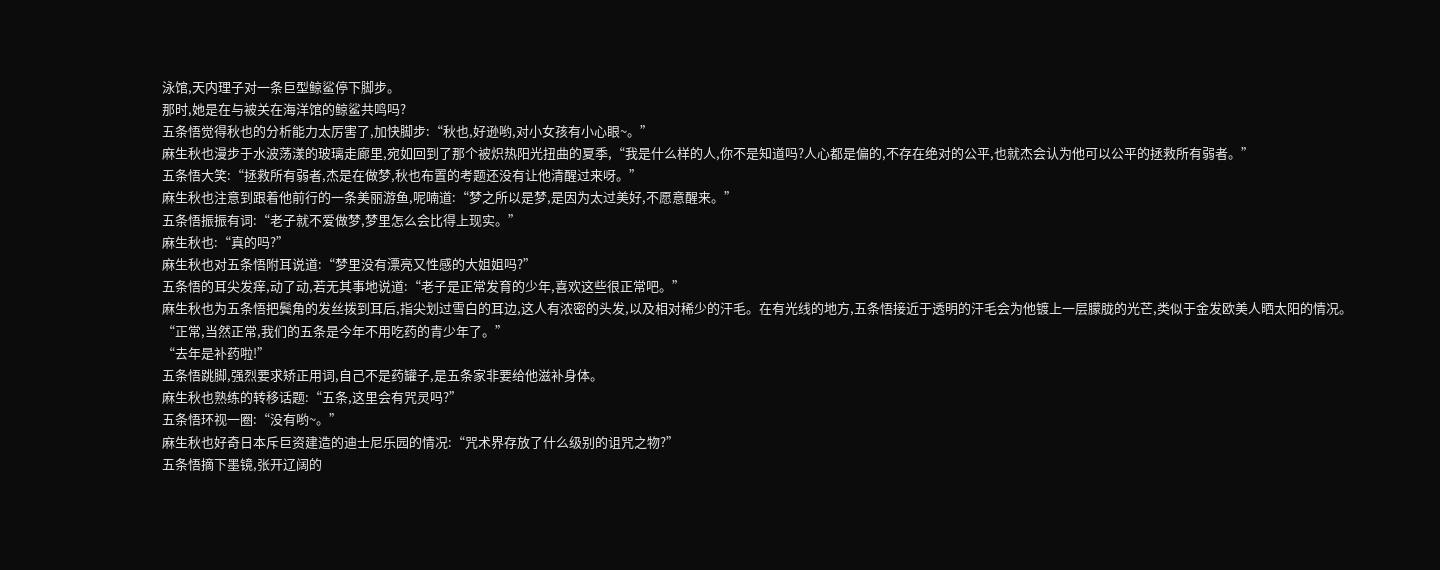泳馆,天内理子对一条巨型鲸鲨停下脚步。
那时,她是在与被关在海洋馆的鲸鲨共鸣吗?
五条悟觉得秋也的分析能力太厉害了,加快脚步:“秋也,好逊哟,对小女孩有小心眼~。”
麻生秋也漫步于水波荡漾的玻璃走廊里,宛如回到了那个被炽热阳光扭曲的夏季,“我是什么样的人,你不是知道吗?人心都是偏的,不存在绝对的公平,也就杰会认为他可以公平的拯救所有弱者。”
五条悟大笑:“拯救所有弱者,杰是在做梦,秋也布置的考题还没有让他清醒过来呀。”
麻生秋也注意到跟着他前行的一条美丽游鱼,呢喃道:“梦之所以是梦,是因为太过美好,不愿意醒来。”
五条悟振振有词:“老子就不爱做梦,梦里怎么会比得上现实。”
麻生秋也:“真的吗?”
麻生秋也对五条悟附耳说道:“梦里没有漂亮又性感的大姐姐吗?”
五条悟的耳尖发痒,动了动,若无其事地说道:“老子是正常发育的少年,喜欢这些很正常吧。”
麻生秋也为五条悟把鬓角的发丝拨到耳后,指尖划过雪白的耳边,这人有浓密的头发,以及相对稀少的汗毛。在有光线的地方,五条悟接近于透明的汗毛会为他镀上一层朦胧的光芒,类似于金发欧美人晒太阳的情况。
“正常,当然正常,我们的五条是今年不用吃药的青少年了。”
“去年是补药啦!”
五条悟跳脚,强烈要求矫正用词,自己不是药罐子,是五条家非要给他滋补身体。
麻生秋也熟练的转移话题:“五条,这里会有咒灵吗?”
五条悟环视一圈:“没有哟~。”
麻生秋也好奇日本斥巨资建造的迪士尼乐园的情况:“咒术界存放了什么级别的诅咒之物?”
五条悟摘下墨镜,张开辽阔的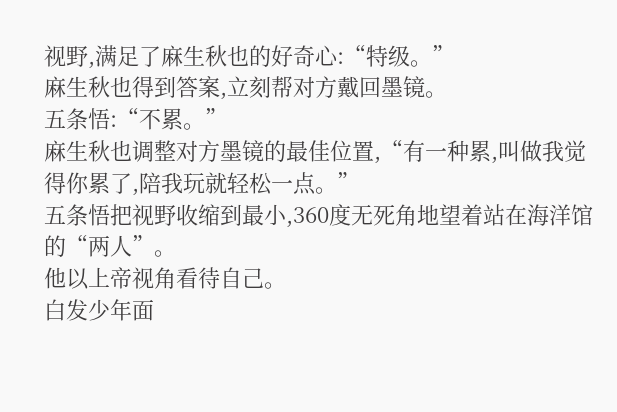视野,满足了麻生秋也的好奇心:“特级。”
麻生秋也得到答案,立刻帮对方戴回墨镜。
五条悟:“不累。”
麻生秋也调整对方墨镜的最佳位置,“有一种累,叫做我觉得你累了,陪我玩就轻松一点。”
五条悟把视野收缩到最小,360度无死角地望着站在海洋馆的“两人”。
他以上帝视角看待自己。
白发少年面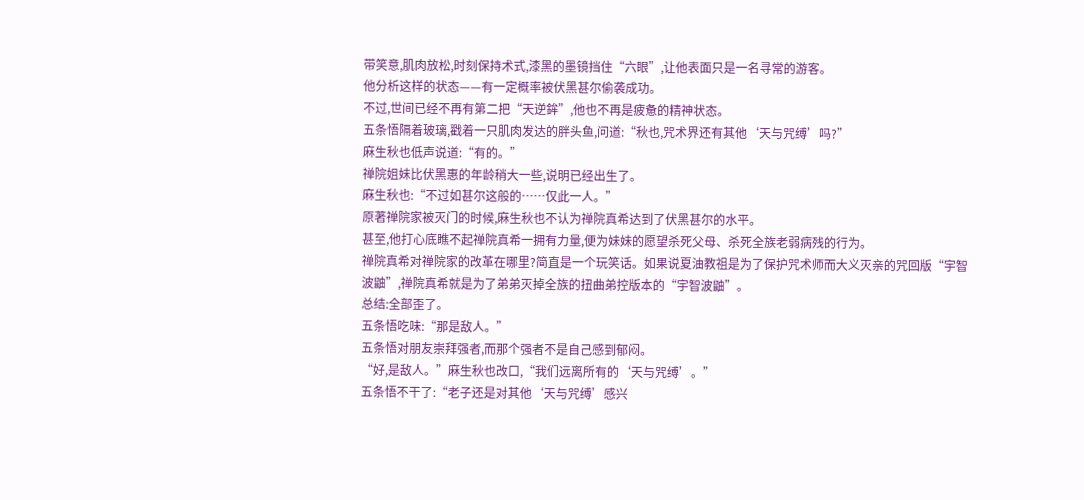带笑意,肌肉放松,时刻保持术式,漆黑的墨镜挡住“六眼”,让他表面只是一名寻常的游客。
他分析这样的状态——有一定概率被伏黑甚尔偷袭成功。
不过,世间已经不再有第二把“天逆鉾”,他也不再是疲惫的精神状态。
五条悟隔着玻璃,戳着一只肌肉发达的胖头鱼,问道:“秋也,咒术界还有其他‘天与咒缚’吗?”
麻生秋也低声说道:“有的。”
禅院姐妹比伏黑惠的年龄稍大一些,说明已经出生了。
麻生秋也:“不过如甚尔这般的……仅此一人。”
原著禅院家被灭门的时候,麻生秋也不认为禅院真希达到了伏黑甚尔的水平。
甚至,他打心底瞧不起禅院真希一拥有力量,便为妹妹的愿望杀死父母、杀死全族老弱病残的行为。
禅院真希对禅院家的改革在哪里?简直是一个玩笑话。如果说夏油教祖是为了保护咒术师而大义灭亲的咒回版“宇智波鼬”,禅院真希就是为了弟弟灭掉全族的扭曲弟控版本的“宇智波鼬”。
总结:全部歪了。
五条悟吃味:“那是敌人。”
五条悟对朋友崇拜强者,而那个强者不是自己感到郁闷。
“好,是敌人。”麻生秋也改口,“我们远离所有的‘天与咒缚’。”
五条悟不干了:“老子还是对其他‘天与咒缚’感兴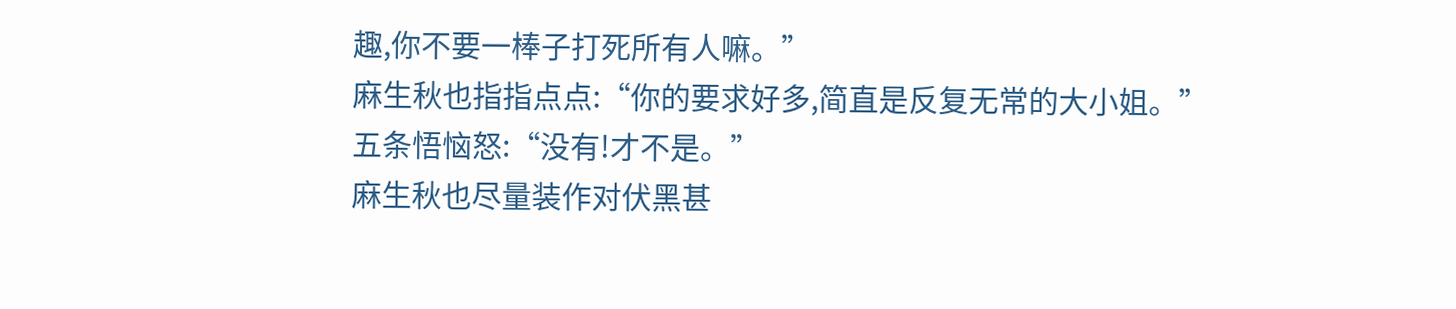趣,你不要一棒子打死所有人嘛。”
麻生秋也指指点点:“你的要求好多,简直是反复无常的大小姐。”
五条悟恼怒:“没有!才不是。”
麻生秋也尽量装作对伏黑甚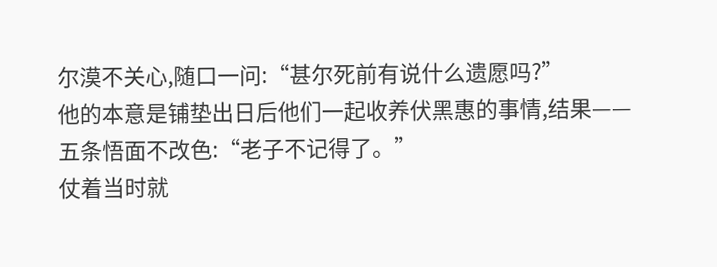尔漠不关心,随口一问:“甚尔死前有说什么遗愿吗?”
他的本意是铺垫出日后他们一起收养伏黑惠的事情,结果——
五条悟面不改色:“老子不记得了。”
仗着当时就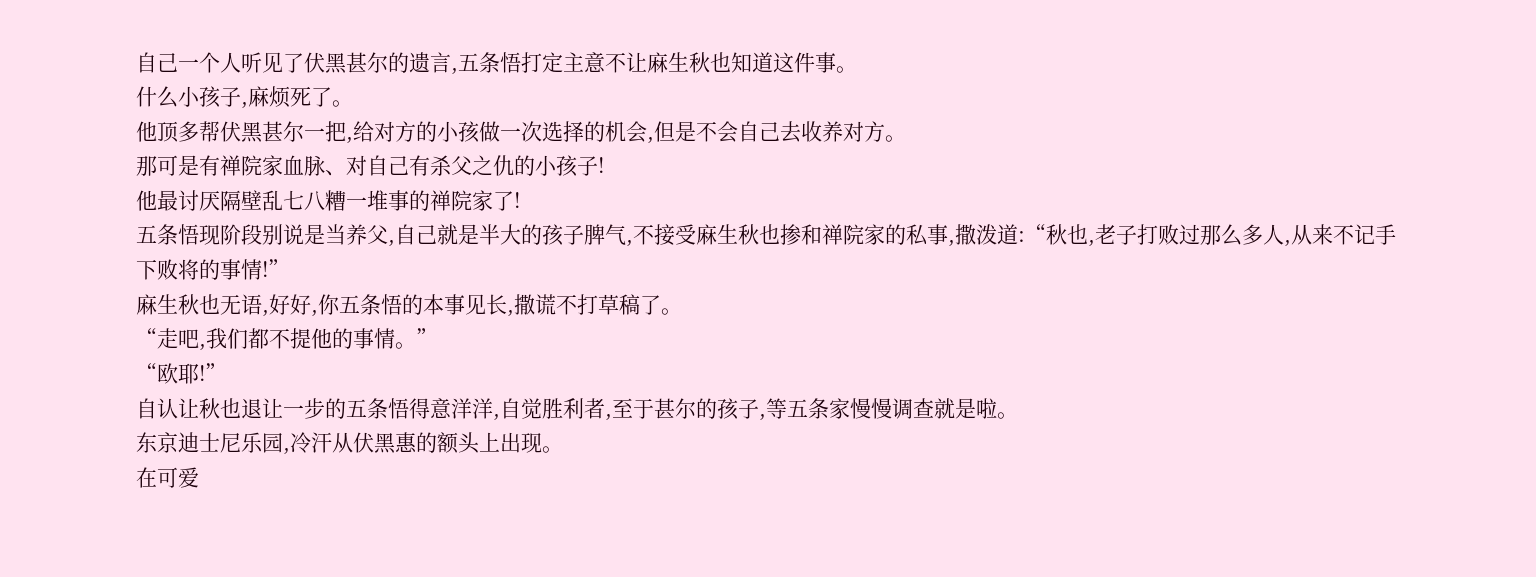自己一个人听见了伏黑甚尔的遗言,五条悟打定主意不让麻生秋也知道这件事。
什么小孩子,麻烦死了。
他顶多帮伏黑甚尔一把,给对方的小孩做一次选择的机会,但是不会自己去收养对方。
那可是有禅院家血脉、对自己有杀父之仇的小孩子!
他最讨厌隔壁乱七八糟一堆事的禅院家了!
五条悟现阶段别说是当养父,自己就是半大的孩子脾气,不接受麻生秋也掺和禅院家的私事,撒泼道:“秋也,老子打败过那么多人,从来不记手下败将的事情!”
麻生秋也无语,好好,你五条悟的本事见长,撒谎不打草稿了。
“走吧,我们都不提他的事情。”
“欧耶!”
自认让秋也退让一步的五条悟得意洋洋,自觉胜利者,至于甚尔的孩子,等五条家慢慢调查就是啦。
东京迪士尼乐园,冷汗从伏黑惠的额头上出现。
在可爱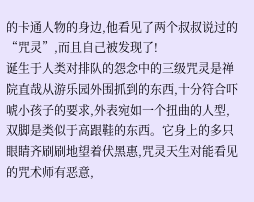的卡通人物的身边,他看见了两个叔叔说过的“咒灵”,而且自己被发现了!
诞生于人类对排队的怨念中的三级咒灵是禅院直哉从游乐园外围抓到的东西,十分符合吓唬小孩子的要求,外表宛如一个扭曲的人型,双脚是类似于高跟鞋的东西。它身上的多只眼睛齐刷刷地望着伏黑惠,咒灵天生对能看见的咒术师有恶意,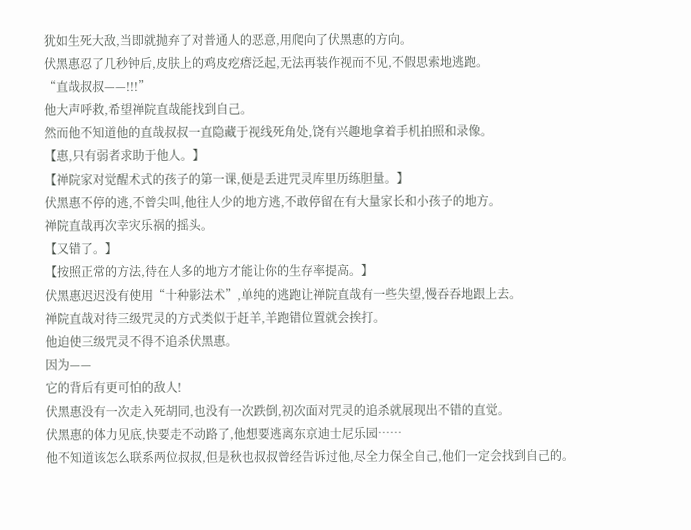犹如生死大敌,当即就抛弃了对普通人的恶意,用爬向了伏黑惠的方向。
伏黑惠忍了几秒钟后,皮肤上的鸡皮疙瘩泛起,无法再装作视而不见,不假思索地逃跑。
“直哉叔叔——!!!”
他大声呼救,希望禅院直哉能找到自己。
然而他不知道他的直哉叔叔一直隐藏于视线死角处,饶有兴趣地拿着手机拍照和录像。
【惠,只有弱者求助于他人。】
【禅院家对觉醒术式的孩子的第一课,便是丢进咒灵库里历练胆量。】
伏黑惠不停的逃,不曾尖叫,他往人少的地方逃,不敢停留在有大量家长和小孩子的地方。
禅院直哉再次幸灾乐祸的摇头。
【又错了。】
【按照正常的方法,待在人多的地方才能让你的生存率提高。】
伏黑惠迟迟没有使用“十种影法术”,单纯的逃跑让禅院直哉有一些失望,慢吞吞地跟上去。
禅院直哉对待三级咒灵的方式类似于赶羊,羊跑错位置就会挨打。
他迫使三级咒灵不得不追杀伏黑惠。
因为——
它的背后有更可怕的敌人!
伏黑惠没有一次走入死胡同,也没有一次跌倒,初次面对咒灵的追杀就展现出不错的直觉。
伏黑惠的体力见底,快要走不动路了,他想要逃离东京迪士尼乐园……
他不知道该怎么联系两位叔叔,但是秋也叔叔曾经告诉过他,尽全力保全自己,他们一定会找到自己的。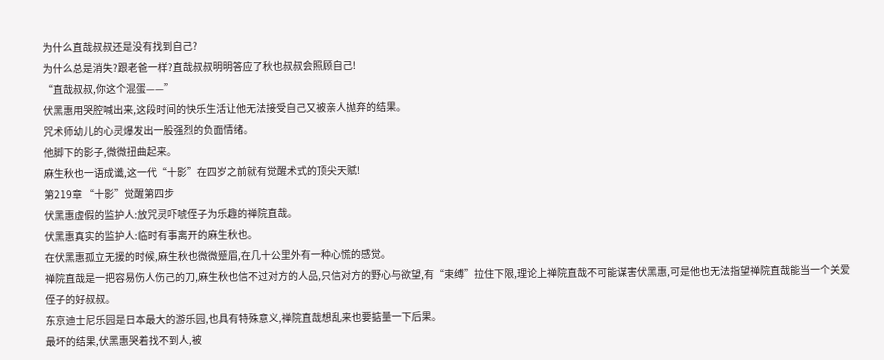为什么直哉叔叔还是没有找到自己?
为什么总是消失?跟老爸一样?直哉叔叔明明答应了秋也叔叔会照顾自己!
“直哉叔叔,你这个混蛋——”
伏黑惠用哭腔喊出来,这段时间的快乐生活让他无法接受自己又被亲人抛弃的结果。
咒术师幼儿的心灵爆发出一股强烈的负面情绪。
他脚下的影子,微微扭曲起来。
麻生秋也一语成谶,这一代“十影”在四岁之前就有觉醒术式的顶尖天赋!
第219章 “十影”觉醒第四步
伏黑惠虚假的监护人:放咒灵吓唬侄子为乐趣的禅院直哉。
伏黑惠真实的监护人:临时有事离开的麻生秋也。
在伏黑惠孤立无援的时候,麻生秋也微微蹙眉,在几十公里外有一种心慌的感觉。
禅院直哉是一把容易伤人伤己的刀,麻生秋也信不过对方的人品,只信对方的野心与欲望,有“束缚”拉住下限,理论上禅院直哉不可能谋害伏黑惠,可是他也无法指望禅院直哉能当一个关爱侄子的好叔叔。
东京迪士尼乐园是日本最大的游乐园,也具有特殊意义,禅院直哉想乱来也要掂量一下后果。
最坏的结果,伏黑惠哭着找不到人,被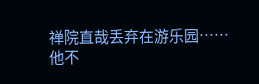禅院直哉丢弃在游乐园……
他不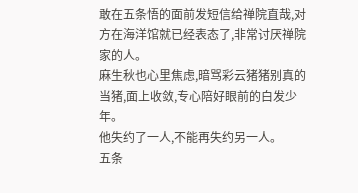敢在五条悟的面前发短信给禅院直哉,对方在海洋馆就已经表态了,非常讨厌禅院家的人。
麻生秋也心里焦虑,暗骂彩云猪猪别真的当猪,面上收敛,专心陪好眼前的白发少年。
他失约了一人,不能再失约另一人。
五条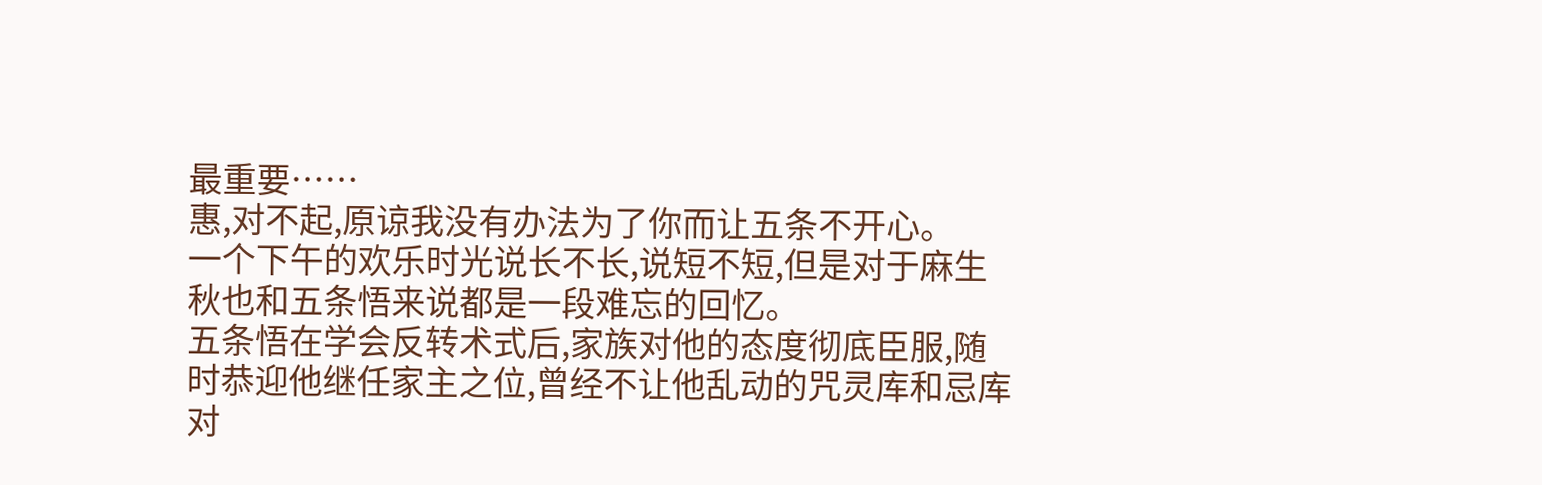最重要……
惠,对不起,原谅我没有办法为了你而让五条不开心。
一个下午的欢乐时光说长不长,说短不短,但是对于麻生秋也和五条悟来说都是一段难忘的回忆。
五条悟在学会反转术式后,家族对他的态度彻底臣服,随时恭迎他继任家主之位,曾经不让他乱动的咒灵库和忌库对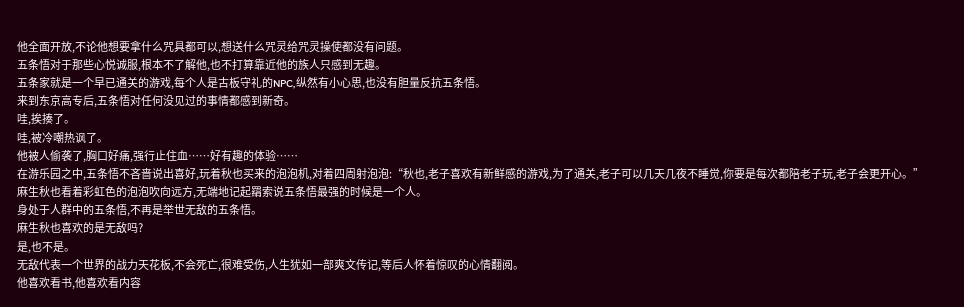他全面开放,不论他想要拿什么咒具都可以,想送什么咒灵给咒灵操使都没有问题。
五条悟对于那些心悦诚服,根本不了解他,也不打算靠近他的族人只感到无趣。
五条家就是一个早已通关的游戏,每个人是古板守礼的NPC,纵然有小心思,也没有胆量反抗五条悟。
来到东京高专后,五条悟对任何没见过的事情都感到新奇。
哇,挨揍了。
哇,被冷嘲热讽了。
他被人偷袭了,胸口好痛,强行止住血……好有趣的体验……
在游乐园之中,五条悟不吝啬说出喜好,玩着秋也买来的泡泡机,对着四周射泡泡:“秋也,老子喜欢有新鲜感的游戏,为了通关,老子可以几天几夜不睡觉,你要是每次都陪老子玩,老子会更开心。”
麻生秋也看着彩虹色的泡泡吹向远方,无端地记起羂索说五条悟最强的时候是一个人。
身处于人群中的五条悟,不再是举世无敌的五条悟。
麻生秋也喜欢的是无敌吗?
是,也不是。
无敌代表一个世界的战力天花板,不会死亡,很难受伤,人生犹如一部爽文传记,等后人怀着惊叹的心情翻阅。
他喜欢看书,他喜欢看内容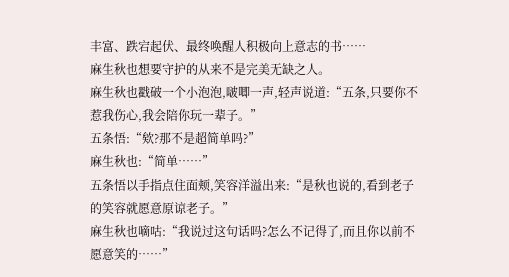丰富、跌宕起伏、最终唤醒人积极向上意志的书……
麻生秋也想要守护的从来不是完美无缺之人。
麻生秋也戳破一个小泡泡,啵唧一声,轻声说道:“五条,只要你不惹我伤心,我会陪你玩一辈子。”
五条悟:“欸?那不是超简单吗?”
麻生秋也:“简单……”
五条悟以手指点住面颊,笑容洋溢出来:“是秋也说的,看到老子的笑容就愿意原谅老子。”
麻生秋也嘀咕:“我说过这句话吗?怎么不记得了,而且你以前不愿意笑的……”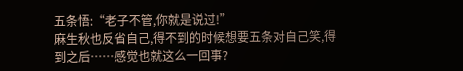五条悟:“老子不管,你就是说过!”
麻生秋也反省自己,得不到的时候想要五条对自己笑,得到之后……感觉也就这么一回事?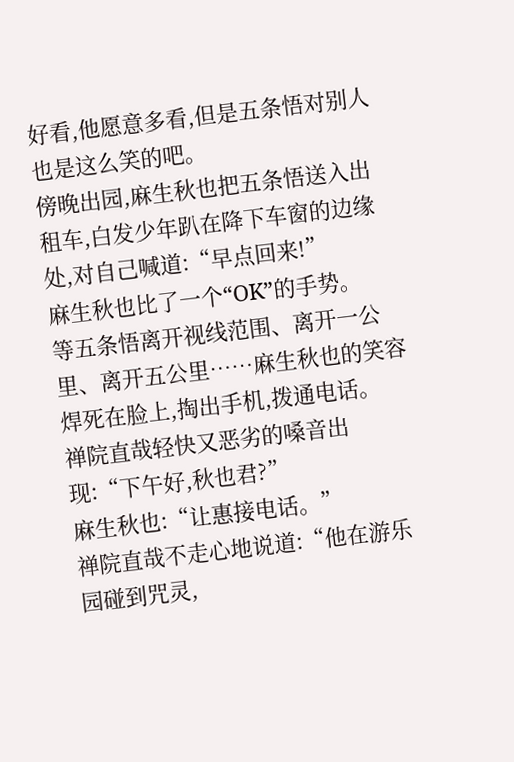好看,他愿意多看,但是五条悟对别人也是这么笑的吧。
傍晚出园,麻生秋也把五条悟送入出租车,白发少年趴在降下车窗的边缘处,对自己喊道:“早点回来!”
麻生秋也比了一个“OK”的手势。
等五条悟离开视线范围、离开一公里、离开五公里……麻生秋也的笑容焊死在脸上,掏出手机,拨通电话。
禅院直哉轻快又恶劣的嗓音出现:“下午好,秋也君?”
麻生秋也:“让惠接电话。”
禅院直哉不走心地说道:“他在游乐园碰到咒灵,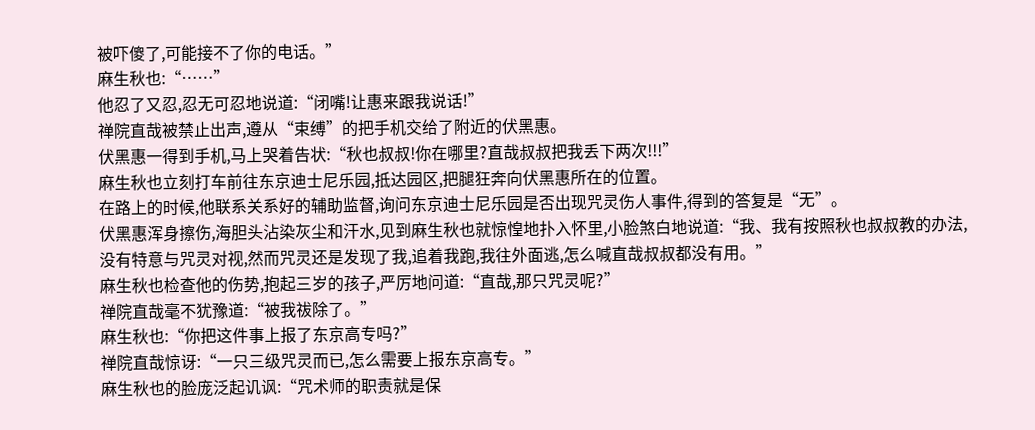被吓傻了,可能接不了你的电话。”
麻生秋也:“……”
他忍了又忍,忍无可忍地说道:“闭嘴!让惠来跟我说话!”
禅院直哉被禁止出声,遵从“束缚”的把手机交给了附近的伏黑惠。
伏黑惠一得到手机,马上哭着告状:“秋也叔叔!你在哪里?直哉叔叔把我丢下两次!!!”
麻生秋也立刻打车前往东京迪士尼乐园,抵达园区,把腿狂奔向伏黑惠所在的位置。
在路上的时候,他联系关系好的辅助监督,询问东京迪士尼乐园是否出现咒灵伤人事件,得到的答复是“无”。
伏黑惠浑身擦伤,海胆头沾染灰尘和汗水,见到麻生秋也就惊惶地扑入怀里,小脸煞白地说道:“我、我有按照秋也叔叔教的办法,没有特意与咒灵对视,然而咒灵还是发现了我,追着我跑,我往外面逃,怎么喊直哉叔叔都没有用。”
麻生秋也检查他的伤势,抱起三岁的孩子,严厉地问道:“直哉,那只咒灵呢?”
禅院直哉毫不犹豫道:“被我祓除了。”
麻生秋也:“你把这件事上报了东京高专吗?”
禅院直哉惊讶:“一只三级咒灵而已,怎么需要上报东京高专。”
麻生秋也的脸庞泛起讥讽:“咒术师的职责就是保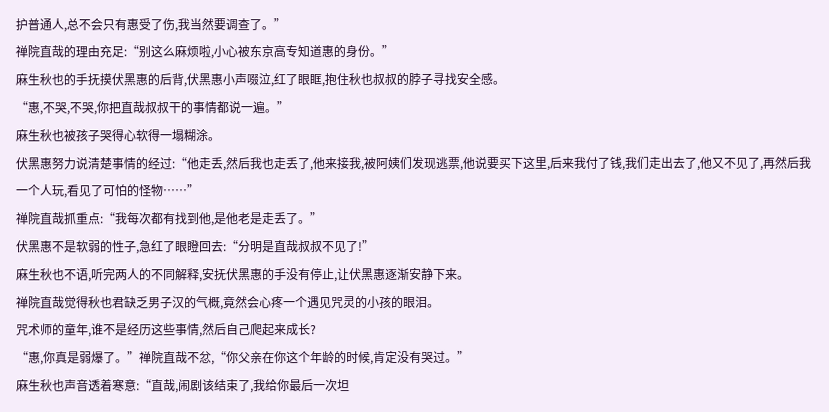护普通人,总不会只有惠受了伤,我当然要调查了。”
禅院直哉的理由充足:“别这么麻烦啦,小心被东京高专知道惠的身份。”
麻生秋也的手抚摸伏黑惠的后背,伏黑惠小声啜泣,红了眼眶,抱住秋也叔叔的脖子寻找安全感。
“惠,不哭,不哭,你把直哉叔叔干的事情都说一遍。”
麻生秋也被孩子哭得心软得一塌糊涂。
伏黑惠努力说清楚事情的经过:“他走丢,然后我也走丢了,他来接我,被阿姨们发现逃票,他说要买下这里,后来我付了钱,我们走出去了,他又不见了,再然后我一个人玩,看见了可怕的怪物……”
禅院直哉抓重点:“我每次都有找到他,是他老是走丢了。”
伏黑惠不是软弱的性子,急红了眼瞪回去:“分明是直哉叔叔不见了!”
麻生秋也不语,听完两人的不同解释,安抚伏黑惠的手没有停止,让伏黑惠逐渐安静下来。
禅院直哉觉得秋也君缺乏男子汉的气概,竟然会心疼一个遇见咒灵的小孩的眼泪。
咒术师的童年,谁不是经历这些事情,然后自己爬起来成长?
“惠,你真是弱爆了。”禅院直哉不忿,“你父亲在你这个年龄的时候,肯定没有哭过。”
麻生秋也声音透着寒意:“直哉,闹剧该结束了,我给你最后一次坦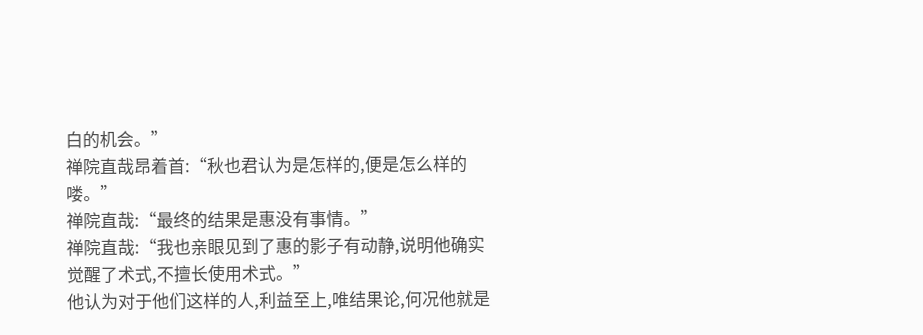白的机会。”
禅院直哉昂着首:“秋也君认为是怎样的,便是怎么样的喽。”
禅院直哉:“最终的结果是惠没有事情。”
禅院直哉:“我也亲眼见到了惠的影子有动静,说明他确实觉醒了术式,不擅长使用术式。”
他认为对于他们这样的人,利益至上,唯结果论,何况他就是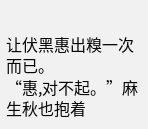让伏黑惠出糗一次而已。
“惠,对不起。”麻生秋也抱着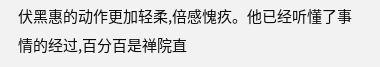伏黑惠的动作更加轻柔,倍感愧疚。他已经听懂了事情的经过,百分百是禅院直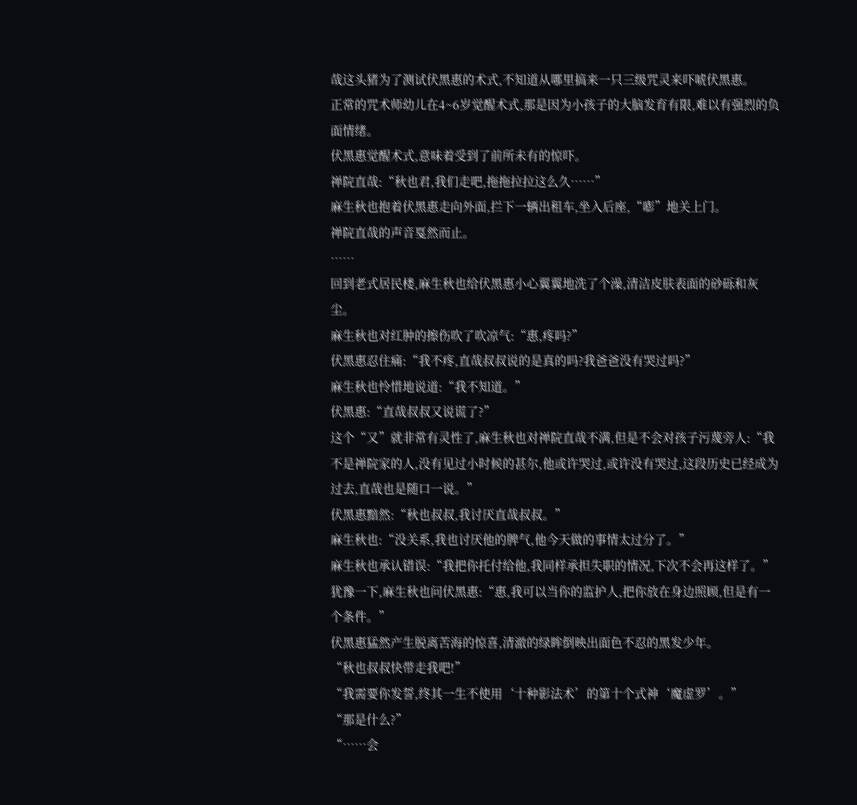哉这头猪为了测试伏黑惠的术式,不知道从哪里搞来一只三级咒灵来吓唬伏黑惠。
正常的咒术师幼儿在4~6岁觉醒术式,那是因为小孩子的大脑发育有限,难以有强烈的负面情绪。
伏黑惠觉醒术式,意味着受到了前所未有的惊吓。
禅院直哉:“秋也君,我们走吧,拖拖拉拉这么久……”
麻生秋也抱着伏黑惠走向外面,拦下一辆出租车,坐入后座,“嘭”地关上门。
禅院直哉的声音戛然而止。
……
回到老式居民楼,麻生秋也给伏黑惠小心翼翼地洗了个澡,清洁皮肤表面的砂砾和灰尘。
麻生秋也对红肿的擦伤吹了吹凉气:“惠,疼吗?”
伏黑惠忍住痛:“我不疼,直哉叔叔说的是真的吗?我爸爸没有哭过吗?”
麻生秋也怜惜地说道:“我不知道。”
伏黑惠:“直哉叔叔又说谎了?”
这个“又”就非常有灵性了,麻生秋也对禅院直哉不满,但是不会对孩子污蔑旁人:“我不是禅院家的人,没有见过小时候的甚尔,他或许哭过,或许没有哭过,这段历史已经成为过去,直哉也是随口一说。”
伏黑惠黯然:“秋也叔叔,我讨厌直哉叔叔。”
麻生秋也:“没关系,我也讨厌他的脾气,他今天做的事情太过分了。”
麻生秋也承认错误:“我把你托付给他,我同样承担失职的情况,下次不会再这样了。”
犹豫一下,麻生秋也问伏黑惠:“惠,我可以当你的监护人,把你放在身边照顾,但是有一个条件。”
伏黑惠猛然产生脱离苦海的惊喜,清澈的绿眸倒映出面色不忍的黑发少年。
“秋也叔叔快带走我吧!”
“我需要你发誓,终其一生不使用‘十种影法术’的第十个式神‘魔虚罗’。”
“那是什么?”
“……会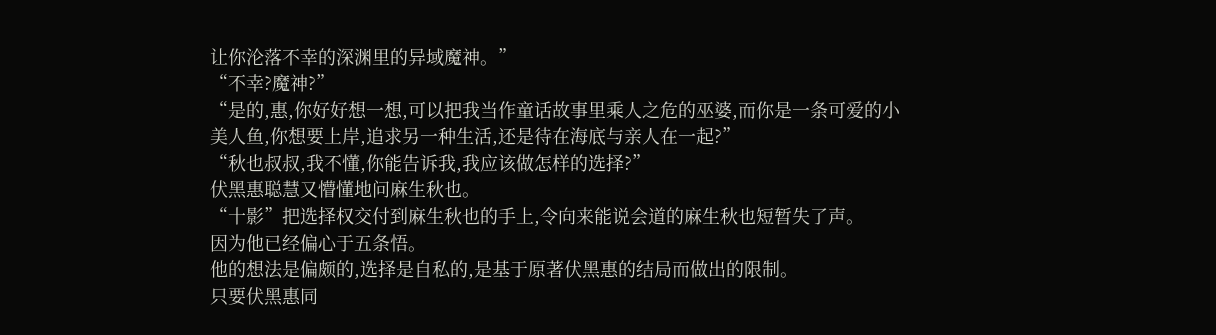让你沦落不幸的深渊里的异域魔神。”
“不幸?魔神?”
“是的,惠,你好好想一想,可以把我当作童话故事里乘人之危的巫婆,而你是一条可爱的小美人鱼,你想要上岸,追求另一种生活,还是待在海底与亲人在一起?”
“秋也叔叔,我不懂,你能告诉我,我应该做怎样的选择?”
伏黑惠聪慧又懵懂地问麻生秋也。
“十影”把选择权交付到麻生秋也的手上,令向来能说会道的麻生秋也短暂失了声。
因为他已经偏心于五条悟。
他的想法是偏颇的,选择是自私的,是基于原著伏黑惠的结局而做出的限制。
只要伏黑惠同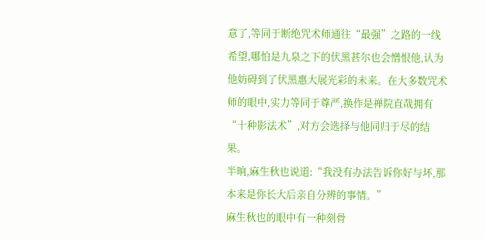意了,等同于断绝咒术师通往“最强”之路的一线希望,哪怕是九泉之下的伏黑甚尔也会憎恨他,认为他妨碍到了伏黑惠大展光彩的未来。在大多数咒术师的眼中,实力等同于尊严,换作是禅院直哉拥有“十种影法术”,对方会选择与他同归于尽的结果。
半晌,麻生秋也说道:“我没有办法告诉你好与坏,那本来是你长大后亲自分辨的事情。”
麻生秋也的眼中有一种刻骨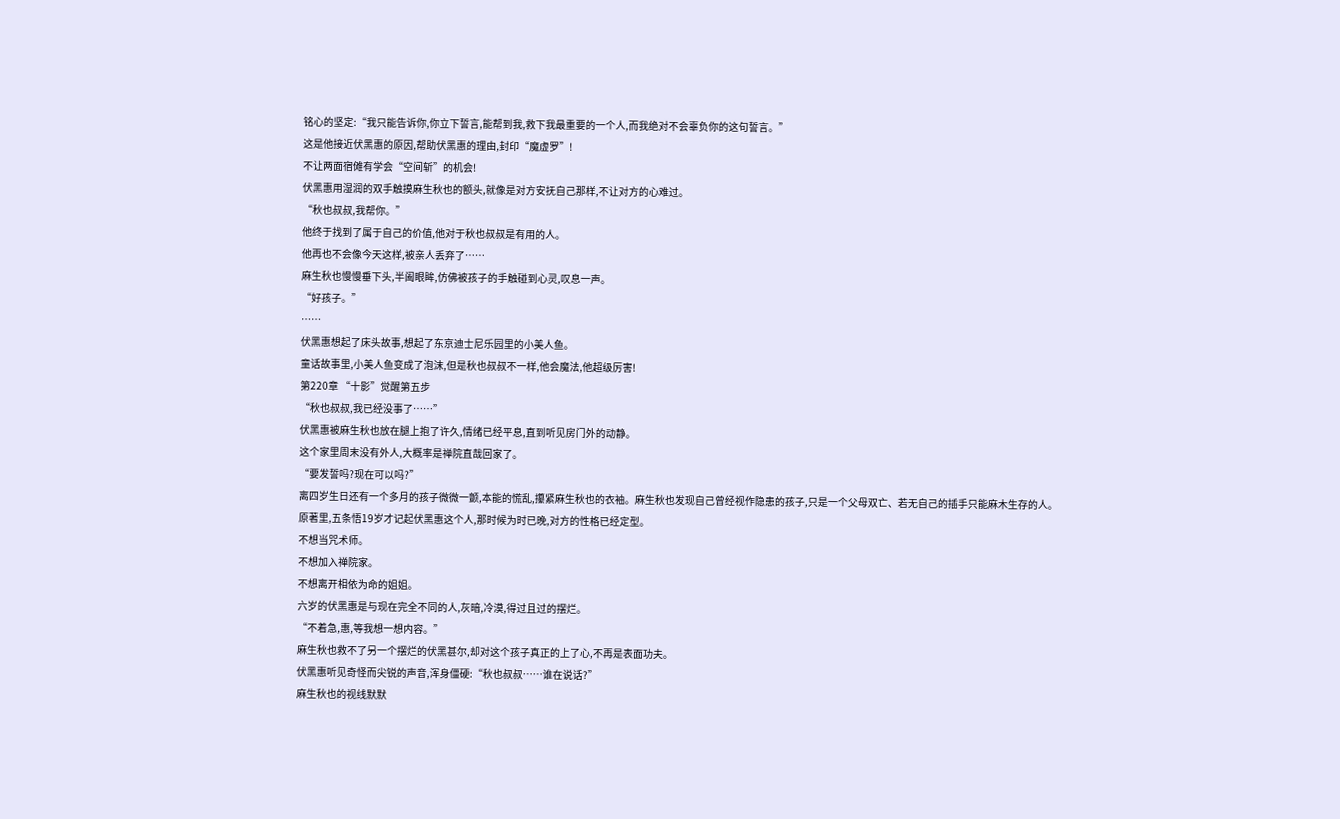铭心的坚定:“我只能告诉你,你立下誓言,能帮到我,救下我最重要的一个人,而我绝对不会辜负你的这句誓言。”
这是他接近伏黑惠的原因,帮助伏黑惠的理由,封印“魔虚罗”!
不让两面宿傩有学会“空间斩”的机会!
伏黑惠用湿润的双手触摸麻生秋也的额头,就像是对方安抚自己那样,不让对方的心难过。
“秋也叔叔,我帮你。”
他终于找到了属于自己的价值,他对于秋也叔叔是有用的人。
他再也不会像今天这样,被亲人丢弃了……
麻生秋也慢慢垂下头,半阖眼眸,仿佛被孩子的手触碰到心灵,叹息一声。
“好孩子。”
……
伏黑惠想起了床头故事,想起了东京迪士尼乐园里的小美人鱼。
童话故事里,小美人鱼变成了泡沫,但是秋也叔叔不一样,他会魔法,他超级厉害!
第220章 “十影”觉醒第五步
“秋也叔叔,我已经没事了……”
伏黑惠被麻生秋也放在腿上抱了许久,情绪已经平息,直到听见房门外的动静。
这个家里周末没有外人,大概率是禅院直哉回家了。
“要发誓吗?现在可以吗?”
离四岁生日还有一个多月的孩子微微一颤,本能的慌乱,攥紧麻生秋也的衣袖。麻生秋也发现自己曾经视作隐患的孩子,只是一个父母双亡、若无自己的插手只能麻木生存的人。
原著里,五条悟19岁才记起伏黑惠这个人,那时候为时已晚,对方的性格已经定型。
不想当咒术师。
不想加入禅院家。
不想离开相依为命的姐姐。
六岁的伏黑惠是与现在完全不同的人,灰暗,冷漠,得过且过的摆烂。
“不着急,惠,等我想一想内容。”
麻生秋也救不了另一个摆烂的伏黑甚尔,却对这个孩子真正的上了心,不再是表面功夫。
伏黑惠听见奇怪而尖锐的声音,浑身僵硬:“秋也叔叔……谁在说话?”
麻生秋也的视线默默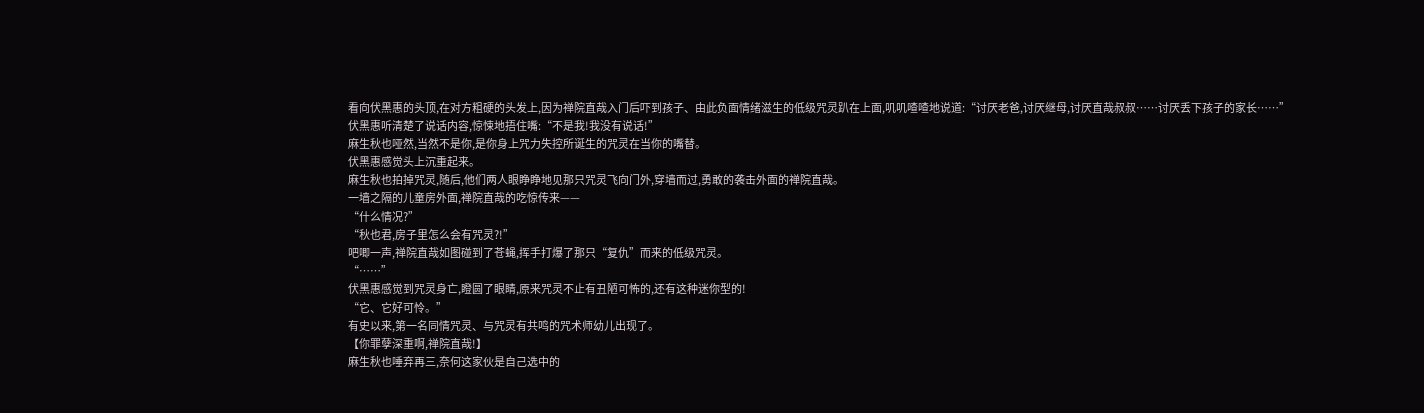看向伏黑惠的头顶,在对方粗硬的头发上,因为禅院直哉入门后吓到孩子、由此负面情绪滋生的低级咒灵趴在上面,叽叽喳喳地说道:“讨厌老爸,讨厌继母,讨厌直哉叔叔……讨厌丢下孩子的家长……”
伏黑惠听清楚了说话内容,惊悚地捂住嘴:“不是我!我没有说话!”
麻生秋也哑然,当然不是你,是你身上咒力失控所诞生的咒灵在当你的嘴替。
伏黑惠感觉头上沉重起来。
麻生秋也拍掉咒灵,随后,他们两人眼睁睁地见那只咒灵飞向门外,穿墙而过,勇敢的袭击外面的禅院直哉。
一墙之隔的儿童房外面,禅院直哉的吃惊传来——
“什么情况?”
“秋也君,房子里怎么会有咒灵?!”
吧唧一声,禅院直哉如图碰到了苍蝇,挥手打爆了那只“复仇”而来的低级咒灵。
“……”
伏黑惠感觉到咒灵身亡,瞪圆了眼睛,原来咒灵不止有丑陋可怖的,还有这种迷你型的!
“它、它好可怜。”
有史以来,第一名同情咒灵、与咒灵有共鸣的咒术师幼儿出现了。
【你罪孽深重啊,禅院直哉!】
麻生秋也唾弃再三,奈何这家伙是自己选中的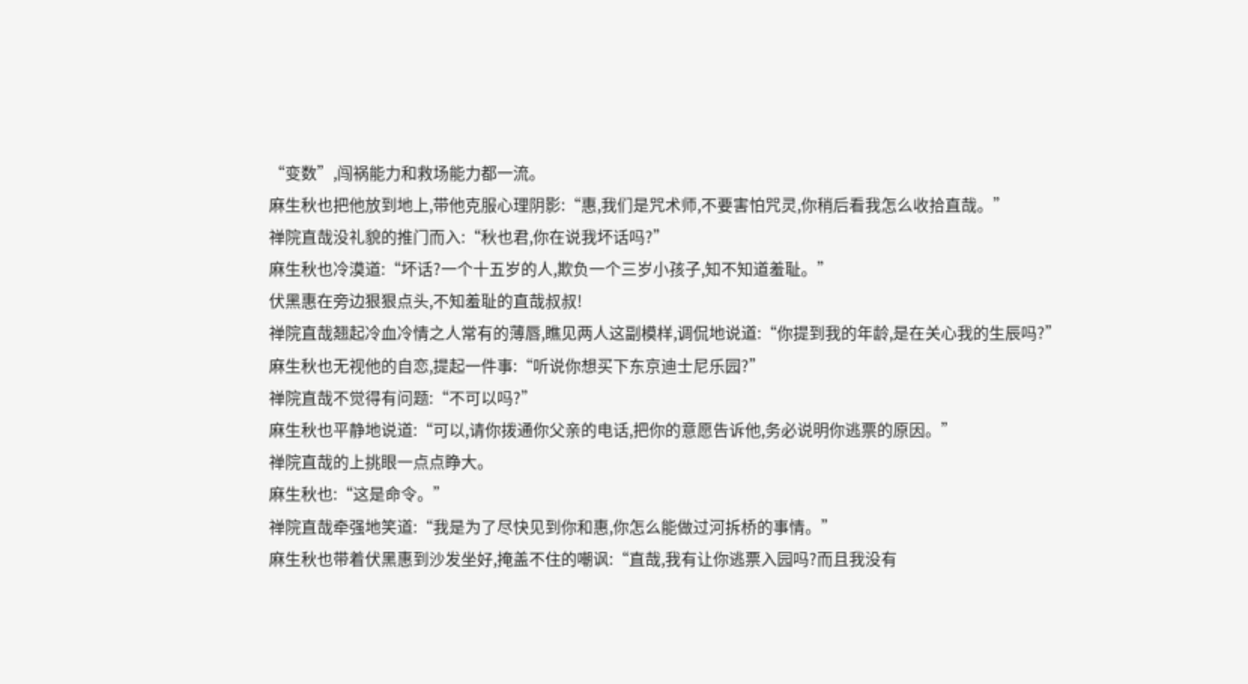“变数”,闯祸能力和救场能力都一流。
麻生秋也把他放到地上,带他克服心理阴影:“惠,我们是咒术师,不要害怕咒灵,你稍后看我怎么收拾直哉。”
禅院直哉没礼貌的推门而入:“秋也君,你在说我坏话吗?”
麻生秋也冷漠道:“坏话?一个十五岁的人,欺负一个三岁小孩子,知不知道羞耻。”
伏黑惠在旁边狠狠点头,不知羞耻的直哉叔叔!
禅院直哉翘起冷血冷情之人常有的薄唇,瞧见两人这副模样,调侃地说道:“你提到我的年龄,是在关心我的生辰吗?”
麻生秋也无视他的自恋,提起一件事:“听说你想买下东京迪士尼乐园?”
禅院直哉不觉得有问题:“不可以吗?”
麻生秋也平静地说道:“可以,请你拨通你父亲的电话,把你的意愿告诉他,务必说明你逃票的原因。”
禅院直哉的上挑眼一点点睁大。
麻生秋也:“这是命令。”
禅院直哉牵强地笑道:“我是为了尽快见到你和惠,你怎么能做过河拆桥的事情。”
麻生秋也带着伏黑惠到沙发坐好,掩盖不住的嘲讽:“直哉,我有让你逃票入园吗?而且我没有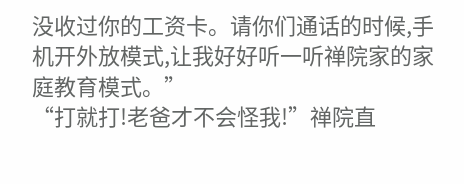没收过你的工资卡。请你们通话的时候,手机开外放模式,让我好好听一听禅院家的家庭教育模式。”
“打就打!老爸才不会怪我!”禅院直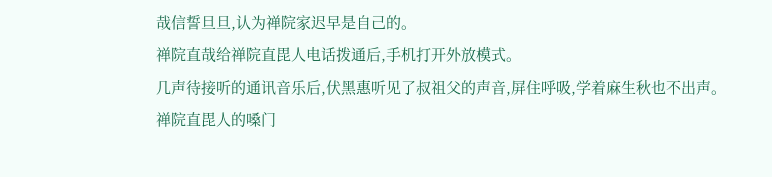哉信誓旦旦,认为禅院家迟早是自己的。
禅院直哉给禅院直毘人电话拨通后,手机打开外放模式。
几声待接听的通讯音乐后,伏黑惠听见了叔祖父的声音,屏住呼吸,学着麻生秋也不出声。
禅院直毘人的嗓门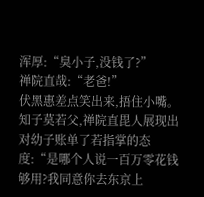浑厚:“臭小子,没钱了?”
禅院直哉:“老爸!”
伏黑惠差点笑出来,捂住小嘴。
知子莫若父,禅院直毘人展现出对幼子账单了若指掌的态度:“是哪个人说一百万零花钱够用?我同意你去东京上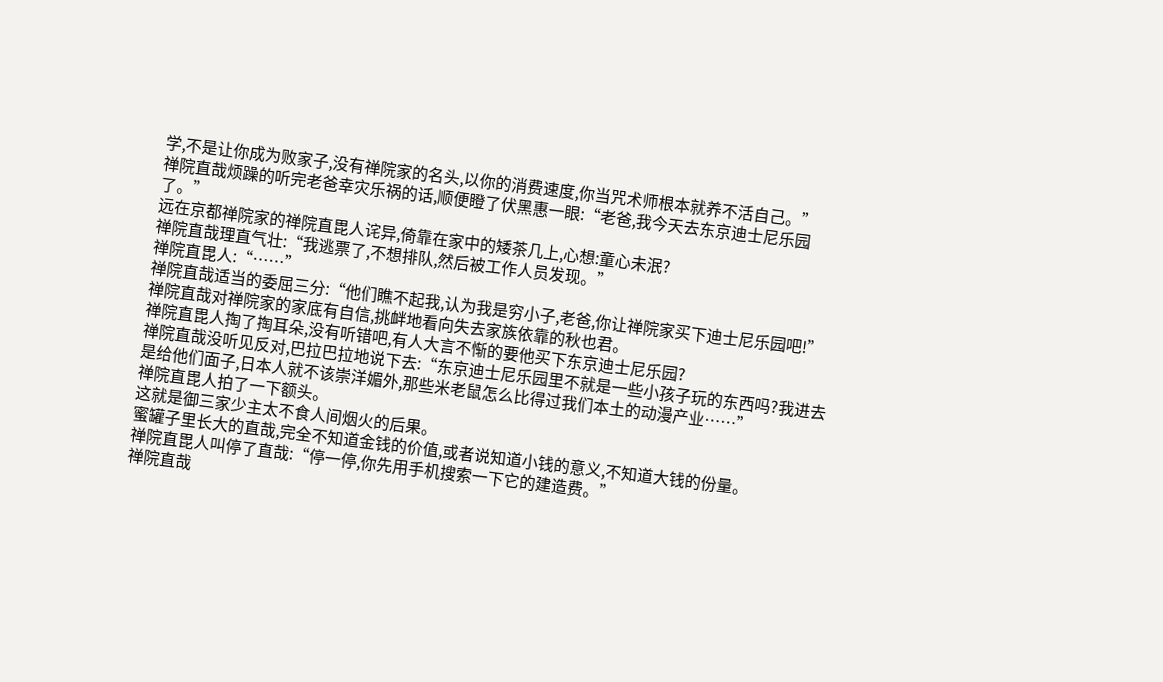学,不是让你成为败家子,没有禅院家的名头,以你的消费速度,你当咒术师根本就养不活自己。”
禅院直哉烦躁的听完老爸幸灾乐祸的话,顺便瞪了伏黑惠一眼:“老爸,我今天去东京迪士尼乐园了。”
远在京都禅院家的禅院直毘人诧异,倚靠在家中的矮茶几上,心想:童心未泯?
禅院直哉理直气壮:“我逃票了,不想排队,然后被工作人员发现。”
禅院直毘人:“……”
禅院直哉适当的委屈三分:“他们瞧不起我,认为我是穷小子,老爸,你让禅院家买下迪士尼乐园吧!”
禅院直哉对禅院家的家底有自信,挑衅地看向失去家族依靠的秋也君。
禅院直毘人掏了掏耳朵,没有听错吧,有人大言不惭的要他买下东京迪士尼乐园?
禅院直哉没听见反对,巴拉巴拉地说下去:“东京迪士尼乐园里不就是一些小孩子玩的东西吗?我进去是给他们面子,日本人就不该崇洋媚外,那些米老鼠怎么比得过我们本土的动漫产业……”
禅院直毘人拍了一下额头。
这就是御三家少主太不食人间烟火的后果。
蜜罐子里长大的直哉,完全不知道金钱的价值,或者说知道小钱的意义,不知道大钱的份量。
禅院直毘人叫停了直哉:“停一停,你先用手机搜索一下它的建造费。”
禅院直哉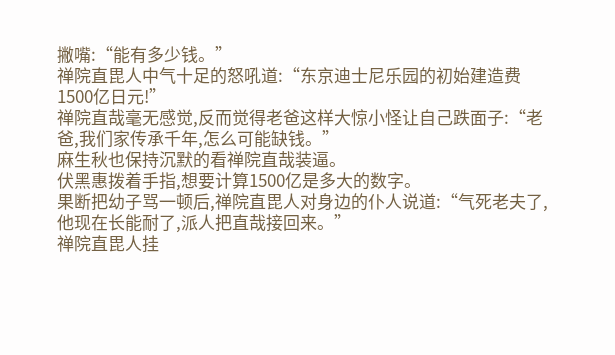撇嘴:“能有多少钱。”
禅院直毘人中气十足的怒吼道:“东京迪士尼乐园的初始建造费1500亿日元!”
禅院直哉毫无感觉,反而觉得老爸这样大惊小怪让自己跌面子:“老爸,我们家传承千年,怎么可能缺钱。”
麻生秋也保持沉默的看禅院直哉装逼。
伏黑惠拨着手指,想要计算1500亿是多大的数字。
果断把幼子骂一顿后,禅院直毘人对身边的仆人说道:“气死老夫了,他现在长能耐了,派人把直哉接回来。”
禅院直毘人挂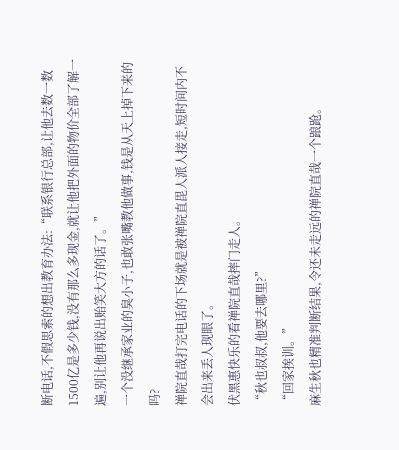断电话,不假思索的想出教育办法:“联系银行总部,让他去数一数1500亿是多少钱,没有那么多现金,就让他把外面的物价全部了解一遍,别让他再说出贻笑大方的话了。”
一个没继承家业的臭小子,也敢张嘴教他做事,钱是从天上掉下来的吗?
禅院直哉打完电话的下场就是被禅院直毘人派人接走,短时间内不会出来丢人现眼了。
伏黑惠快乐的看禅院直哉摔门走人。
“秋也叔叔,他要去哪里?”
“回家挨训。”
麻生秋也精准判断结果,令还未走远的禅院直哉一个踉跄。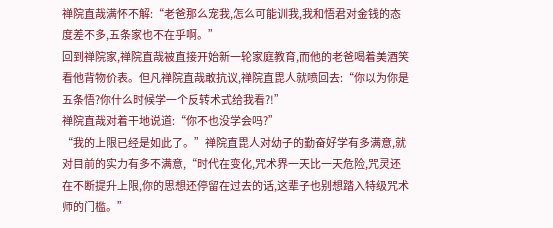禅院直哉满怀不解:“老爸那么宠我,怎么可能训我,我和悟君对金钱的态度差不多,五条家也不在乎啊。”
回到禅院家,禅院直哉被直接开始新一轮家庭教育,而他的老爸喝着美酒笑看他背物价表。但凡禅院直哉敢抗议,禅院直毘人就喷回去:“你以为你是五条悟?你什么时候学一个反转术式给我看?!”
禅院直哉对着干地说道:“你不也没学会吗?”
“我的上限已经是如此了。”禅院直毘人对幼子的勤奋好学有多满意,就对目前的实力有多不满意,“时代在变化,咒术界一天比一天危险,咒灵还在不断提升上限,你的思想还停留在过去的话,这辈子也别想踏入特级咒术师的门槛。”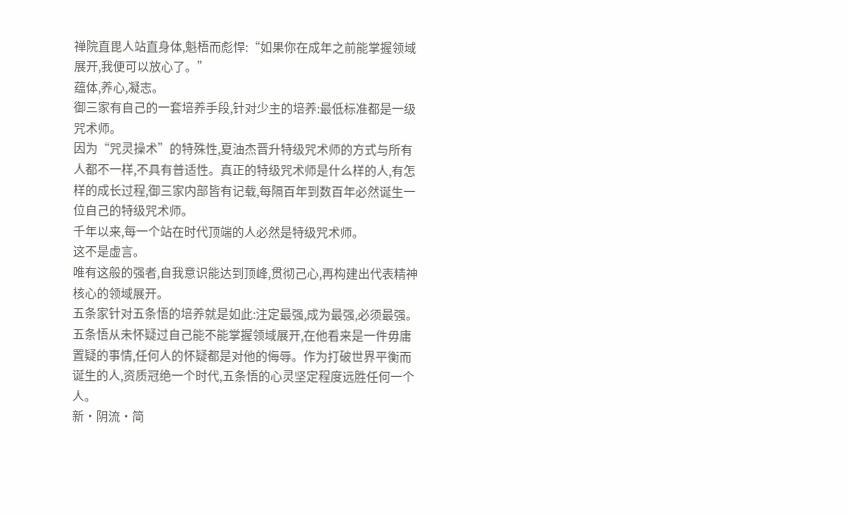禅院直毘人站直身体,魁梧而彪悍:“如果你在成年之前能掌握领域展开,我便可以放心了。”
蕴体,养心,凝志。
御三家有自己的一套培养手段,针对少主的培养:最低标准都是一级咒术师。
因为“咒灵操术”的特殊性,夏油杰晋升特级咒术师的方式与所有人都不一样,不具有普适性。真正的特级咒术师是什么样的人,有怎样的成长过程,御三家内部皆有记载,每隔百年到数百年必然诞生一位自己的特级咒术师。
千年以来,每一个站在时代顶端的人必然是特级咒术师。
这不是虚言。
唯有这般的强者,自我意识能达到顶峰,贯彻己心,再构建出代表精神核心的领域展开。
五条家针对五条悟的培养就是如此:注定最强,成为最强,必须最强。
五条悟从未怀疑过自己能不能掌握领域展开,在他看来是一件毋庸置疑的事情,任何人的怀疑都是对他的侮辱。作为打破世界平衡而诞生的人,资质冠绝一个时代,五条悟的心灵坚定程度远胜任何一个人。
新·阴流·简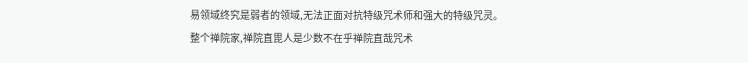易领域终究是弱者的领域,无法正面对抗特级咒术师和强大的特级咒灵。
整个禅院家,禅院直毘人是少数不在乎禅院直哉咒术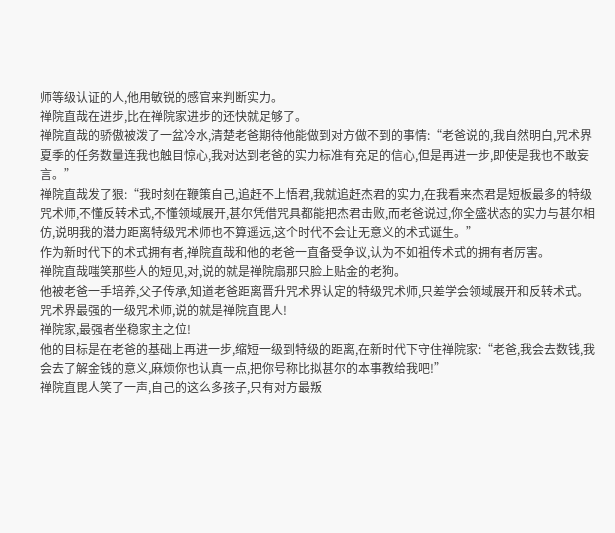师等级认证的人,他用敏锐的感官来判断实力。
禅院直哉在进步,比在禅院家进步的还快就足够了。
禅院直哉的骄傲被泼了一盆冷水,清楚老爸期待他能做到对方做不到的事情:“老爸说的,我自然明白,咒术界夏季的任务数量连我也触目惊心,我对达到老爸的实力标准有充足的信心,但是再进一步,即使是我也不敢妄言。”
禅院直哉发了狠:“我时刻在鞭策自己,追赶不上悟君,我就追赶杰君的实力,在我看来杰君是短板最多的特级咒术师,不懂反转术式,不懂领域展开,甚尔凭借咒具都能把杰君击败,而老爸说过,你全盛状态的实力与甚尔相仿,说明我的潜力距离特级咒术师也不算遥远,这个时代不会让无意义的术式诞生。”
作为新时代下的术式拥有者,禅院直哉和他的老爸一直备受争议,认为不如祖传术式的拥有者厉害。
禅院直哉嗤笑那些人的短见,对,说的就是禅院扇那只脸上贴金的老狗。
他被老爸一手培养,父子传承,知道老爸距离晋升咒术界认定的特级咒术师,只差学会领域展开和反转术式。
咒术界最强的一级咒术师,说的就是禅院直毘人!
禅院家,最强者坐稳家主之位!
他的目标是在老爸的基础上再进一步,缩短一级到特级的距离,在新时代下守住禅院家:“老爸,我会去数钱,我会去了解金钱的意义,麻烦你也认真一点,把你号称比拟甚尔的本事教给我吧!”
禅院直毘人笑了一声,自己的这么多孩子,只有对方最叛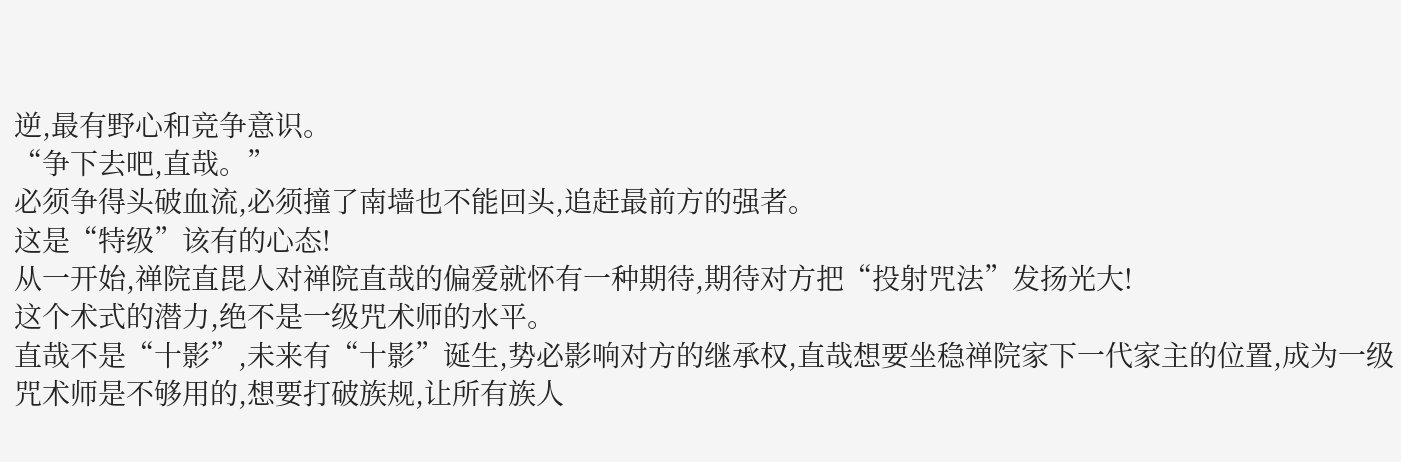逆,最有野心和竞争意识。
“争下去吧,直哉。”
必须争得头破血流,必须撞了南墙也不能回头,追赶最前方的强者。
这是“特级”该有的心态!
从一开始,禅院直毘人对禅院直哉的偏爱就怀有一种期待,期待对方把“投射咒法”发扬光大!
这个术式的潜力,绝不是一级咒术师的水平。
直哉不是“十影”,未来有“十影”诞生,势必影响对方的继承权,直哉想要坐稳禅院家下一代家主的位置,成为一级咒术师是不够用的,想要打破族规,让所有族人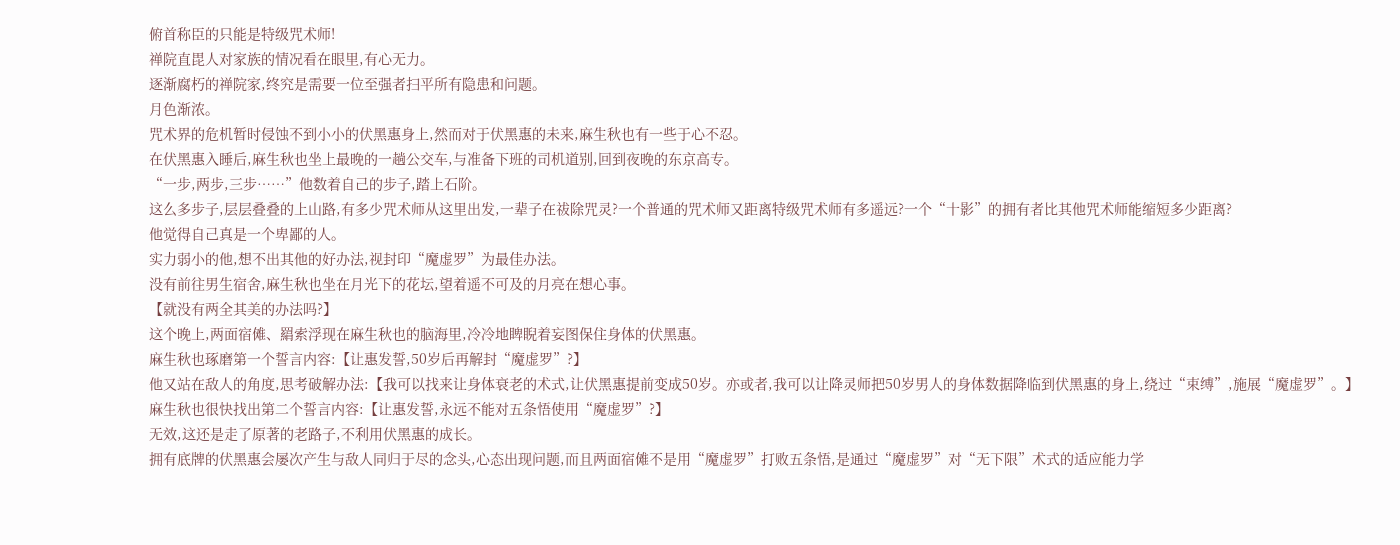俯首称臣的只能是特级咒术师!
禅院直毘人对家族的情况看在眼里,有心无力。
逐渐腐朽的禅院家,终究是需要一位至强者扫平所有隐患和问题。
月色渐浓。
咒术界的危机暂时侵蚀不到小小的伏黑惠身上,然而对于伏黑惠的未来,麻生秋也有一些于心不忍。
在伏黑惠入睡后,麻生秋也坐上最晚的一趟公交车,与准备下班的司机道别,回到夜晚的东京高专。
“一步,两步,三步……”他数着自己的步子,踏上石阶。
这么多步子,层层叠叠的上山路,有多少咒术师从这里出发,一辈子在祓除咒灵?一个普通的咒术师又距离特级咒术师有多遥远?一个“十影”的拥有者比其他咒术师能缩短多少距离?
他觉得自己真是一个卑鄙的人。
实力弱小的他,想不出其他的好办法,视封印“魔虚罗”为最佳办法。
没有前往男生宿舍,麻生秋也坐在月光下的花坛,望着遥不可及的月亮在想心事。
【就没有两全其美的办法吗?】
这个晚上,两面宿傩、羂索浮现在麻生秋也的脑海里,冷冷地睥睨着妄图保住身体的伏黑惠。
麻生秋也琢磨第一个誓言内容:【让惠发誓,50岁后再解封“魔虚罗”?】
他又站在敌人的角度,思考破解办法:【我可以找来让身体衰老的术式,让伏黑惠提前变成50岁。亦或者,我可以让降灵师把50岁男人的身体数据降临到伏黑惠的身上,绕过“束缚”,施展“魔虚罗”。】
麻生秋也很快找出第二个誓言内容:【让惠发誓,永远不能对五条悟使用“魔虚罗”?】
无效,这还是走了原著的老路子,不利用伏黑惠的成长。
拥有底牌的伏黑惠会屡次产生与敌人同归于尽的念头,心态出现问题,而且两面宿傩不是用“魔虚罗”打败五条悟,是通过“魔虚罗”对“无下限”术式的适应能力学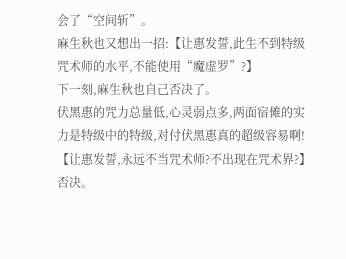会了“空间斩”。
麻生秋也又想出一招:【让惠发誓,此生不到特级咒术师的水平,不能使用“魔虚罗”?】
下一刻,麻生秋也自己否决了。
伏黑惠的咒力总量低,心灵弱点多,两面宿傩的实力是特级中的特级,对付伏黑惠真的超级容易啊!
【让惠发誓,永远不当咒术师?不出现在咒术界?】
否决。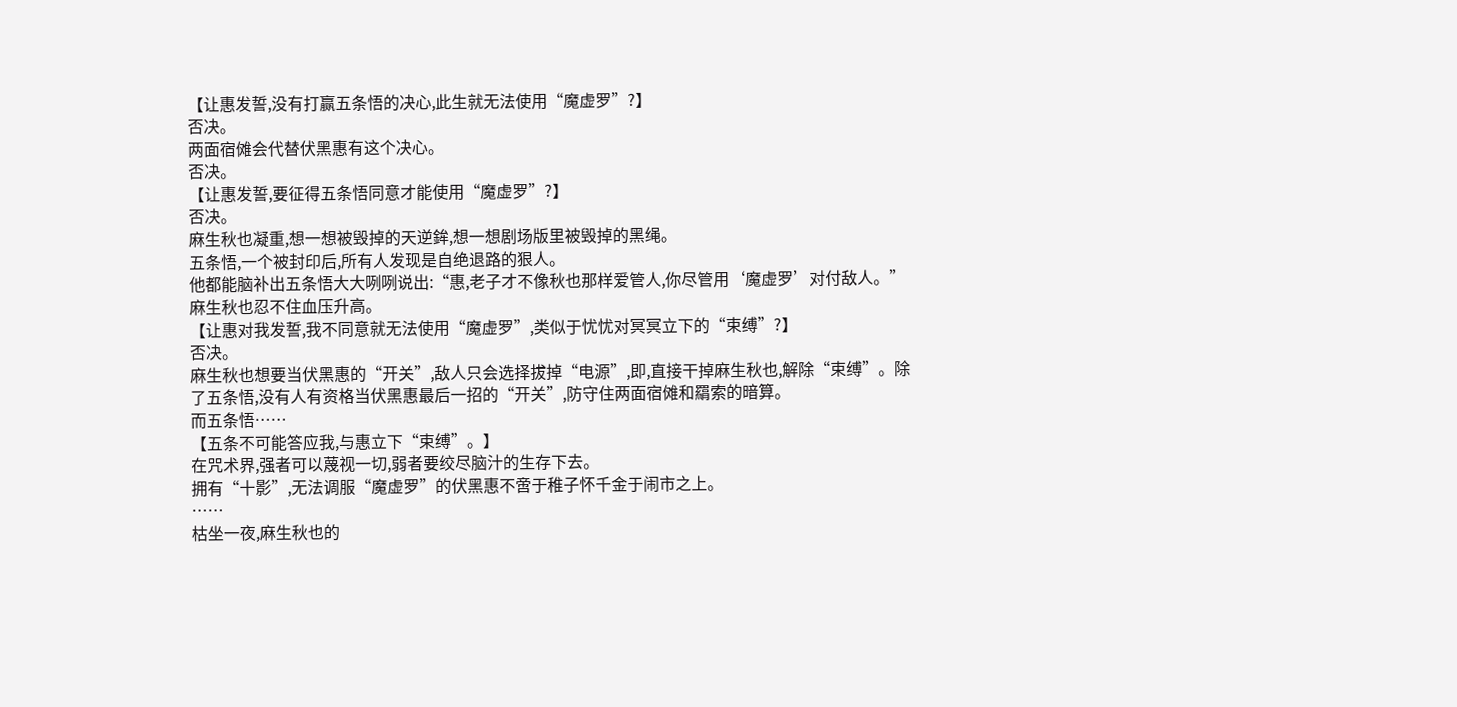【让惠发誓,没有打赢五条悟的决心,此生就无法使用“魔虚罗”?】
否决。
两面宿傩会代替伏黑惠有这个决心。
否决。
【让惠发誓,要征得五条悟同意才能使用“魔虚罗”?】
否决。
麻生秋也凝重,想一想被毁掉的天逆鉾,想一想剧场版里被毁掉的黑绳。
五条悟,一个被封印后,所有人发现是自绝退路的狠人。
他都能脑补出五条悟大大咧咧说出:“惠,老子才不像秋也那样爱管人,你尽管用‘魔虚罗’对付敌人。”
麻生秋也忍不住血压升高。
【让惠对我发誓,我不同意就无法使用“魔虚罗”,类似于忧忧对冥冥立下的“束缚”?】
否决。
麻生秋也想要当伏黑惠的“开关”,敌人只会选择拔掉“电源”,即,直接干掉麻生秋也,解除“束缚”。除了五条悟,没有人有资格当伏黑惠最后一招的“开关”,防守住两面宿傩和羂索的暗算。
而五条悟……
【五条不可能答应我,与惠立下“束缚”。】
在咒术界,强者可以蔑视一切,弱者要绞尽脑汁的生存下去。
拥有“十影”,无法调服“魔虚罗”的伏黑惠不啻于稚子怀千金于闹市之上。
……
枯坐一夜,麻生秋也的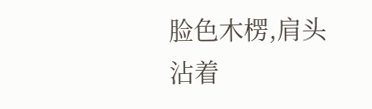脸色木楞,肩头沾着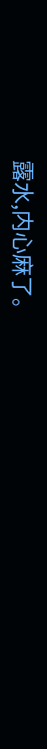露水,内心麻了。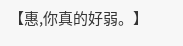【惠,你真的好弱。】